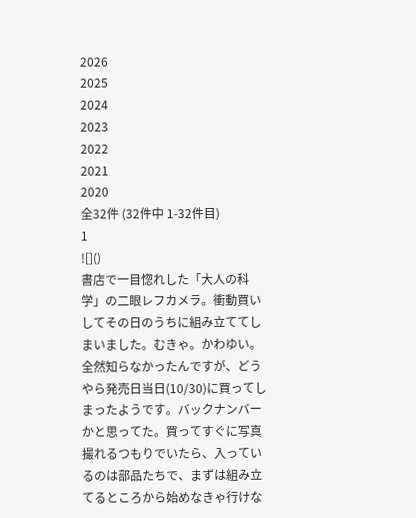2026
2025
2024
2023
2022
2021
2020
全32件 (32件中 1-32件目)
1
![]()
書店で一目惚れした「大人の科学」の二眼レフカメラ。衝動買いしてその日のうちに組み立ててしまいました。むきゃ。かわゆい。全然知らなかったんですが、どうやら発売日当日(10/30)に買ってしまったようです。バックナンバーかと思ってた。買ってすぐに写真撮れるつもりでいたら、入っているのは部品たちで、まずは組み立てるところから始めなきゃ行けな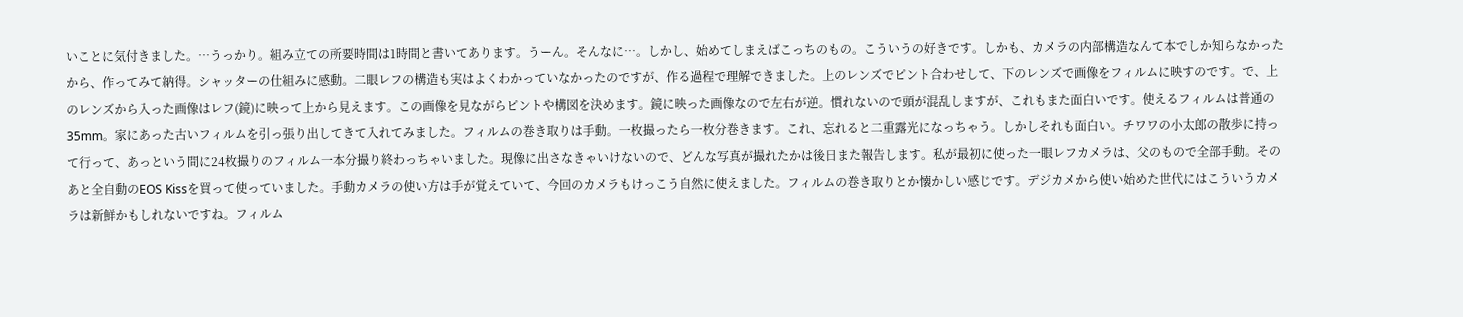いことに気付きました。…うっかり。組み立ての所要時間は1時間と書いてあります。うーん。そんなに…。しかし、始めてしまえばこっちのもの。こういうの好きです。しかも、カメラの内部構造なんて本でしか知らなかったから、作ってみて納得。シャッターの仕組みに感動。二眼レフの構造も実はよくわかっていなかったのですが、作る過程で理解できました。上のレンズでピント合わせして、下のレンズで画像をフィルムに映すのです。で、上のレンズから入った画像はレフ(鏡)に映って上から見えます。この画像を見ながらピントや構図を決めます。鏡に映った画像なので左右が逆。慣れないので頭が混乱しますが、これもまた面白いです。使えるフィルムは普通の35mm。家にあった古いフィルムを引っ張り出してきて入れてみました。フィルムの巻き取りは手動。一枚撮ったら一枚分巻きます。これ、忘れると二重露光になっちゃう。しかしそれも面白い。チワワの小太郎の散歩に持って行って、あっという間に24枚撮りのフィルム一本分撮り終わっちゃいました。現像に出さなきゃいけないので、どんな写真が撮れたかは後日また報告します。私が最初に使った一眼レフカメラは、父のもので全部手動。そのあと全自動のEOS Kissを買って使っていました。手動カメラの使い方は手が覚えていて、今回のカメラもけっこう自然に使えました。フィルムの巻き取りとか懐かしい感じです。デジカメから使い始めた世代にはこういうカメラは新鮮かもしれないですね。フィルム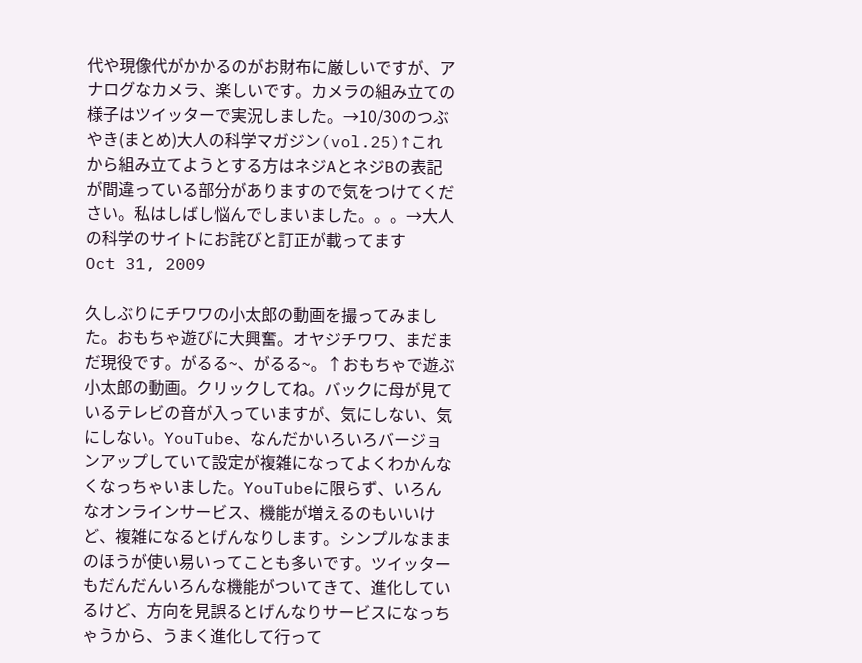代や現像代がかかるのがお財布に厳しいですが、アナログなカメラ、楽しいです。カメラの組み立ての様子はツイッターで実況しました。→10/30のつぶやき(まとめ)大人の科学マガジン(vol.25)↑これから組み立てようとする方はネジAとネジBの表記が間違っている部分がありますので気をつけてください。私はしばし悩んでしまいました。。。→大人の科学のサイトにお詫びと訂正が載ってます
Oct 31, 2009

久しぶりにチワワの小太郎の動画を撮ってみました。おもちゃ遊びに大興奮。オヤジチワワ、まだまだ現役です。がるる~、がるる~。↑おもちゃで遊ぶ小太郎の動画。クリックしてね。バックに母が見ているテレビの音が入っていますが、気にしない、気にしない。YouTube、なんだかいろいろバージョンアップしていて設定が複雑になってよくわかんなくなっちゃいました。YouTubeに限らず、いろんなオンラインサービス、機能が増えるのもいいけど、複雑になるとげんなりします。シンプルなままのほうが使い易いってことも多いです。ツイッターもだんだんいろんな機能がついてきて、進化しているけど、方向を見誤るとげんなりサービスになっちゃうから、うまく進化して行って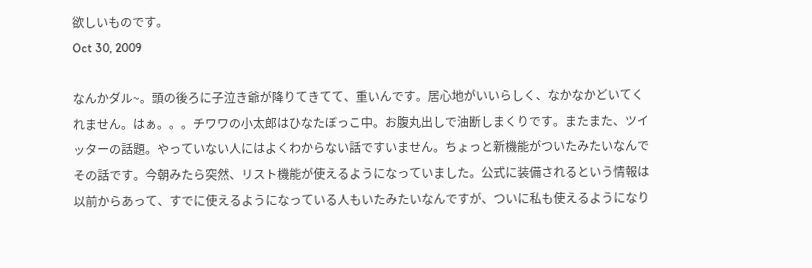欲しいものです。
Oct 30, 2009

なんかダル~。頭の後ろに子泣き爺が降りてきてて、重いんです。居心地がいいらしく、なかなかどいてくれません。はぁ。。。チワワの小太郎はひなたぼっこ中。お腹丸出しで油断しまくりです。またまた、ツイッターの話題。やっていない人にはよくわからない話ですいません。ちょっと新機能がついたみたいなんでその話です。今朝みたら突然、リスト機能が使えるようになっていました。公式に装備されるという情報は以前からあって、すでに使えるようになっている人もいたみたいなんですが、ついに私も使えるようになり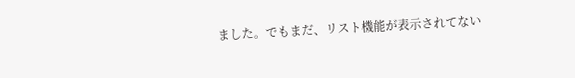ました。でもまだ、リスト機能が表示されてない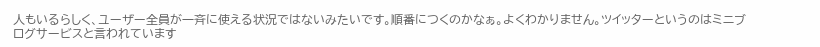人もいるらしく、ユーザー全員が一斉に使える状況ではないみたいです。順番につくのかなぁ。よくわかりません。ツイッターというのはミニブログサービスと言われています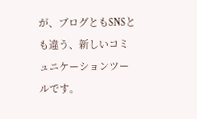が、ブログともSNSとも違う、新しいコミュニケーションツールです。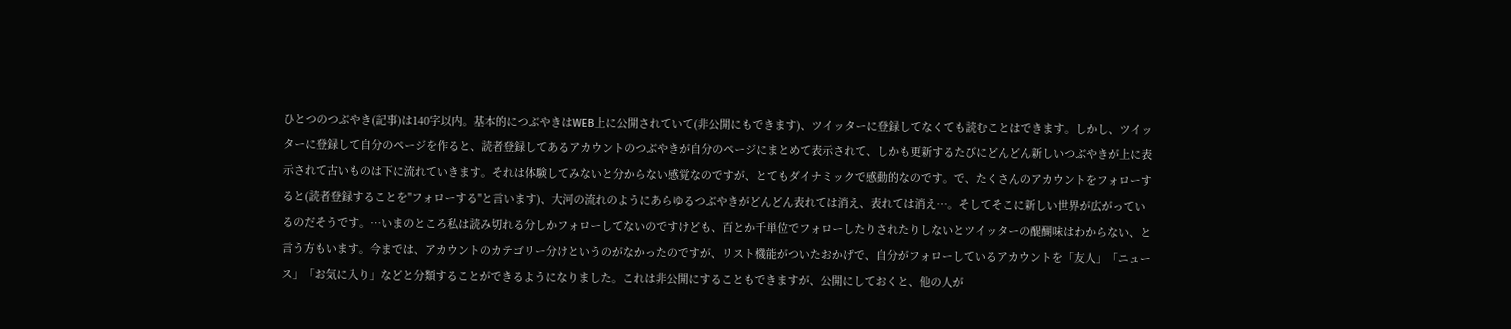ひとつのつぶやき(記事)は140字以内。基本的につぶやきはWEB上に公開されていて(非公開にもできます)、ツイッターに登録してなくても読むことはできます。しかし、ツイッターに登録して自分のページを作ると、読者登録してあるアカウントのつぶやきが自分のページにまとめて表示されて、しかも更新するたびにどんどん新しいつぶやきが上に表示されて古いものは下に流れていきます。それは体験してみないと分からない感覚なのですが、とてもダイナミックで感動的なのです。で、たくさんのアカウントをフォローすると(読者登録することを"フォローする"と言います)、大河の流れのようにあらゆるつぶやきがどんどん表れては消え、表れては消え…。そしてそこに新しい世界が広がっているのだそうです。…いまのところ私は読み切れる分しかフォローしてないのですけども、百とか千単位でフォローしたりされたりしないとツイッターの醍醐味はわからない、と言う方もいます。今までは、アカウントのカテゴリー分けというのがなかったのですが、リスト機能がついたおかげで、自分がフォローしているアカウントを「友人」「ニュース」「お気に入り」などと分類することができるようになりました。これは非公開にすることもできますが、公開にしておくと、他の人が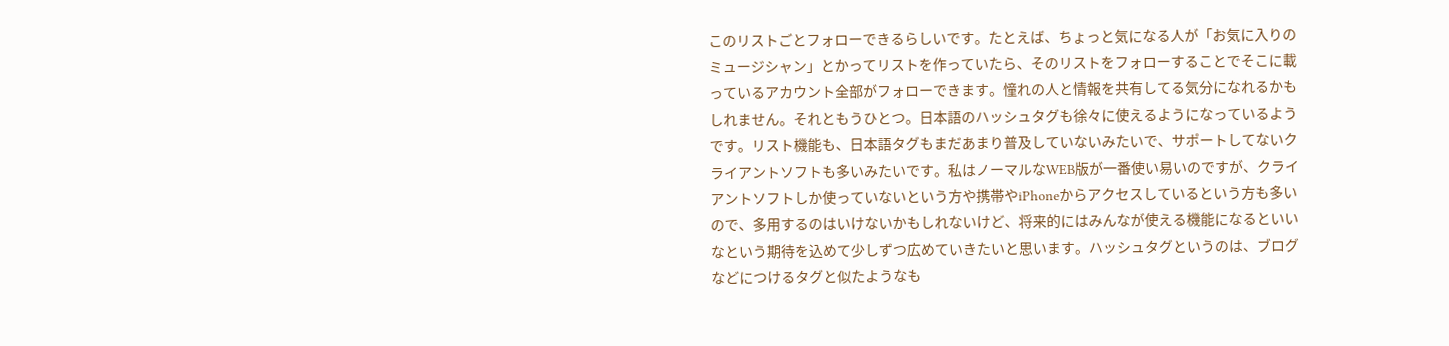このリストごとフォローできるらしいです。たとえば、ちょっと気になる人が「お気に入りのミュージシャン」とかってリストを作っていたら、そのリストをフォローすることでそこに載っているアカウント全部がフォローできます。憧れの人と情報を共有してる気分になれるかもしれません。それともうひとつ。日本語のハッシュタグも徐々に使えるようになっているようです。リスト機能も、日本語タグもまだあまり普及していないみたいで、サポートしてないクライアントソフトも多いみたいです。私はノーマルなWEB版が一番使い易いのですが、クライアントソフトしか使っていないという方や携帯やiPhoneからアクセスしているという方も多いので、多用するのはいけないかもしれないけど、将来的にはみんなが使える機能になるといいなという期待を込めて少しずつ広めていきたいと思います。ハッシュタグというのは、ブログなどにつけるタグと似たようなも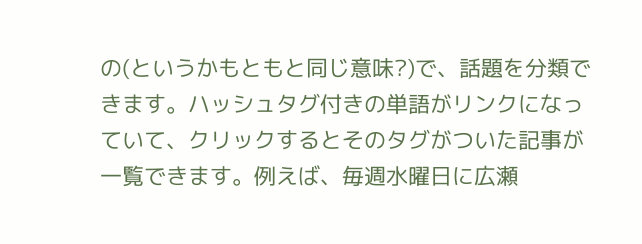の(というかもともと同じ意味?)で、話題を分類できます。ハッシュタグ付きの単語がリンクになっていて、クリックするとそのタグがついた記事が一覧できます。例えば、毎週水曜日に広瀬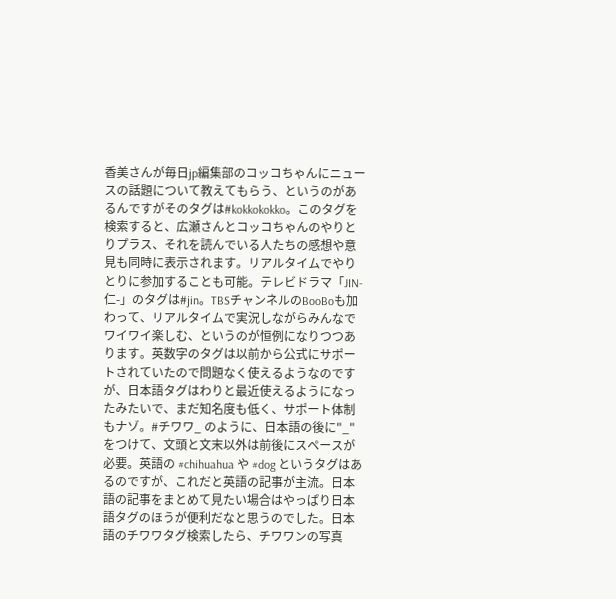香美さんが毎日jp編集部のコッコちゃんにニュースの話題について教えてもらう、というのがあるんですがそのタグは#kokkokokko。このタグを検索すると、広瀬さんとコッコちゃんのやりとりプラス、それを読んでいる人たちの感想や意見も同時に表示されます。リアルタイムでやりとりに参加することも可能。テレビドラマ「JIN-仁-」のタグは#jin。TBSチャンネルのBooBoも加わって、リアルタイムで実況しながらみんなでワイワイ楽しむ、というのが恒例になりつつあります。英数字のタグは以前から公式にサポートされていたので問題なく使えるようなのですが、日本語タグはわりと最近使えるようになったみたいで、まだ知名度も低く、サポート体制もナゾ。#チワワ_ のように、日本語の後に"_"をつけて、文頭と文末以外は前後にスペースが必要。英語の #chihuahua や #dog というタグはあるのですが、これだと英語の記事が主流。日本語の記事をまとめて見たい場合はやっぱり日本語タグのほうが便利だなと思うのでした。日本語のチワワタグ検索したら、チワワンの写真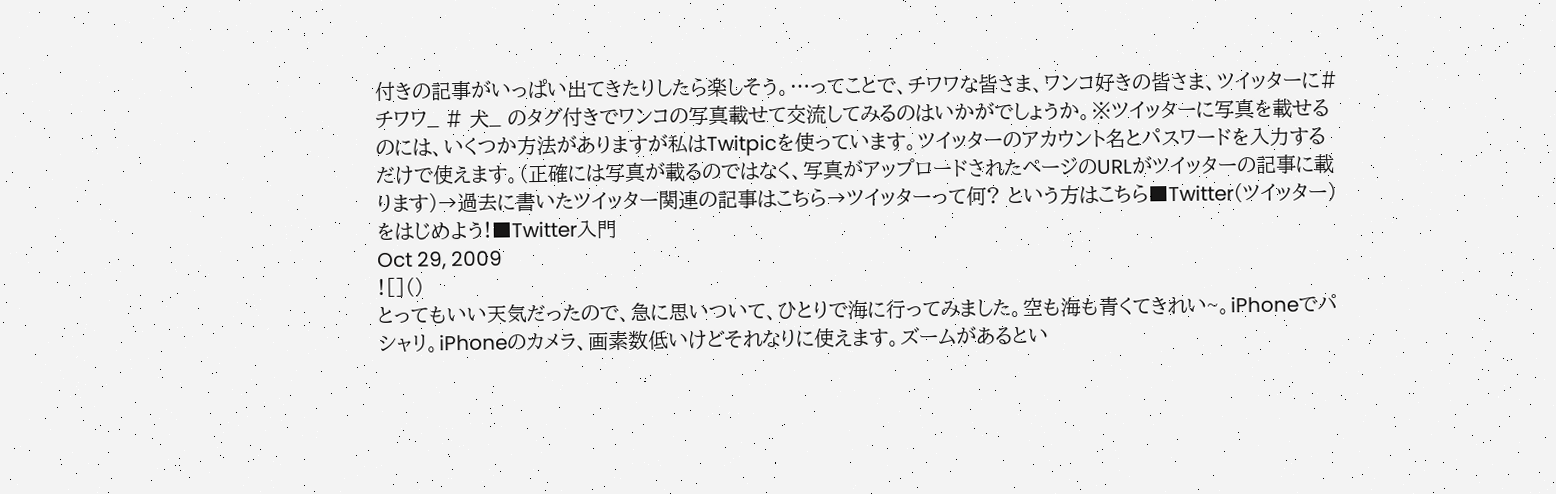付きの記事がいっぱい出てきたりしたら楽しそう。…ってことで、チワワな皆さま、ワンコ好きの皆さま、ツイッターに#チワワ_ # 犬_ のタグ付きでワンコの写真載せて交流してみるのはいかがでしょうか。※ツイッターに写真を載せるのには、いくつか方法がありますが私はTwitpicを使っています。ツイッターのアカウント名とパスワードを入力するだけで使えます。(正確には写真が載るのではなく、写真がアップロードされたページのURLがツイッターの記事に載ります)→過去に書いたツイッター関連の記事はこちら→ツイッターって何? という方はこちら■Twitter(ツイッター)をはじめよう!■Twitter入門
Oct 29, 2009
![]()
とってもいい天気だったので、急に思いついて、ひとりで海に行ってみました。空も海も青くてきれい~。iPhoneでパシャリ。iPhoneのカメラ、画素数低いけどそれなりに使えます。ズームがあるとい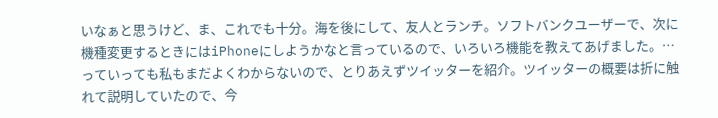いなぁと思うけど、ま、これでも十分。海を後にして、友人とランチ。ソフトバンクユーザーで、次に機種変更するときにはiPhoneにしようかなと言っているので、いろいろ機能を教えてあげました。…っていっても私もまだよくわからないので、とりあえずツイッターを紹介。ツイッターの概要は折に触れて説明していたので、今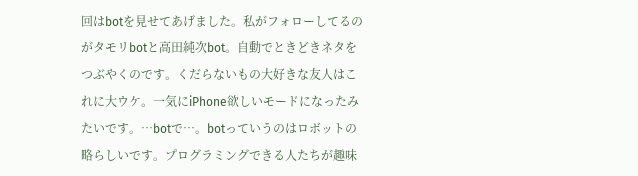回はbotを見せてあげました。私がフォローしてるのがタモリbotと高田純次bot。自動でときどきネタをつぶやくのです。くだらないもの大好きな友人はこれに大ウケ。一気にiPhone欲しいモードになったみたいです。…botで…。botっていうのはロボットの略らしいです。プログラミングできる人たちが趣味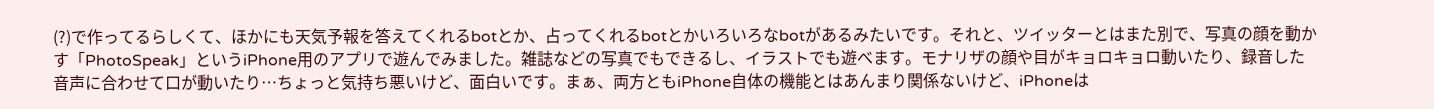(?)で作ってるらしくて、ほかにも天気予報を答えてくれるbotとか、占ってくれるbotとかいろいろなbotがあるみたいです。それと、ツイッターとはまた別で、写真の顔を動かす「PhotoSpeak」というiPhone用のアプリで遊んでみました。雑誌などの写真でもできるし、イラストでも遊べます。モナリザの顔や目がキョロキョロ動いたり、録音した音声に合わせて口が動いたり…ちょっと気持ち悪いけど、面白いです。まぁ、両方ともiPhone自体の機能とはあんまり関係ないけど、iPhoneは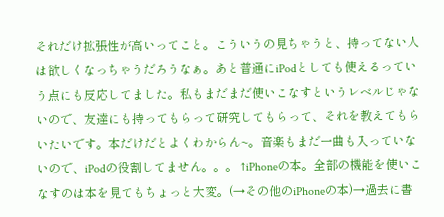それだけ拡張性が高いってこと。こういうの見ちゃうと、持ってない人は欲しくなっちゃうだろうなぁ。あと普通にiPodとしても使えるっていう点にも反応してました。私もまだまだ使いこなすというレベルじゃないので、友達にも持ってもらって研究してもらって、それを教えてもらいたいです。本だけだとよくわからん~。音楽もまだ一曲も入っていないので、iPodの役割してません。。。 ↑iPhoneの本。全部の機能を使いこなすのは本を見てもちょっと大変。(→その他のiPhoneの本)→過去に書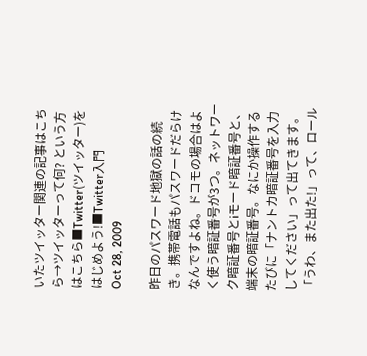いたツイッター関連の記事はこちら→ツイッターって何? という方はこちら■Twitter(ツイッター)をはじめよう!■Twitter入門
Oct 28, 2009

昨日のパスワード地獄の話の続き。携帯電話もパスワードだらけなんですよね。ドコモの場合はよく使う暗証番号が3つ。ネットワーク暗証番号とiモード暗証番号と、端末の暗証番号。なにか操作するたびに「ナントカ暗証番号を入力してください」って出てきます。「うわ、また出た!」って、ロール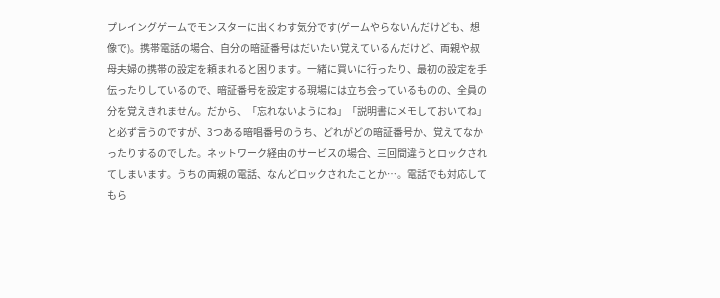プレイングゲームでモンスターに出くわす気分です(ゲームやらないんだけども、想像で)。携帯電話の場合、自分の暗証番号はだいたい覚えているんだけど、両親や叔母夫婦の携帯の設定を頼まれると困ります。一緒に買いに行ったり、最初の設定を手伝ったりしているので、暗証番号を設定する現場には立ち会っているものの、全員の分を覚えきれません。だから、「忘れないようにね」「説明書にメモしておいてね」と必ず言うのですが、3つある暗唱番号のうち、どれがどの暗証番号か、覚えてなかったりするのでした。ネットワーク経由のサービスの場合、三回間違うとロックされてしまいます。うちの両親の電話、なんどロックされたことか…。電話でも対応してもら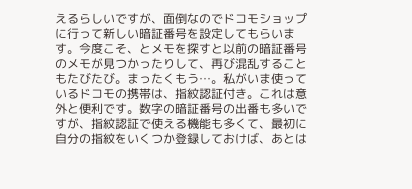えるらしいですが、面倒なのでドコモショップに行って新しい暗証番号を設定してもらいます。今度こそ、とメモを探すと以前の暗証番号のメモが見つかったりして、再び混乱することもたびたび。まったくもう…。私がいま使っているドコモの携帯は、指紋認証付き。これは意外と便利です。数字の暗証番号の出番も多いですが、指紋認証で使える機能も多くて、最初に自分の指紋をいくつか登録しておけば、あとは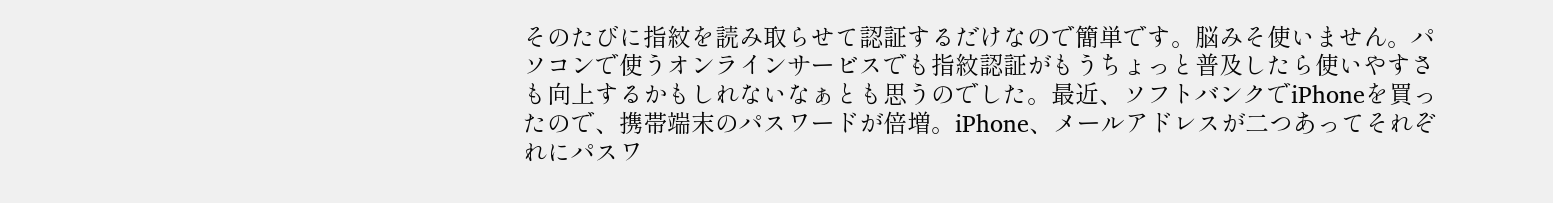そのたびに指紋を読み取らせて認証するだけなので簡単です。脳みそ使いません。パソコンで使うオンラインサービスでも指紋認証がもうちょっと普及したら使いやすさも向上するかもしれないなぁとも思うのでした。最近、ソフトバンクでiPhoneを買ったので、携帯端末のパスワードが倍増。iPhone、メールアドレスが二つあってそれぞれにパスワ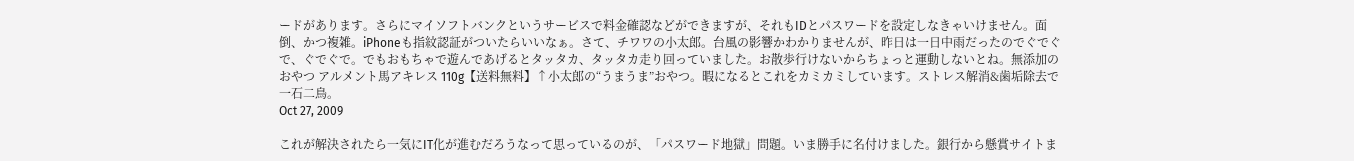ードがあります。さらにマイソフトバンクというサービスで料金確認などができますが、それもIDとパスワードを設定しなきゃいけません。面倒、かつ複雑。iPhoneも指紋認証がついたらいいなぁ。さて、チワワの小太郎。台風の影響かわかりませんが、昨日は一日中雨だったのでぐでぐで、ぐでぐで。でもおもちゃで遊んであげるとタッタカ、タッタカ走り回っていました。お散歩行けないからちょっと運動しないとね。無添加のおやつ アルメント馬アキレス 110g【送料無料】↑小太郎の“うまうま”おやつ。暇になるとこれをカミカミしています。ストレス解消&歯垢除去で一石二鳥。
Oct 27, 2009

これが解決されたら一気にIT化が進むだろうなって思っているのが、「パスワード地獄」問題。いま勝手に名付けました。銀行から懸賞サイトま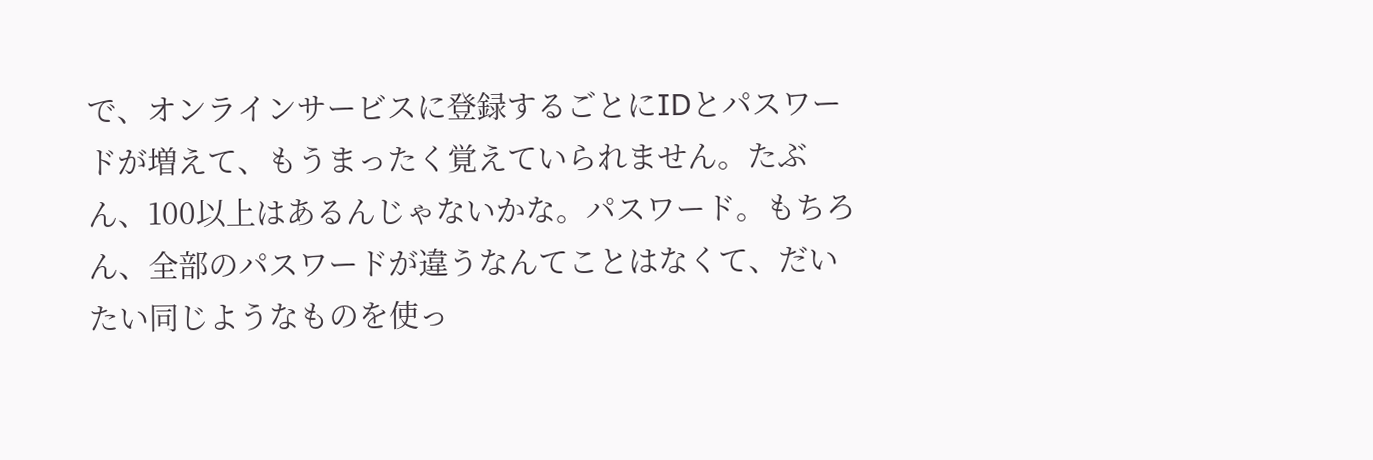で、オンラインサービスに登録するごとにIDとパスワードが増えて、もうまったく覚えていられません。たぶん、100以上はあるんじゃないかな。パスワード。もちろん、全部のパスワードが違うなんてことはなくて、だいたい同じようなものを使っ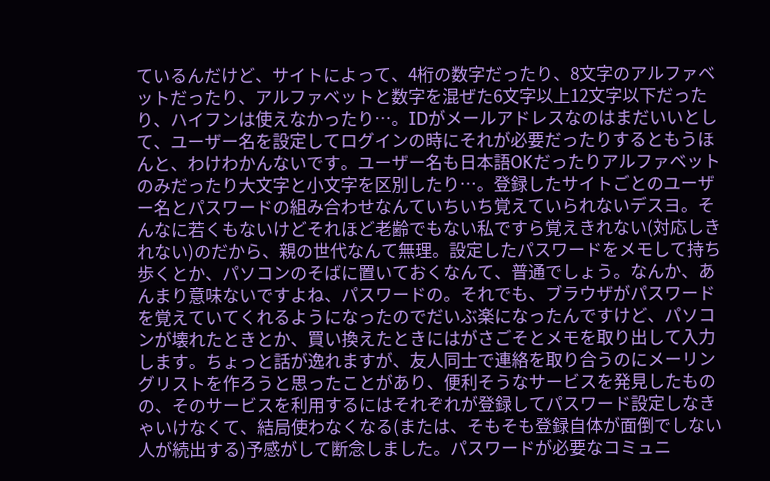ているんだけど、サイトによって、4桁の数字だったり、8文字のアルファベットだったり、アルファベットと数字を混ぜた6文字以上12文字以下だったり、ハイフンは使えなかったり…。IDがメールアドレスなのはまだいいとして、ユーザー名を設定してログインの時にそれが必要だったりするともうほんと、わけわかんないです。ユーザー名も日本語OKだったりアルファベットのみだったり大文字と小文字を区別したり…。登録したサイトごとのユーザー名とパスワードの組み合わせなんていちいち覚えていられないデスヨ。そんなに若くもないけどそれほど老齢でもない私ですら覚えきれない(対応しきれない)のだから、親の世代なんて無理。設定したパスワードをメモして持ち歩くとか、パソコンのそばに置いておくなんて、普通でしょう。なんか、あんまり意味ないですよね、パスワードの。それでも、ブラウザがパスワードを覚えていてくれるようになったのでだいぶ楽になったんですけど、パソコンが壊れたときとか、買い換えたときにはがさごそとメモを取り出して入力します。ちょっと話が逸れますが、友人同士で連絡を取り合うのにメーリングリストを作ろうと思ったことがあり、便利そうなサービスを発見したものの、そのサービスを利用するにはそれぞれが登録してパスワード設定しなきゃいけなくて、結局使わなくなる(または、そもそも登録自体が面倒でしない人が続出する)予感がして断念しました。パスワードが必要なコミュニ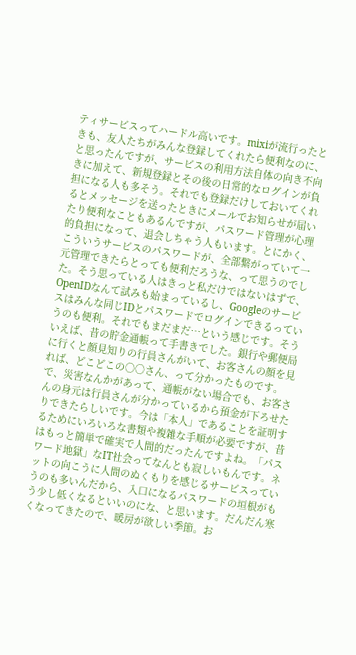ティサービスってハードル高いです。mixiが流行ったときも、友人たちがみんな登録してくれたら便利なのに、と思ったんですが、サービスの利用方法自体の向き不向きに加えて、新規登録とその後の日常的なログインが負担になる人も多そう。それでも登録だけしておいてくれるとメッセージを送ったときにメールでお知らせが届いたり便利なこともあるんですが、パスワード管理が心理的負担になって、退会しちゃう人もいます。とにかく、こういうサービスのパスワードが、全部繋がっていて一元管理できたらとっても便利だろうな、って思うのでした。そう思っている人はきっと私だけではないはずで、OpenIDなんて試みも始まっているし、Googleのサービスはみんな同じIDとパスワードでログインできるっていうのも便利。それでもまだまだ…という感じです。そういえば、昔の貯金通帳って手書きでした。銀行や郵便局に行くと顔見知りの行員さんがいて、お客さんの顔を見れば、どこどこの○○さん、って分かったものです。で、災害なんかがあって、通帳がない場合でも、お客さんの身元は行員さんが分かっているから預金が下ろせたりできたらしいです。今は「本人」であることを証明するためにいろいろな書類や複雑な手順が必要ですが、昔はもっと簡単で確実で人間的だったんですよね。「パスワード地獄」なIT社会ってなんとも寂しいもんです。ネットの向こうに人間のぬくもりを感じるサービスっていうのも多いんだから、入口になるパスワードの垣根がもう少し低くなるといいのにな、と思います。だんだん寒くなってきたので、暖房が欲しい季節。お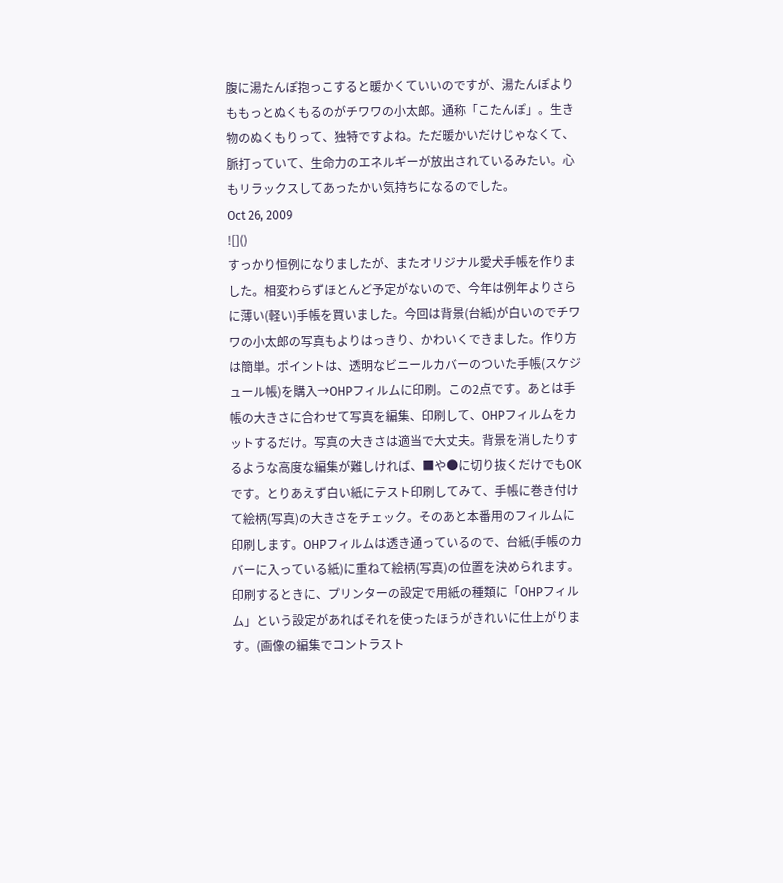腹に湯たんぽ抱っこすると暖かくていいのですが、湯たんぽよりももっとぬくもるのがチワワの小太郎。通称「こたんぽ」。生き物のぬくもりって、独特ですよね。ただ暖かいだけじゃなくて、脈打っていて、生命力のエネルギーが放出されているみたい。心もリラックスしてあったかい気持ちになるのでした。
Oct 26, 2009
![]()
すっかり恒例になりましたが、またオリジナル愛犬手帳を作りました。相変わらずほとんど予定がないので、今年は例年よりさらに薄い(軽い)手帳を買いました。今回は背景(台紙)が白いのでチワワの小太郎の写真もよりはっきり、かわいくできました。作り方は簡単。ポイントは、透明なビニールカバーのついた手帳(スケジュール帳)を購入→OHPフィルムに印刷。この2点です。あとは手帳の大きさに合わせて写真を編集、印刷して、OHPフィルムをカットするだけ。写真の大きさは適当で大丈夫。背景を消したりするような高度な編集が難しければ、■や●に切り抜くだけでもOKです。とりあえず白い紙にテスト印刷してみて、手帳に巻き付けて絵柄(写真)の大きさをチェック。そのあと本番用のフィルムに印刷します。OHPフィルムは透き通っているので、台紙(手帳のカバーに入っている紙)に重ねて絵柄(写真)の位置を決められます。印刷するときに、プリンターの設定で用紙の種類に「OHPフィルム」という設定があればそれを使ったほうがきれいに仕上がります。(画像の編集でコントラスト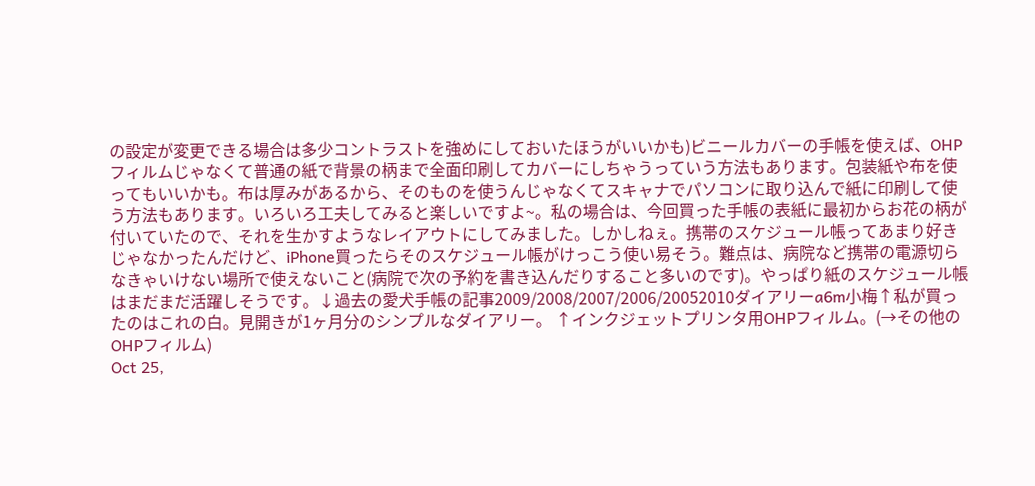の設定が変更できる場合は多少コントラストを強めにしておいたほうがいいかも)ビニールカバーの手帳を使えば、OHPフィルムじゃなくて普通の紙で背景の柄まで全面印刷してカバーにしちゃうっていう方法もあります。包装紙や布を使ってもいいかも。布は厚みがあるから、そのものを使うんじゃなくてスキャナでパソコンに取り込んで紙に印刷して使う方法もあります。いろいろ工夫してみると楽しいですよ~。私の場合は、今回買った手帳の表紙に最初からお花の柄が付いていたので、それを生かすようなレイアウトにしてみました。しかしねぇ。携帯のスケジュール帳ってあまり好きじゃなかったんだけど、iPhone買ったらそのスケジュール帳がけっこう使い易そう。難点は、病院など携帯の電源切らなきゃいけない場所で使えないこと(病院で次の予約を書き込んだりすること多いのです)。やっぱり紙のスケジュール帳はまだまだ活躍しそうです。↓過去の愛犬手帳の記事2009/2008/2007/2006/20052010ダイアリーa6m小梅↑私が買ったのはこれの白。見開きが1ヶ月分のシンプルなダイアリー。 ↑インクジェットプリンタ用OHPフィルム。(→その他のOHPフィルム)
Oct 25,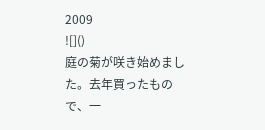2009
![]()
庭の菊が咲き始めました。去年買ったもので、一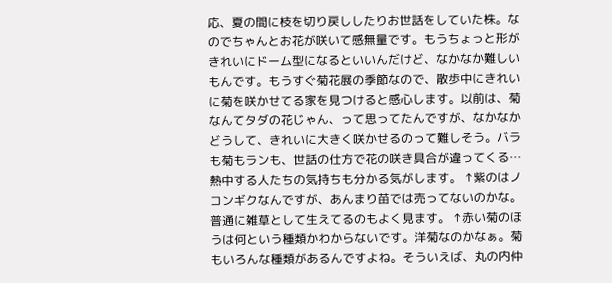応、夏の間に枝を切り戻ししたりお世話をしていた株。なのでちゃんとお花が咲いて感無量です。もうちょっと形がきれいにドーム型になるといいんだけど、なかなか難しいもんです。もうすぐ菊花展の季節なので、散歩中にきれいに菊を咲かせてる家を見つけると感心します。以前は、菊なんてタダの花じゃん、って思ってたんですが、なかなかどうして、きれいに大きく咲かせるのって難しそう。バラも菊もランも、世話の仕方で花の咲き具合が違ってくる…熱中する人たちの気持ちも分かる気がします。 ↑紫のはノコンギクなんですが、あんまり苗では売ってないのかな。普通に雑草として生えてるのもよく見ます。 ↑赤い菊のほうは何という種類かわからないです。洋菊なのかなぁ。菊もいろんな種類があるんですよね。そういえば、丸の内仲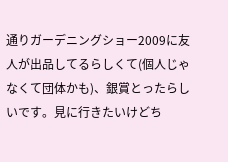通りガーデニングショー2009に友人が出品してるらしくて(個人じゃなくて団体かも)、銀賞とったらしいです。見に行きたいけどち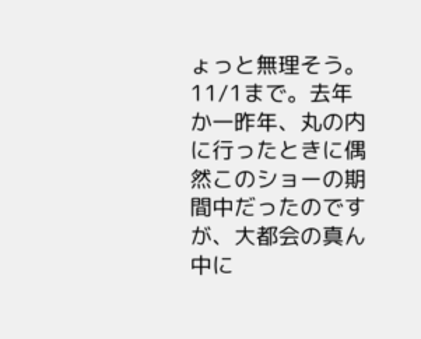ょっと無理そう。11/1まで。去年か一昨年、丸の内に行ったときに偶然このショーの期間中だったのですが、大都会の真ん中に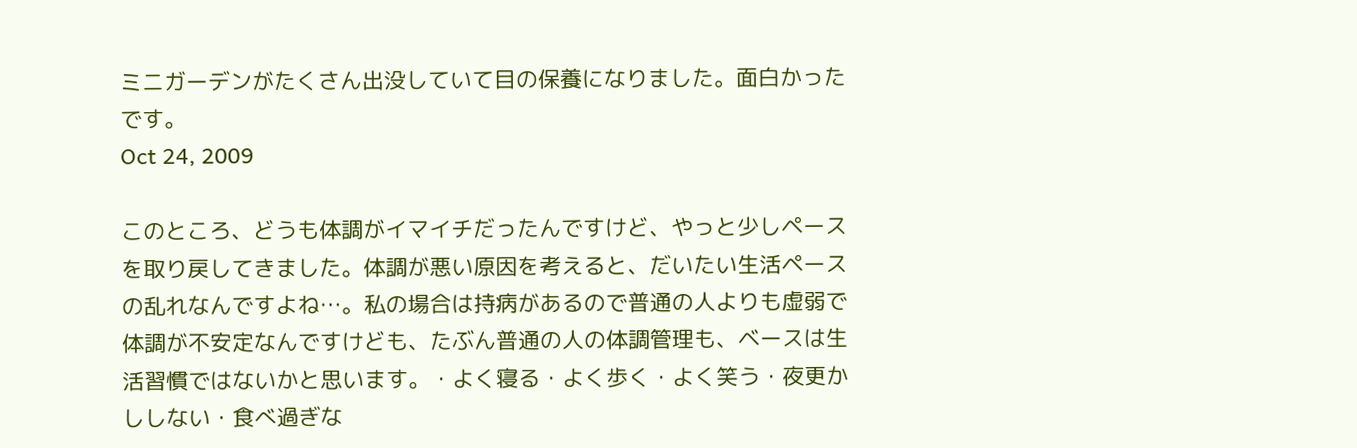ミニガーデンがたくさん出没していて目の保養になりました。面白かったです。
Oct 24, 2009

このところ、どうも体調がイマイチだったんですけど、やっと少しペースを取り戻してきました。体調が悪い原因を考えると、だいたい生活ペースの乱れなんですよね…。私の場合は持病があるので普通の人よりも虚弱で体調が不安定なんですけども、たぶん普通の人の体調管理も、ベースは生活習慣ではないかと思います。・よく寝る・よく歩く・よく笑う・夜更かししない・食べ過ぎな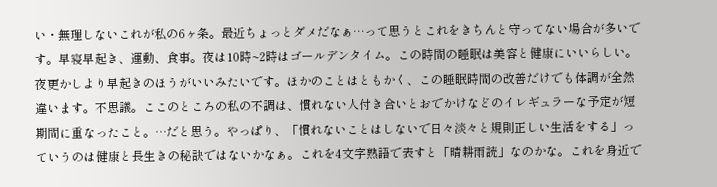い・無理しないこれが私の6ヶ条。最近ちょっとダメだなぁ…って思うとこれをきちんと守ってない場合が多いです。早寝早起き、運動、食事。夜は10時~2時はゴールデンタイム。この時間の睡眠は美容と健康にいいらしい。夜更かしより早起きのほうがいいみたいです。ほかのことはともかく、この睡眠時間の改善だけでも体調が全然違います。不思議。ここのところの私の不調は、慣れない人付き合いとおでかけなどのイレギュラーな予定が短期間に重なったこと。…だと思う。やっぱり、「慣れないことはしないで日々淡々と規則正しい生活をする」っていうのは健康と長生きの秘訣ではないかなぁ。これを4文字熟語で表すと「晴耕雨読」なのかな。これを身近で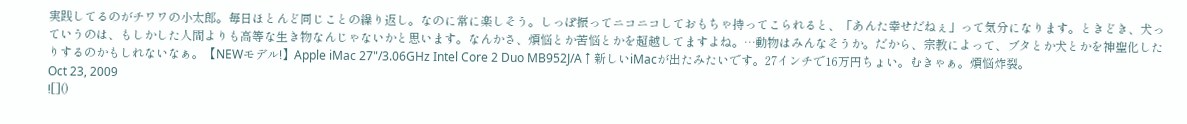実践してるのがチワワの小太郎。毎日ほとんど同じことの繰り返し。なのに常に楽しそう。しっぽ振ってニコニコしておもちゃ持ってこられると、「あんた幸せだねぇ」って気分になります。ときどき、犬っていうのは、もしかした人間よりも高等な生き物なんじゃないかと思います。なんかさ、煩悩とか苦悩とかを超越してますよね。…動物はみんなそうか。だから、宗教によって、ブタとか犬とかを神聖化したりするのかもしれないなぁ。【NEWモデル!】Apple iMac 27"/3.06GHz Intel Core 2 Duo MB952J/A↑新しいiMacが出たみたいです。27インチで16万円ちょい。むきゃぁ。煩悩炸裂。
Oct 23, 2009
![]()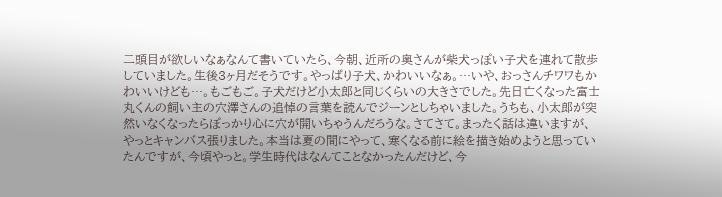二頭目が欲しいなぁなんて書いていたら、今朝、近所の奥さんが柴犬っぽい子犬を連れて散歩していました。生後3ヶ月だそうです。やっぱり子犬、かわいいなぁ。…いや、おっさんチワワもかわいいけども…。もごもご。子犬だけど小太郎と同じくらいの大きさでした。先日亡くなった富士丸くんの飼い主の穴澤さんの追悼の言葉を読んでジーンとしちゃいました。うちも、小太郎が突然いなくなったらぽっかり心に穴が開いちゃうんだろうな。さてさて。まったく話は違いますが、やっとキャンバス張りました。本当は夏の間にやって、寒くなる前に絵を描き始めようと思っていたんですが、今頃やっと。学生時代はなんてことなかったんだけど、今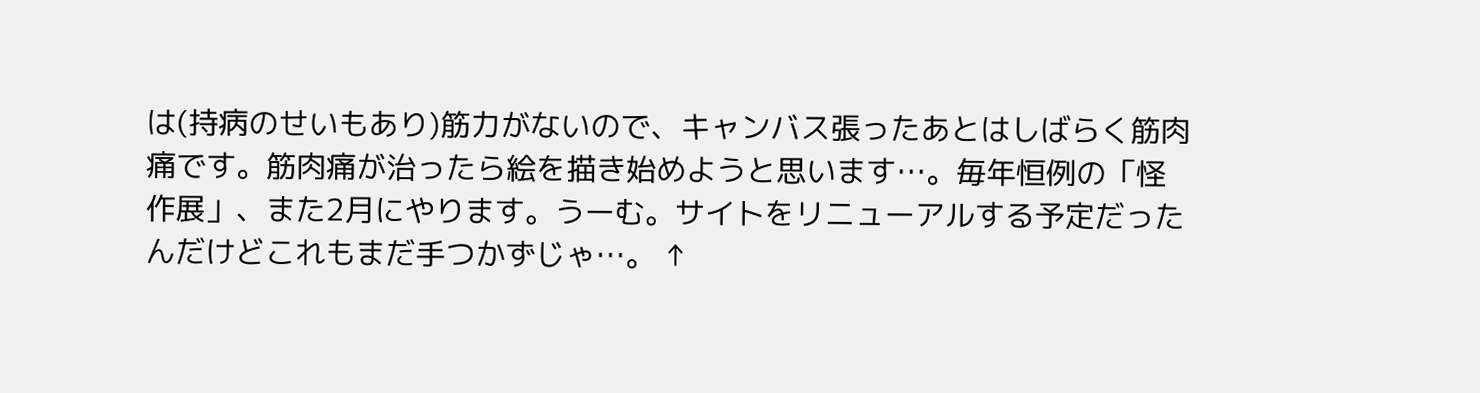は(持病のせいもあり)筋力がないので、キャンバス張ったあとはしばらく筋肉痛です。筋肉痛が治ったら絵を描き始めようと思います…。毎年恒例の「怪作展」、また2月にやります。うーむ。サイトをリニューアルする予定だったんだけどこれもまだ手つかずじゃ…。 ↑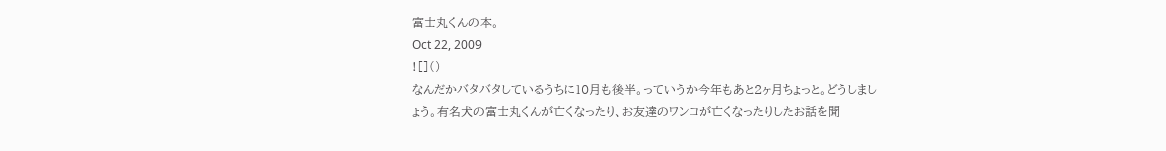富士丸くんの本。
Oct 22, 2009
![]()
なんだかバタバタしているうちに10月も後半。っていうか今年もあと2ヶ月ちょっと。どうしましょう。有名犬の富士丸くんが亡くなったり、お友達のワンコが亡くなったりしたお話を聞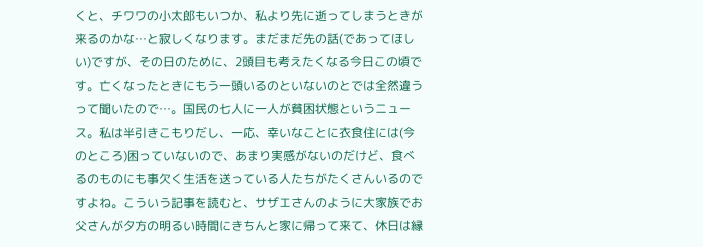くと、チワワの小太郎もいつか、私より先に逝ってしまうときが来るのかな…と寂しくなります。まだまだ先の話(であってほしい)ですが、その日のために、2頭目も考えたくなる今日この頃です。亡くなったときにもう一頭いるのといないのとでは全然違うって聞いたので…。国民の七人に一人が貧困状態というニュース。私は半引きこもりだし、一応、幸いなことに衣食住には(今のところ)困っていないので、あまり実感がないのだけど、食べるのものにも事欠く生活を送っている人たちがたくさんいるのですよね。こういう記事を読むと、サザエさんのように大家族でお父さんが夕方の明るい時間にきちんと家に帰って来て、休日は縁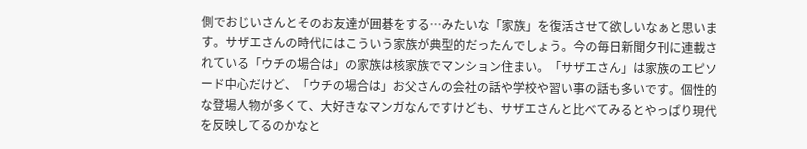側でおじいさんとそのお友達が囲碁をする…みたいな「家族」を復活させて欲しいなぁと思います。サザエさんの時代にはこういう家族が典型的だったんでしょう。今の毎日新聞夕刊に連載されている「ウチの場合は」の家族は核家族でマンション住まい。「サザエさん」は家族のエピソード中心だけど、「ウチの場合は」お父さんの会社の話や学校や習い事の話も多いです。個性的な登場人物が多くて、大好きなマンガなんですけども、サザエさんと比べてみるとやっぱり現代を反映してるのかなと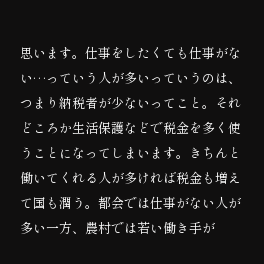思います。仕事をしたくても仕事がない…っていう人が多いっていうのは、つまり納税者が少ないってこと。それどころか生活保護などで税金を多く使うことになってしまいます。きちんと働いてくれる人が多ければ税金も増えて国も潤う。都会では仕事がない人が多い一方、農村では若い働き手が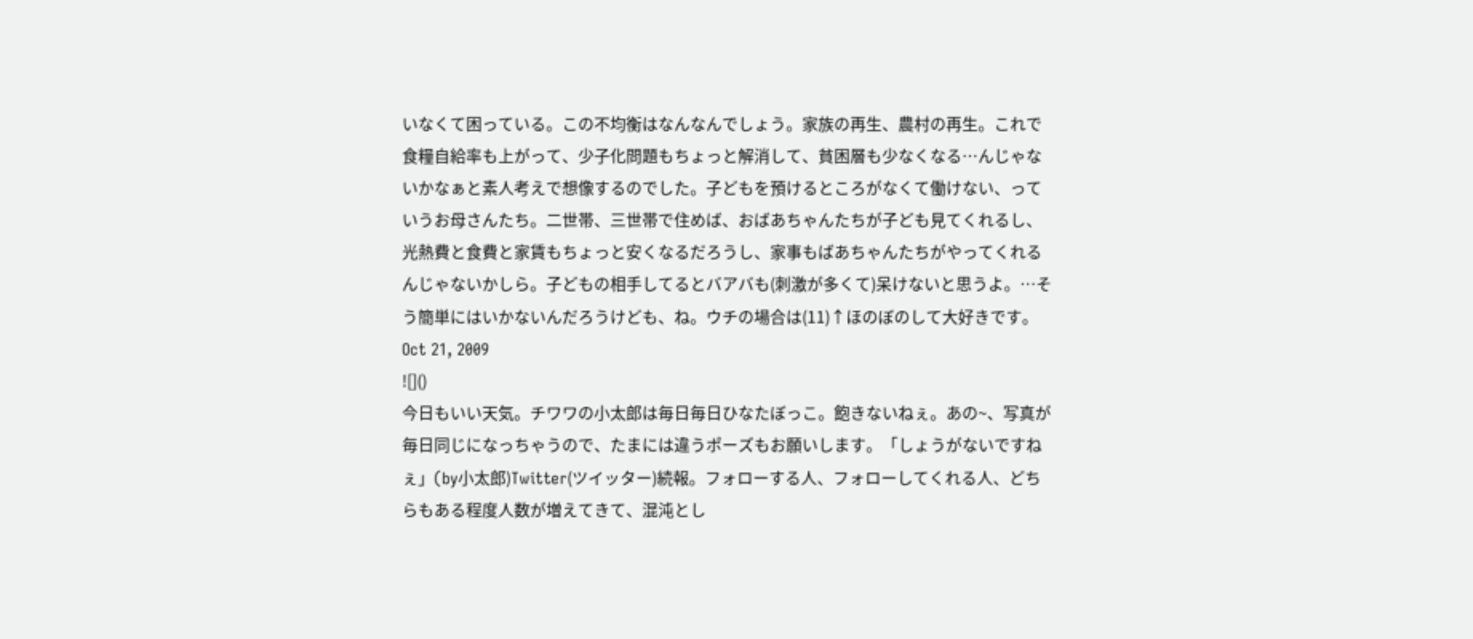いなくて困っている。この不均衡はなんなんでしょう。家族の再生、農村の再生。これで食糧自給率も上がって、少子化問題もちょっと解消して、貧困層も少なくなる…んじゃないかなぁと素人考えで想像するのでした。子どもを預けるところがなくて働けない、っていうお母さんたち。二世帯、三世帯で住めば、おばあちゃんたちが子ども見てくれるし、光熱費と食費と家賃もちょっと安くなるだろうし、家事もばあちゃんたちがやってくれるんじゃないかしら。子どもの相手してるとバアバも(刺激が多くて)呆けないと思うよ。…そう簡単にはいかないんだろうけども、ね。ウチの場合は(11)↑ほのぼのして大好きです。
Oct 21, 2009
![]()
今日もいい天気。チワワの小太郎は毎日毎日ひなたぼっこ。飽きないねぇ。あの~、写真が毎日同じになっちゃうので、たまには違うポーズもお願いします。「しょうがないですねぇ」(by小太郎)Twitter(ツイッター)続報。フォローする人、フォローしてくれる人、どちらもある程度人数が増えてきて、混沌とし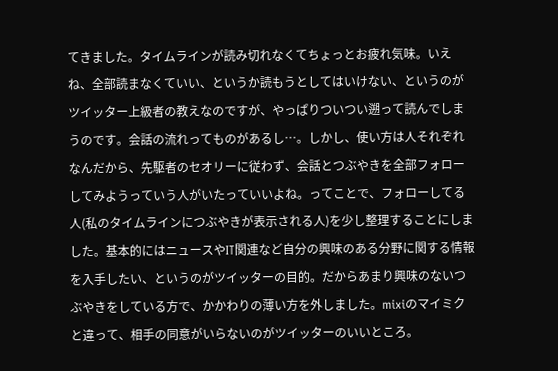てきました。タイムラインが読み切れなくてちょっとお疲れ気味。いえね、全部読まなくていい、というか読もうとしてはいけない、というのがツイッター上級者の教えなのですが、やっぱりついつい遡って読んでしまうのです。会話の流れってものがあるし…。しかし、使い方は人それぞれなんだから、先駆者のセオリーに従わず、会話とつぶやきを全部フォローしてみようっていう人がいたっていいよね。ってことで、フォローしてる人(私のタイムラインにつぶやきが表示される人)を少し整理することにしました。基本的にはニュースやIT関連など自分の興味のある分野に関する情報を入手したい、というのがツイッターの目的。だからあまり興味のないつぶやきをしている方で、かかわりの薄い方を外しました。mixiのマイミクと違って、相手の同意がいらないのがツイッターのいいところ。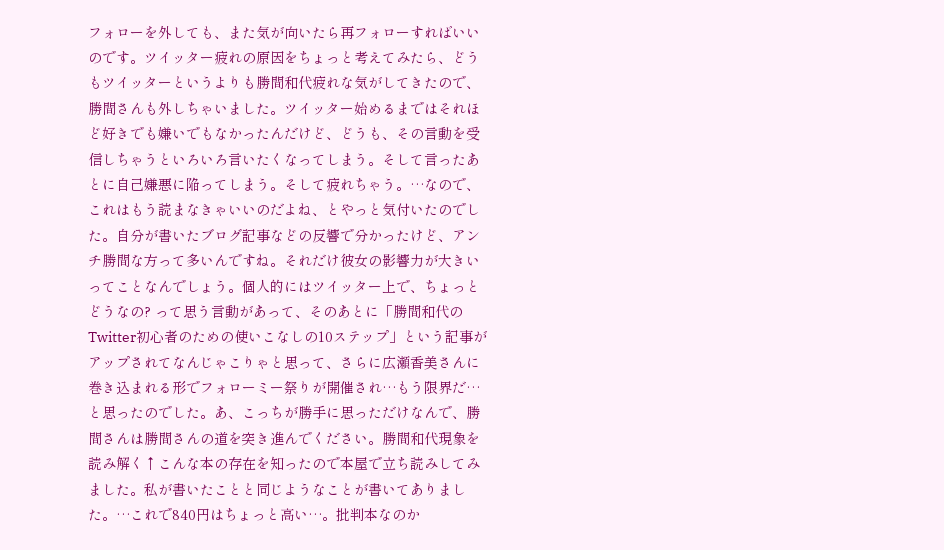フォローを外しても、また気が向いたら再フォローすればいいのです。ツイッター疲れの原因をちょっと考えてみたら、どうもツイッターというよりも勝間和代疲れな気がしてきたので、勝間さんも外しちゃいました。ツイッター始めるまではそれほど好きでも嫌いでもなかったんだけど、どうも、その言動を受信しちゃうといろいろ言いたくなってしまう。そして言ったあとに自己嫌悪に陥ってしまう。そして疲れちゃう。…なので、これはもう読まなきゃいいのだよね、とやっと気付いたのでした。自分が書いたブログ記事などの反響で分かったけど、アンチ勝間な方って多いんですね。それだけ彼女の影響力が大きいってことなんでしょう。個人的にはツイッター上で、ちょっとどうなの? って思う言動があって、そのあとに「勝間和代のTwitter初心者のための使いこなしの10ステップ」という記事がアップされてなんじゃこりゃと思って、さらに広瀬香美さんに巻き込まれる形でフォローミー祭りが開催され…もう限界だ…と思ったのでした。あ、こっちが勝手に思っただけなんで、勝間さんは勝間さんの道を突き進んでください。勝間和代現象を読み解く↑こんな本の存在を知ったので本屋で立ち読みしてみました。私が書いたことと同じようなことが書いてありました。…これで840円はちょっと高い…。批判本なのか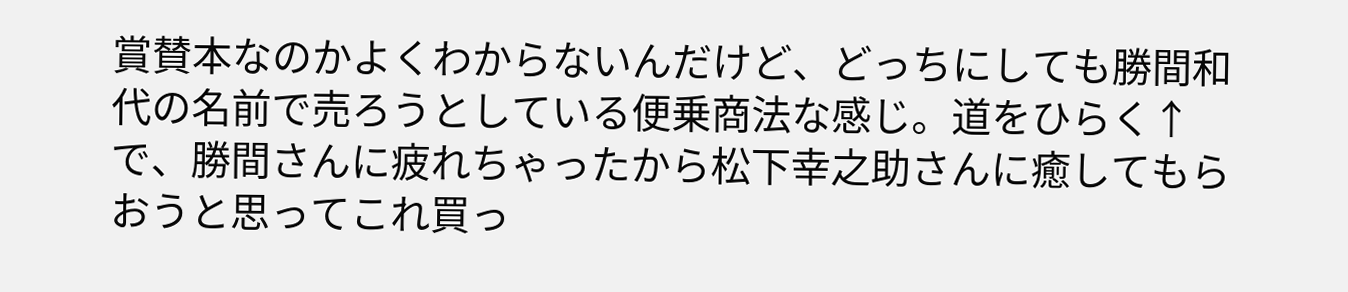賞賛本なのかよくわからないんだけど、どっちにしても勝間和代の名前で売ろうとしている便乗商法な感じ。道をひらく↑で、勝間さんに疲れちゃったから松下幸之助さんに癒してもらおうと思ってこれ買っ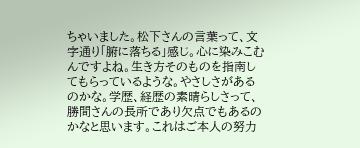ちゃいました。松下さんの言葉って、文字通り「腑に落ちる」感じ。心に染みこむんですよね。生き方そのものを指南してもらっているような。やさしさがあるのかな。学歴、経歴の素晴らしさって、勝間さんの長所であり欠点でもあるのかなと思います。これはご本人の努力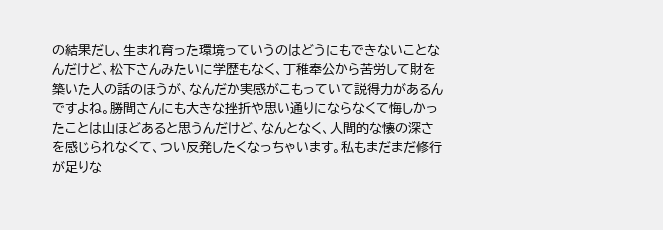の結果だし、生まれ育った環境っていうのはどうにもできないことなんだけど、松下さんみたいに学歴もなく、丁稚奉公から苦労して財を築いた人の話のほうが、なんだか実感がこもっていて説得力があるんですよね。勝間さんにも大きな挫折や思い通りにならなくて悔しかったことは山ほどあると思うんだけど、なんとなく、人間的な懐の深さを感じられなくて、つい反発したくなっちゃいます。私もまだまだ修行が足りな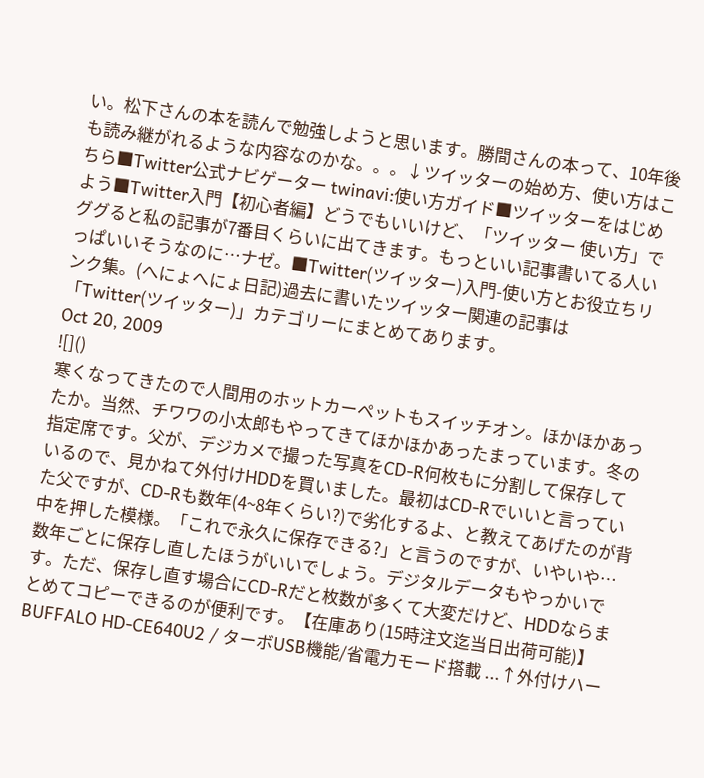い。松下さんの本を読んで勉強しようと思います。勝間さんの本って、10年後も読み継がれるような内容なのかな。。。↓ツイッターの始め方、使い方はこちら■Twitter公式ナビゲーター twinavi:使い方ガイド■ツイッターをはじめよう■Twitter入門【初心者編】どうでもいいけど、「ツイッター 使い方」でググると私の記事が7番目くらいに出てきます。もっといい記事書いてる人いっぱいいそうなのに…ナゼ。■Twitter(ツイッター)入門-使い方とお役立ちリンク集。(へにょへにょ日記)過去に書いたツイッター関連の記事は「Twitter(ツイッター)」カテゴリーにまとめてあります。
Oct 20, 2009
![]()
寒くなってきたので人間用のホットカーペットもスイッチオン。ほかほかあったか。当然、チワワの小太郎もやってきてほかほかあったまっています。冬の指定席です。父が、デジカメで撮った写真をCD-R何枚もに分割して保存しているので、見かねて外付けHDDを買いました。最初はCD-Rでいいと言っていた父ですが、CD-Rも数年(4~8年くらい?)で劣化するよ、と教えてあげたのが背中を押した模様。「これで永久に保存できる?」と言うのですが、いやいや…数年ごとに保存し直したほうがいいでしょう。デジタルデータもやっかいです。ただ、保存し直す場合にCD-Rだと枚数が多くて大変だけど、HDDならまとめてコピーできるのが便利です。【在庫あり(15時注文迄当日出荷可能)】BUFFALO HD-CE640U2 / ターボUSB機能/省電力モード搭載 ...↑外付けハー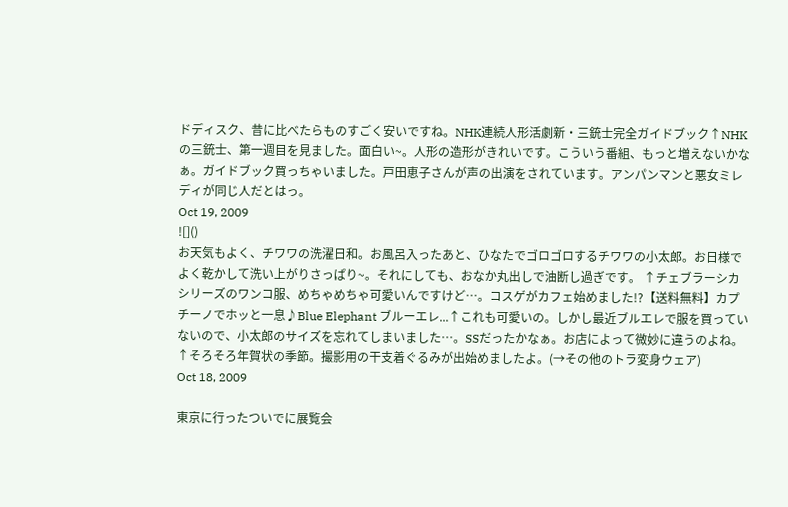ドディスク、昔に比べたらものすごく安いですね。NHK連続人形活劇新・三銃士完全ガイドブック↑NHKの三銃士、第一週目を見ました。面白い~。人形の造形がきれいです。こういう番組、もっと増えないかなぁ。ガイドブック買っちゃいました。戸田恵子さんが声の出演をされています。アンパンマンと悪女ミレディが同じ人だとはっ。
Oct 19, 2009
![]()
お天気もよく、チワワの洗濯日和。お風呂入ったあと、ひなたでゴロゴロするチワワの小太郎。お日様でよく乾かして洗い上がりさっぱり~。それにしても、おなか丸出しで油断し過ぎです。 ↑チェブラーシカシリーズのワンコ服、めちゃめちゃ可愛いんですけど…。コスゲがカフェ始めました!?【送料無料】カプチーノでホッと一息♪Blue Elephant ブルーエレ...↑これも可愛いの。しかし最近ブルエレで服を買っていないので、小太郎のサイズを忘れてしまいました…。SSだったかなぁ。お店によって微妙に違うのよね。 ↑そろそろ年賀状の季節。撮影用の干支着ぐるみが出始めましたよ。(→その他のトラ変身ウェア)
Oct 18, 2009

東京に行ったついでに展覧会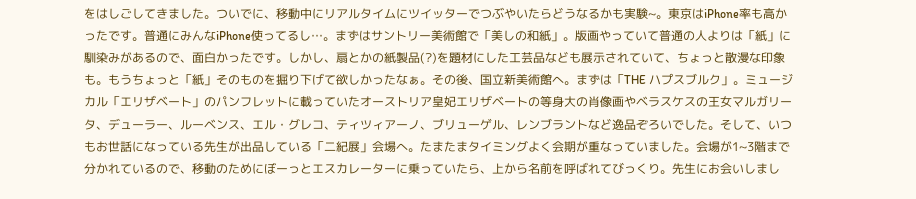をはしごしてきました。ついでに、移動中にリアルタイムにツイッターでつぶやいたらどうなるかも実験~。東京はiPhone率も高かったです。普通にみんなiPhone使ってるし…。まずはサントリー美術館で「美しの和紙」。版画やっていて普通の人よりは「紙」に馴染みがあるので、面白かったです。しかし、扇とかの紙製品(?)を題材にした工芸品なども展示されていて、ちょっと散漫な印象も。もうちょっと「紙」そのものを掘り下げて欲しかったなぁ。その後、国立新美術館へ。まずは「THE ハプスブルク」。ミュージカル「エリザベート」のパンフレットに載っていたオーストリア皇妃エリザベートの等身大の肖像画やベラスケスの王女マルガリータ、デューラー、ルーベンス、エル・グレコ、ティツィアーノ、ブリューゲル、レンブラントなど逸品ぞろいでした。そして、いつもお世話になっている先生が出品している「二紀展」会場へ。たまたまタイミングよく会期が重なっていました。会場が1~3階まで分かれているので、移動のためにぼーっとエスカレーターに乗っていたら、上から名前を呼ばれてびっくり。先生にお会いしまし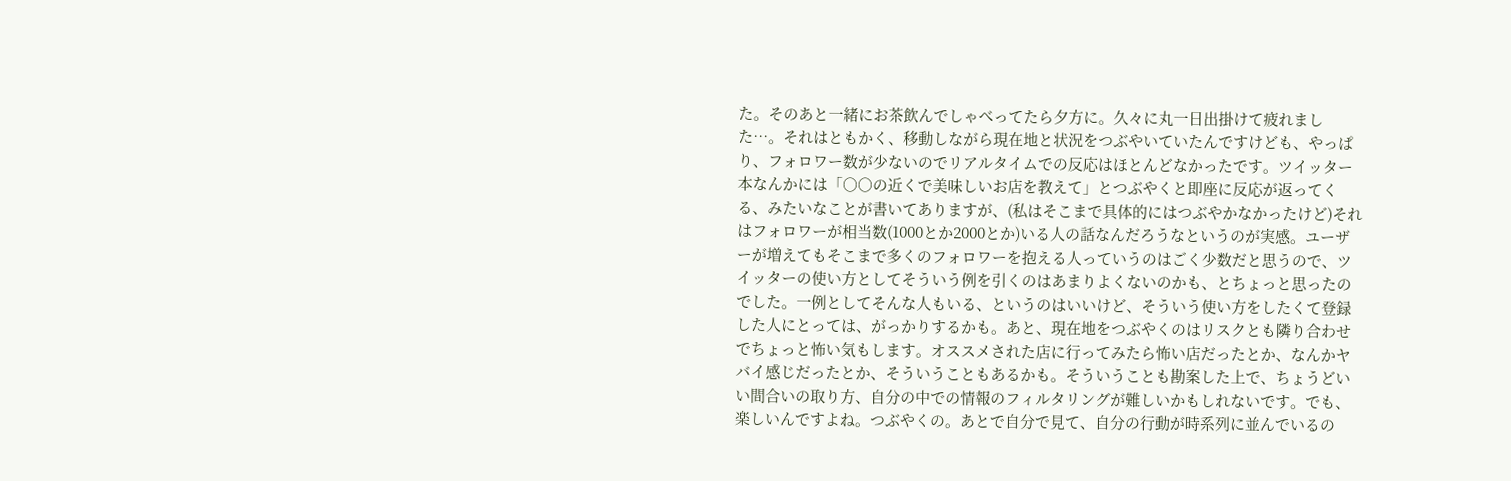た。そのあと一緒にお茶飲んでしゃべってたら夕方に。久々に丸一日出掛けて疲れました…。それはともかく、移動しながら現在地と状況をつぶやいていたんですけども、やっぱり、フォロワー数が少ないのでリアルタイムでの反応はほとんどなかったです。ツイッター本なんかには「○○の近くで美味しいお店を教えて」とつぶやくと即座に反応が返ってくる、みたいなことが書いてありますが、(私はそこまで具体的にはつぶやかなかったけど)それはフォロワーが相当数(1000とか2000とか)いる人の話なんだろうなというのが実感。ユーザーが増えてもそこまで多くのフォロワーを抱える人っていうのはごく少数だと思うので、ツイッターの使い方としてそういう例を引くのはあまりよくないのかも、とちょっと思ったのでした。一例としてそんな人もいる、というのはいいけど、そういう使い方をしたくて登録した人にとっては、がっかりするかも。あと、現在地をつぶやくのはリスクとも隣り合わせでちょっと怖い気もします。オススメされた店に行ってみたら怖い店だったとか、なんかヤバイ感じだったとか、そういうこともあるかも。そういうことも勘案した上で、ちょうどいい間合いの取り方、自分の中での情報のフィルタリングが難しいかもしれないです。でも、楽しいんですよね。つぶやくの。あとで自分で見て、自分の行動が時系列に並んでいるの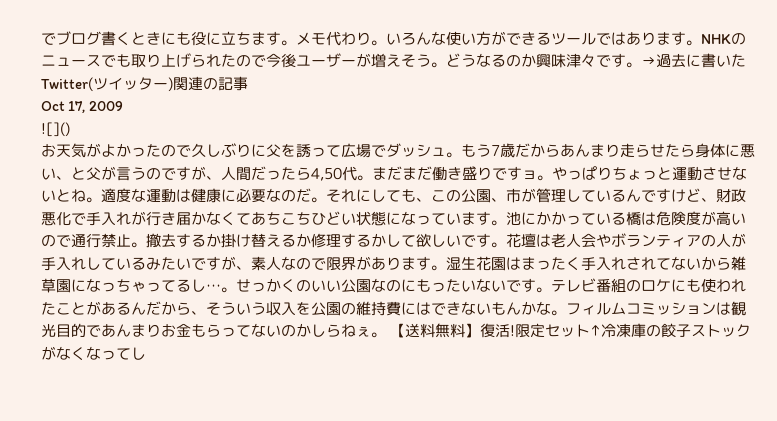でブログ書くときにも役に立ちます。メモ代わり。いろんな使い方ができるツールではあります。NHKのニュースでも取り上げられたので今後ユーザーが増えそう。どうなるのか興味津々です。→過去に書いたTwitter(ツイッター)関連の記事
Oct 17, 2009
![]()
お天気がよかったので久しぶりに父を誘って広場でダッシュ。もう7歳だからあんまり走らせたら身体に悪い、と父が言うのですが、人間だったら4,50代。まだまだ働き盛りですョ。やっぱりちょっと運動させないとね。適度な運動は健康に必要なのだ。それにしても、この公園、市が管理しているんですけど、財政悪化で手入れが行き届かなくてあちこちひどい状態になっています。池にかかっている橋は危険度が高いので通行禁止。撤去するか掛け替えるか修理するかして欲しいです。花壇は老人会やボランティアの人が手入れしているみたいですが、素人なので限界があります。湿生花園はまったく手入れされてないから雑草園になっちゃってるし…。せっかくのいい公園なのにもったいないです。テレビ番組のロケにも使われたことがあるんだから、そういう収入を公園の維持費にはできないもんかな。フィルムコミッションは観光目的であんまりお金もらってないのかしらねぇ。 【送料無料】復活!限定セット↑冷凍庫の餃子ストックがなくなってし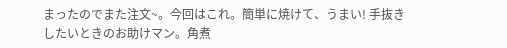まったのでまた注文~。今回はこれ。簡単に焼けて、うまい! 手抜きしたいときのお助けマン。角煮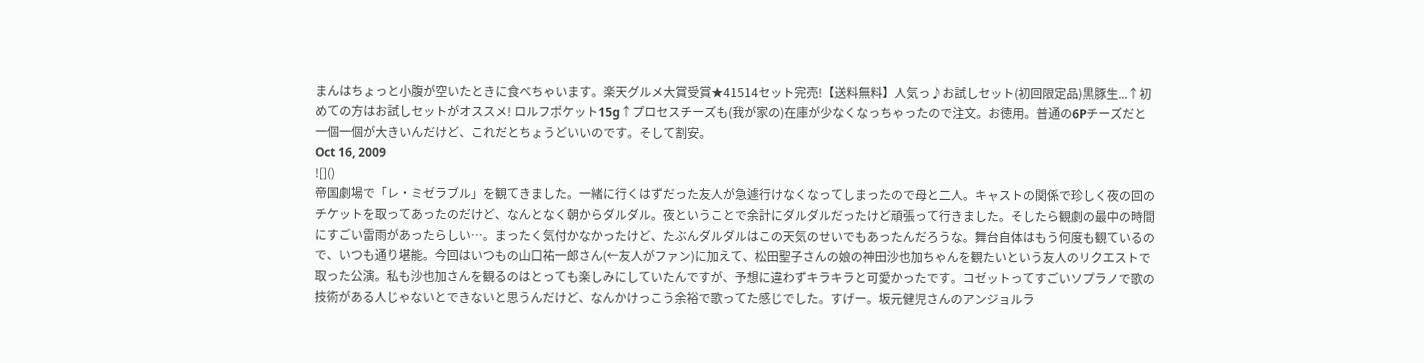まんはちょっと小腹が空いたときに食べちゃいます。楽天グルメ大賞受賞★41514セット完売!【送料無料】人気っ♪お試しセット(初回限定品)黒豚生...↑初めての方はお試しセットがオススメ! ロルフポケット15g↑プロセスチーズも(我が家の)在庫が少なくなっちゃったので注文。お徳用。普通の6Pチーズだと一個一個が大きいんだけど、これだとちょうどいいのです。そして割安。
Oct 16, 2009
![]()
帝国劇場で「レ・ミゼラブル」を観てきました。一緒に行くはずだった友人が急遽行けなくなってしまったので母と二人。キャストの関係で珍しく夜の回のチケットを取ってあったのだけど、なんとなく朝からダルダル。夜ということで余計にダルダルだったけど頑張って行きました。そしたら観劇の最中の時間にすごい雷雨があったらしい…。まったく気付かなかったけど、たぶんダルダルはこの天気のせいでもあったんだろうな。舞台自体はもう何度も観ているので、いつも通り堪能。今回はいつもの山口祐一郎さん(←友人がファン)に加えて、松田聖子さんの娘の神田沙也加ちゃんを観たいという友人のリクエストで取った公演。私も沙也加さんを観るのはとっても楽しみにしていたんですが、予想に違わずキラキラと可愛かったです。コゼットってすごいソプラノで歌の技術がある人じゃないとできないと思うんだけど、なんかけっこう余裕で歌ってた感じでした。すげー。坂元健児さんのアンジョルラ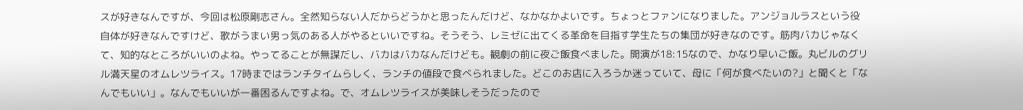スが好きなんですが、今回は松原剛志さん。全然知らない人だからどうかと思ったんだけど、なかなかよいです。ちょっとファンになりました。アンジョルラスという役自体が好きなんですけど、歌がうまい男っ気のある人がやるといいですね。そうそう、レミゼに出てくる革命を目指す学生たちの集団が好きなのです。筋肉バカじゃなくて、知的なところがいいのよね。やってることが無謀だし、バカはバカなんだけども。観劇の前に夜ご飯食べました。開演が18:15なので、かなり早いご飯。丸ビルのグリル満天星のオムレツライス。17時まではランチタイムらしく、ランチの値段で食べられました。どこのお店に入ろうか迷っていて、母に「何が食べたいの?」と聞くと「なんでもいい」。なんでもいいが一番困るんですよね。で、オムレツライスが美味しそうだったので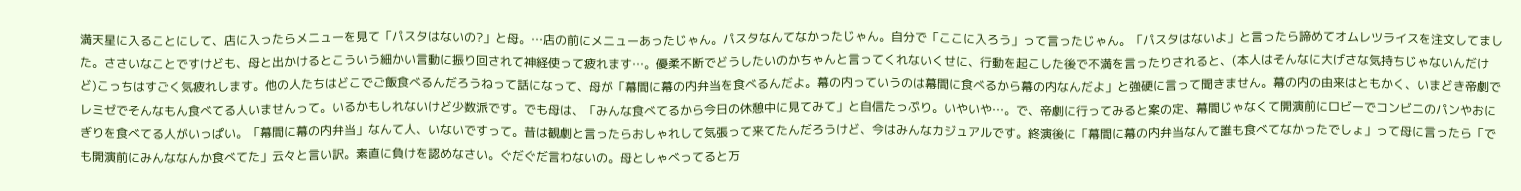満天星に入ることにして、店に入ったらメニューを見て「パスタはないの?」と母。…店の前にメニューあったじゃん。パスタなんてなかったじゃん。自分で「ここに入ろう」って言ったじゃん。「パスタはないよ」と言ったら諦めてオムレツライスを注文してました。ささいなことですけども、母と出かけるとこういう細かい言動に振り回されて神経使って疲れます…。優柔不断でどうしたいのかちゃんと言ってくれないくせに、行動を起こした後で不満を言ったりされると、(本人はそんなに大げさな気持ちじゃないんだけど)こっちはすごく気疲れします。他の人たちはどこでご飯食べるんだろうねって話になって、母が「幕間に幕の内弁当を食べるんだよ。幕の内っていうのは幕間に食べるから幕の内なんだよ」と強硬に言って聞きません。幕の内の由来はともかく、いまどき帝劇でレミゼでそんなもん食べてる人いませんって。いるかもしれないけど少数派です。でも母は、「みんな食べてるから今日の休憩中に見てみて」と自信たっぷり。いやいや…。で、帝劇に行ってみると案の定、幕間じゃなくて開演前にロビーでコンビニのパンやおにぎりを食べてる人がいっぱい。「幕間に幕の内弁当」なんて人、いないですって。昔は観劇と言ったらおしゃれして気張って来てたんだろうけど、今はみんなカジュアルです。終演後に「幕間に幕の内弁当なんて誰も食べてなかったでしょ」って母に言ったら「でも開演前にみんななんか食べてた」云々と言い訳。素直に負けを認めなさい。ぐだぐだ言わないの。母としゃべってると万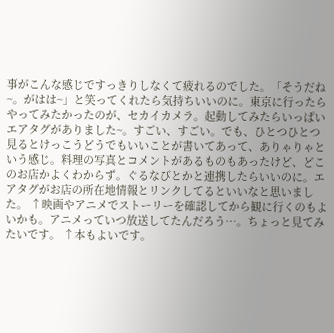事がこんな感じですっきりしなくて疲れるのでした。「そうだね~。がはは~」と笑ってくれたら気持ちいいのに。東京に行ったらやってみたかったのが、セカイカメラ。起動してみたらいっぱいエアタグがありました~。すごい、すごい。でも、ひとつひとつ見るとけっこうどうでもいいことが書いてあって、ありゃりゃという感じ。料理の写真とコメントがあるものもあったけど、どこのお店かよくわからず。ぐるなびとかと連携したらいいのに。エアタグがお店の所在地情報とリンクしてるといいなと思いました。 ↑映画やアニメでストーリーを確認してから観に行くのもよいかも。アニメっていつ放送してたんだろう…。ちょっと見てみたいです。 ↑本もよいです。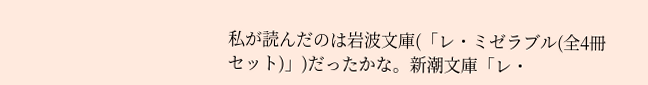私が読んだのは岩波文庫(「レ・ミゼラブル(全4冊セット)」)だったかな。新潮文庫「レ・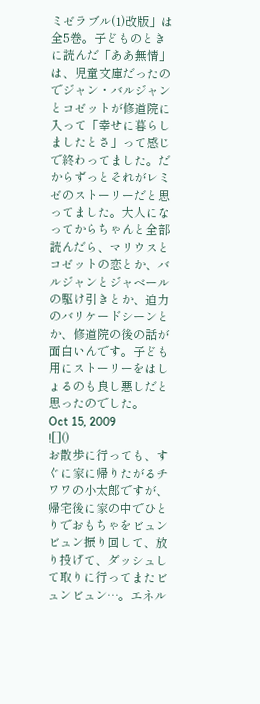ミゼラブル(1)改版」は全5巻。子どものときに読んだ「ああ無情」は、児童文庫だったのでジャン・バルジャンとコゼットが修道院に入って「幸せに暮らしましたとさ」って感じで終わってました。だからずっとそれがレミゼのストーリーだと思ってました。大人になってからちゃんと全部読んだら、マリウスとコゼットの恋とか、バルジャンとジャベールの駆け引きとか、迫力のバリケードシーンとか、修道院の後の話が面白いんです。子ども用にストーリーをはしょるのも良し悪しだと思ったのでした。
Oct 15, 2009
![]()
お散歩に行っても、すぐに家に帰りたがるチワワの小太郎ですが、帰宅後に家の中でひとりでおもちゃをビュンビュン振り回して、放り投げて、ダッシュして取りに行ってまたビュンビュン…。エネル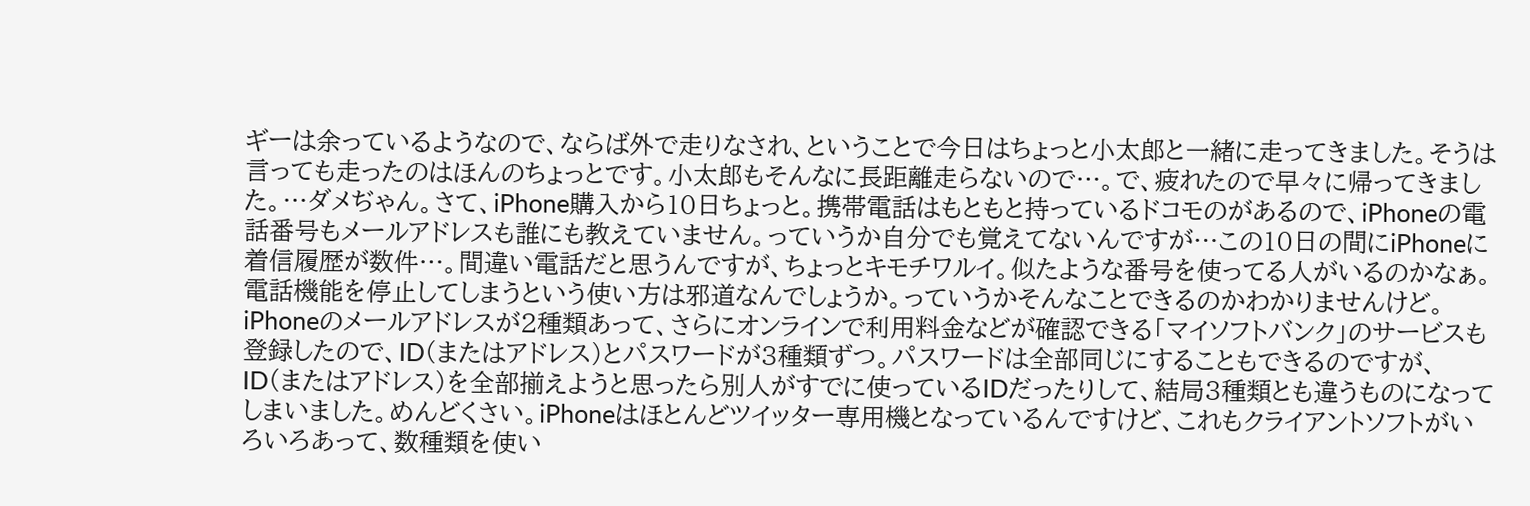ギーは余っているようなので、ならば外で走りなされ、ということで今日はちょっと小太郎と一緒に走ってきました。そうは言っても走ったのはほんのちょっとです。小太郎もそんなに長距離走らないので…。で、疲れたので早々に帰ってきました。…ダメぢゃん。さて、iPhone購入から10日ちょっと。携帯電話はもともと持っているドコモのがあるので、iPhoneの電話番号もメールアドレスも誰にも教えていません。っていうか自分でも覚えてないんですが…この10日の間にiPhoneに着信履歴が数件…。間違い電話だと思うんですが、ちょっとキモチワルイ。似たような番号を使ってる人がいるのかなぁ。電話機能を停止してしまうという使い方は邪道なんでしょうか。っていうかそんなことできるのかわかりませんけど。iPhoneのメールアドレスが2種類あって、さらにオンラインで利用料金などが確認できる「マイソフトバンク」のサービスも登録したので、ID(またはアドレス)とパスワードが3種類ずつ。パスワードは全部同じにすることもできるのですが、ID(またはアドレス)を全部揃えようと思ったら別人がすでに使っているIDだったりして、結局3種類とも違うものになってしまいました。めんどくさい。iPhoneはほとんどツイッター専用機となっているんですけど、これもクライアントソフトがいろいろあって、数種類を使い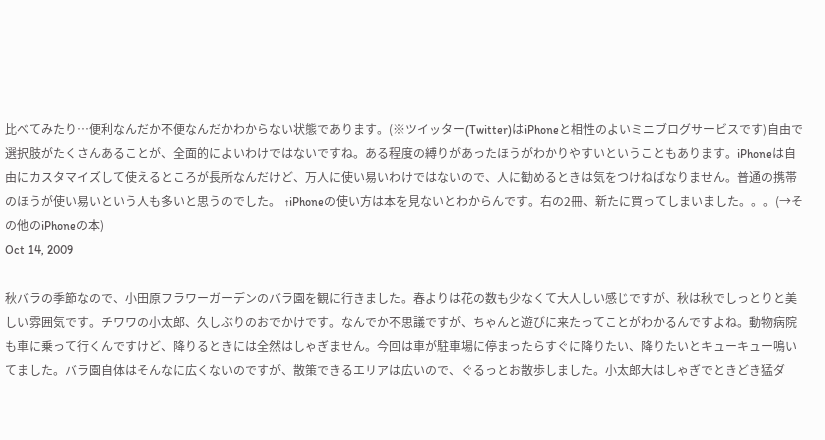比べてみたり…便利なんだか不便なんだかわからない状態であります。(※ツイッター(Twitter)はiPhoneと相性のよいミニブログサービスです)自由で選択肢がたくさんあることが、全面的によいわけではないですね。ある程度の縛りがあったほうがわかりやすいということもあります。iPhoneは自由にカスタマイズして使えるところが長所なんだけど、万人に使い易いわけではないので、人に勧めるときは気をつけねばなりません。普通の携帯のほうが使い易いという人も多いと思うのでした。 ↑iPhoneの使い方は本を見ないとわからんです。右の2冊、新たに買ってしまいました。。。(→その他のiPhoneの本)
Oct 14, 2009

秋バラの季節なので、小田原フラワーガーデンのバラ園を観に行きました。春よりは花の数も少なくて大人しい感じですが、秋は秋でしっとりと美しい雰囲気です。チワワの小太郎、久しぶりのおでかけです。なんでか不思議ですが、ちゃんと遊びに来たってことがわかるんですよね。動物病院も車に乗って行くんですけど、降りるときには全然はしゃぎません。今回は車が駐車場に停まったらすぐに降りたい、降りたいとキューキュー鳴いてました。バラ園自体はそんなに広くないのですが、散策できるエリアは広いので、ぐるっとお散歩しました。小太郎大はしゃぎでときどき猛ダ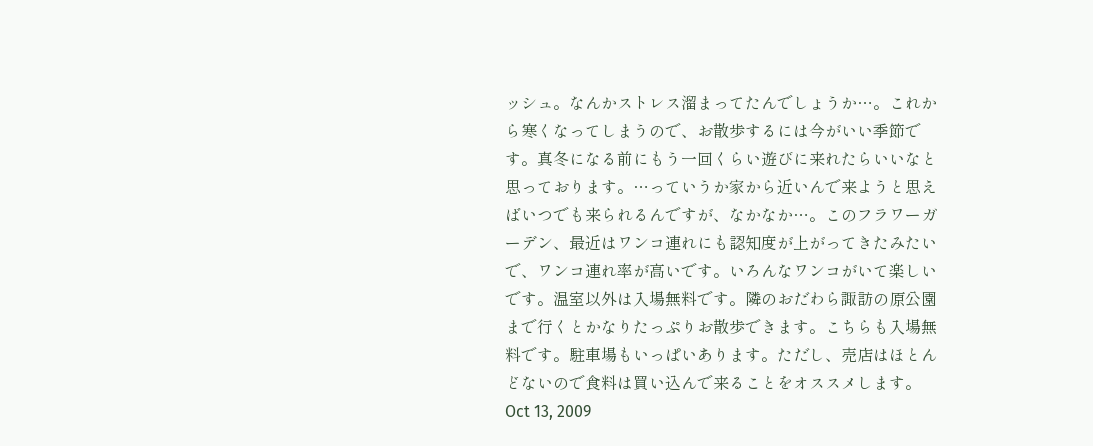ッシュ。なんかストレス溜まってたんでしょうか…。これから寒くなってしまうので、お散歩するには今がいい季節です。真冬になる前にもう一回くらい遊びに来れたらいいなと思っております。…っていうか家から近いんで来ようと思えばいつでも来られるんですが、なかなか…。このフラワーガーデン、最近はワンコ連れにも認知度が上がってきたみたいで、ワンコ連れ率が高いです。いろんなワンコがいて楽しいです。温室以外は入場無料です。隣のおだわら諏訪の原公園まで行くとかなりたっぷりお散歩できます。こちらも入場無料です。駐車場もいっぱいあります。ただし、売店はほとんどないので食料は買い込んで来ることをオススメします。
Oct 13, 2009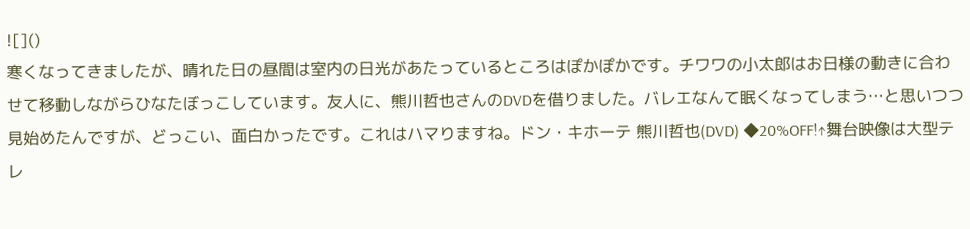![]()
寒くなってきましたが、晴れた日の昼間は室内の日光があたっているところはぽかぽかです。チワワの小太郎はお日様の動きに合わせて移動しながらひなたぼっこしています。友人に、熊川哲也さんのDVDを借りました。バレエなんて眠くなってしまう…と思いつつ見始めたんですが、どっこい、面白かったです。これはハマりますね。ドン・キホーテ 熊川哲也(DVD) ◆20%OFF!↑舞台映像は大型テレ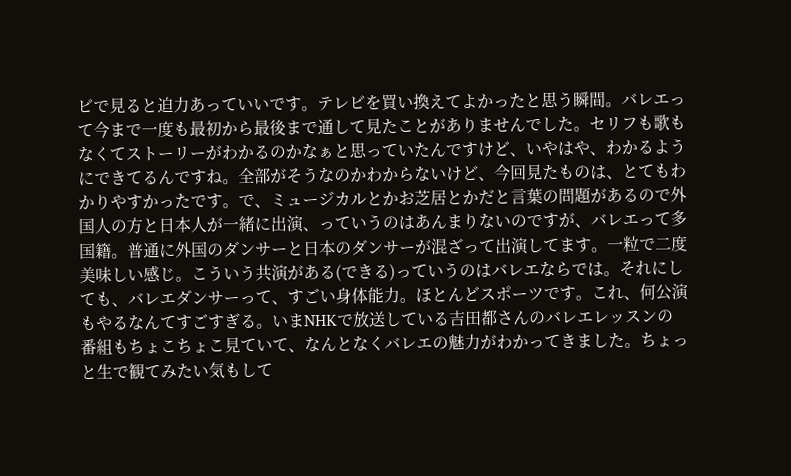ビで見ると迫力あっていいです。テレビを買い換えてよかったと思う瞬間。バレエって今まで一度も最初から最後まで通して見たことがありませんでした。セリフも歌もなくてストーリーがわかるのかなぁと思っていたんですけど、いやはや、わかるようにできてるんですね。全部がそうなのかわからないけど、今回見たものは、とてもわかりやすかったです。で、ミュージカルとかお芝居とかだと言葉の問題があるので外国人の方と日本人が一緒に出演、っていうのはあんまりないのですが、バレエって多国籍。普通に外国のダンサーと日本のダンサーが混ざって出演してます。一粒で二度美味しい感じ。こういう共演がある(できる)っていうのはバレエならでは。それにしても、バレエダンサーって、すごい身体能力。ほとんどスポーツです。これ、何公演もやるなんてすごすぎる。いまNHKで放送している吉田都さんのバレエレッスンの番組もちょこちょこ見ていて、なんとなくバレエの魅力がわかってきました。ちょっと生で観てみたい気もして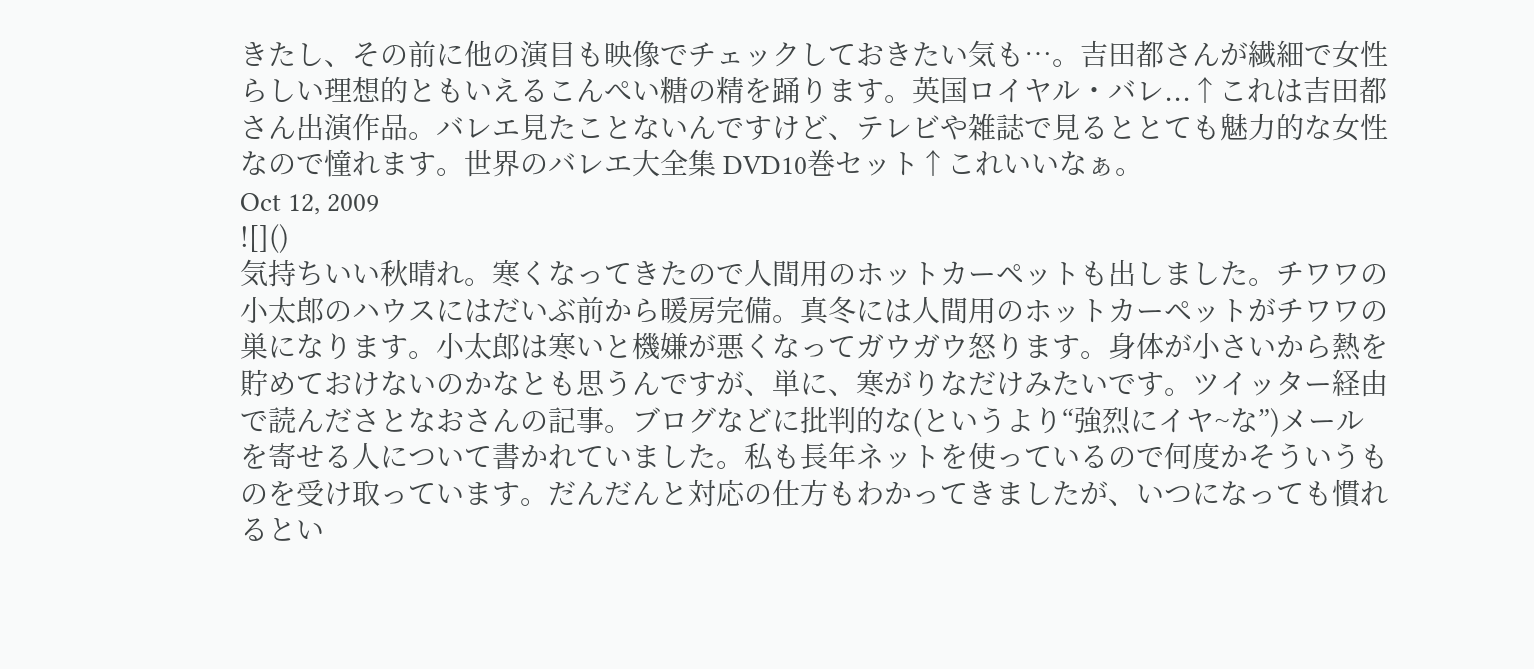きたし、その前に他の演目も映像でチェックしておきたい気も…。吉田都さんが繊細で女性らしい理想的ともいえるこんぺい糖の精を踊ります。英国ロイヤル・バレ...↑これは吉田都さん出演作品。バレエ見たことないんですけど、テレビや雑誌で見るととても魅力的な女性なので憧れます。世界のバレエ大全集 DVD10巻セット↑これいいなぁ。
Oct 12, 2009
![]()
気持ちいい秋晴れ。寒くなってきたので人間用のホットカーペットも出しました。チワワの小太郎のハウスにはだいぶ前から暖房完備。真冬には人間用のホットカーペットがチワワの巣になります。小太郎は寒いと機嫌が悪くなってガウガウ怒ります。身体が小さいから熱を貯めておけないのかなとも思うんですが、単に、寒がりなだけみたいです。ツイッター経由で読んださとなおさんの記事。ブログなどに批判的な(というより“強烈にイヤ~な”)メールを寄せる人について書かれていました。私も長年ネットを使っているので何度かそういうものを受け取っています。だんだんと対応の仕方もわかってきましたが、いつになっても慣れるとい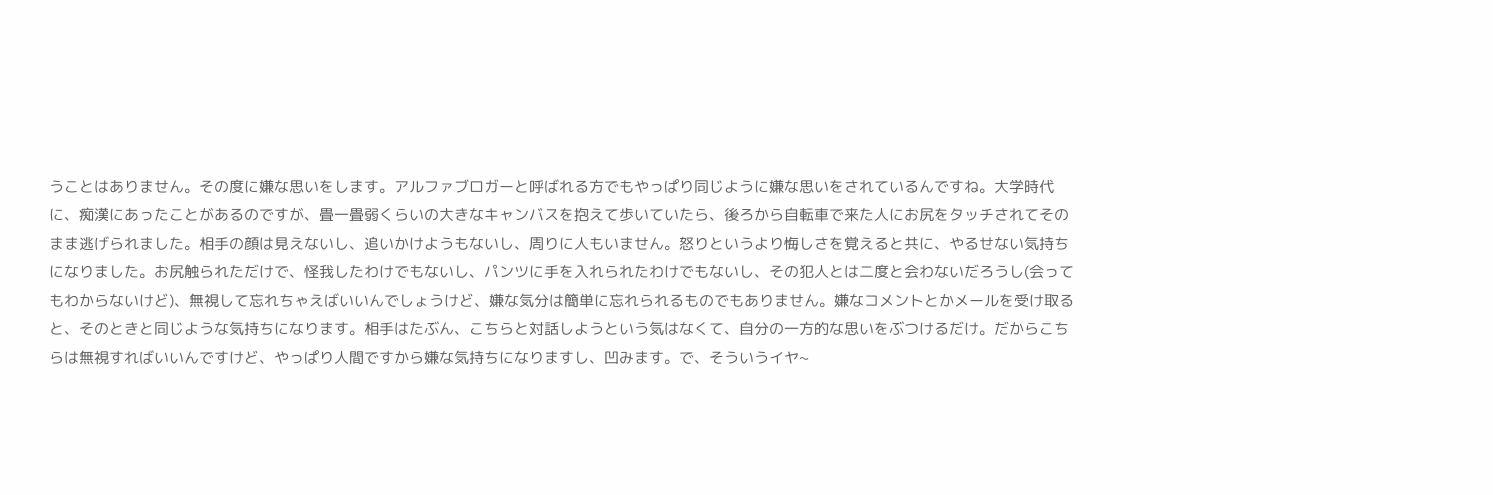うことはありません。その度に嫌な思いをします。アルファブロガーと呼ばれる方でもやっぱり同じように嫌な思いをされているんですね。大学時代に、痴漢にあったことがあるのですが、畳一畳弱くらいの大きなキャンバスを抱えて歩いていたら、後ろから自転車で来た人にお尻をタッチされてそのまま逃げられました。相手の顔は見えないし、追いかけようもないし、周りに人もいません。怒りというより悔しさを覚えると共に、やるせない気持ちになりました。お尻触られただけで、怪我したわけでもないし、パンツに手を入れられたわけでもないし、その犯人とは二度と会わないだろうし(会ってもわからないけど)、無視して忘れちゃえばいいんでしょうけど、嫌な気分は簡単に忘れられるものでもありません。嫌なコメントとかメールを受け取ると、そのときと同じような気持ちになります。相手はたぶん、こちらと対話しようという気はなくて、自分の一方的な思いをぶつけるだけ。だからこちらは無視すればいいんですけど、やっぱり人間ですから嫌な気持ちになりますし、凹みます。で、そういうイヤ~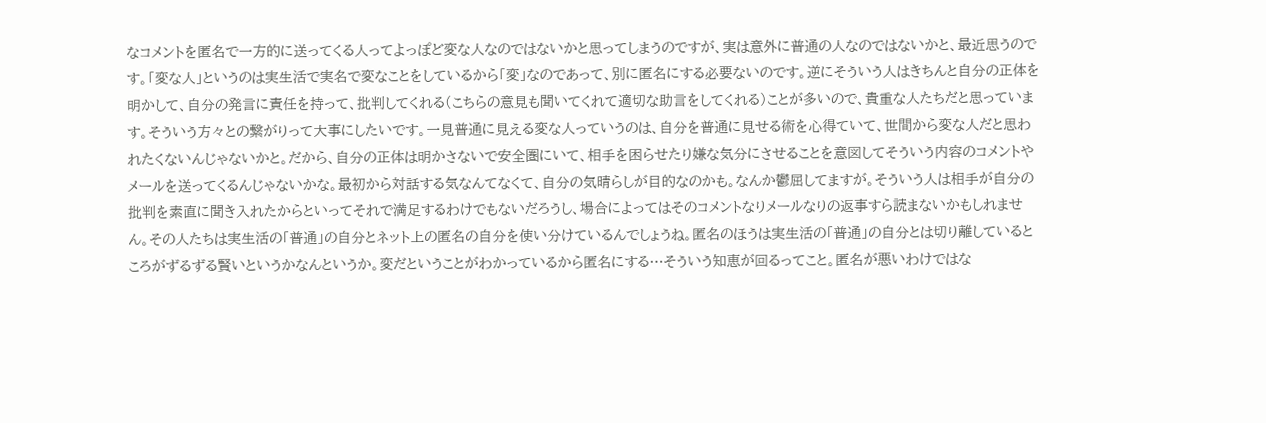なコメントを匿名で一方的に送ってくる人ってよっぽど変な人なのではないかと思ってしまうのですが、実は意外に普通の人なのではないかと、最近思うのです。「変な人」というのは実生活で実名で変なことをしているから「変」なのであって、別に匿名にする必要ないのです。逆にそういう人はきちんと自分の正体を明かして、自分の発言に責任を持って、批判してくれる(こちらの意見も聞いてくれて適切な助言をしてくれる)ことが多いので、貴重な人たちだと思っています。そういう方々との繋がりって大事にしたいです。一見普通に見える変な人っていうのは、自分を普通に見せる術を心得ていて、世間から変な人だと思われたくないんじゃないかと。だから、自分の正体は明かさないで安全圏にいて、相手を困らせたり嫌な気分にさせることを意図してそういう内容のコメントやメールを送ってくるんじゃないかな。最初から対話する気なんてなくて、自分の気晴らしが目的なのかも。なんか鬱屈してますが。そういう人は相手が自分の批判を素直に聞き入れたからといってそれで満足するわけでもないだろうし、場合によってはそのコメントなりメールなりの返事すら読まないかもしれません。その人たちは実生活の「普通」の自分とネット上の匿名の自分を使い分けているんでしょうね。匿名のほうは実生活の「普通」の自分とは切り離しているところがずるずる賢いというかなんというか。変だということがわかっているから匿名にする…そういう知恵が回るってこと。匿名が悪いわけではな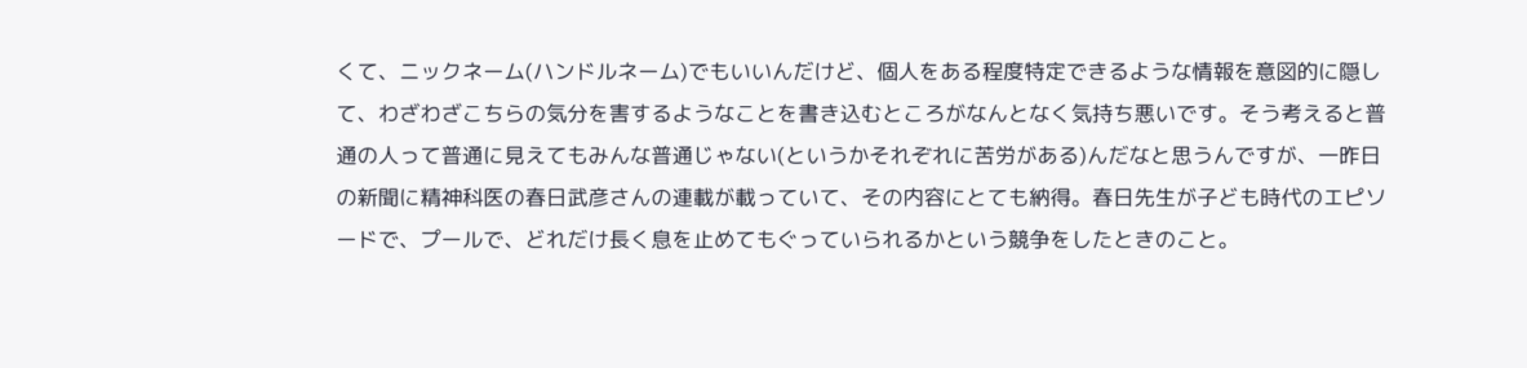くて、ニックネーム(ハンドルネーム)でもいいんだけど、個人をある程度特定できるような情報を意図的に隠して、わざわざこちらの気分を害するようなことを書き込むところがなんとなく気持ち悪いです。そう考えると普通の人って普通に見えてもみんな普通じゃない(というかそれぞれに苦労がある)んだなと思うんですが、一昨日の新聞に精神科医の春日武彦さんの連載が載っていて、その内容にとても納得。春日先生が子ども時代のエピソードで、プールで、どれだけ長く息を止めてもぐっていられるかという競争をしたときのこと。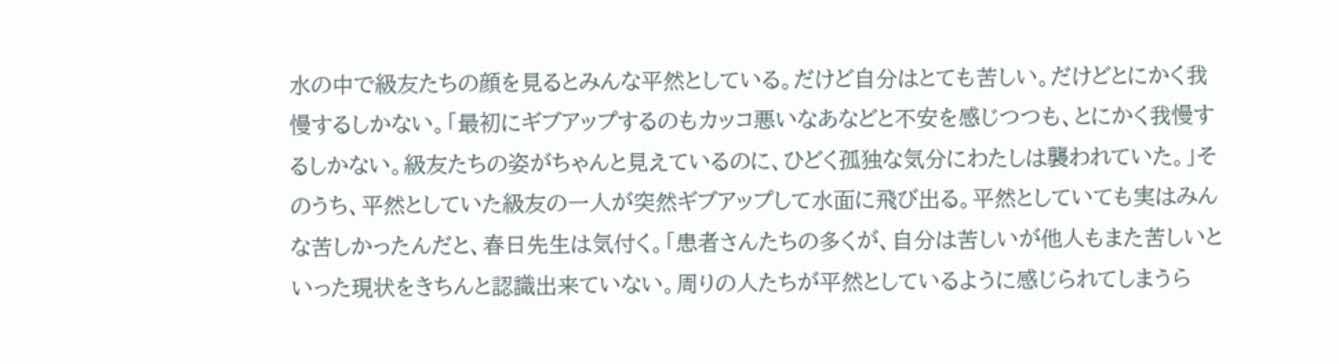水の中で級友たちの顔を見るとみんな平然としている。だけど自分はとても苦しい。だけどとにかく我慢するしかない。「最初にギブアップするのもカッコ悪いなあなどと不安を感じつつも、とにかく我慢するしかない。級友たちの姿がちゃんと見えているのに、ひどく孤独な気分にわたしは襲われていた。」そのうち、平然としていた級友の一人が突然ギブアップして水面に飛び出る。平然としていても実はみんな苦しかったんだと、春日先生は気付く。「患者さんたちの多くが、自分は苦しいが他人もまた苦しいといった現状をきちんと認識出来ていない。周りの人たちが平然としているように感じられてしまうら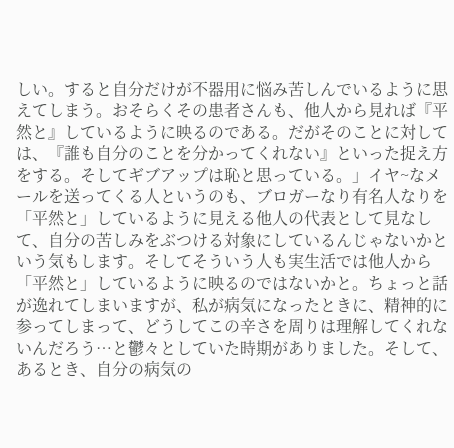しい。すると自分だけが不器用に悩み苦しんでいるように思えてしまう。おそらくその患者さんも、他人から見れば『平然と』しているように映るのである。だがそのことに対しては、『誰も自分のことを分かってくれない』といった捉え方をする。そしてギブアップは恥と思っている。」イヤ~なメールを送ってくる人というのも、ブロガーなり有名人なりを「平然と」しているように見える他人の代表として見なして、自分の苦しみをぶつける対象にしているんじゃないかという気もします。そしてそういう人も実生活では他人から「平然と」しているように映るのではないかと。ちょっと話が逸れてしまいますが、私が病気になったときに、精神的に参ってしまって、どうしてこの辛さを周りは理解してくれないんだろう…と鬱々としていた時期がありました。そして、あるとき、自分の病気の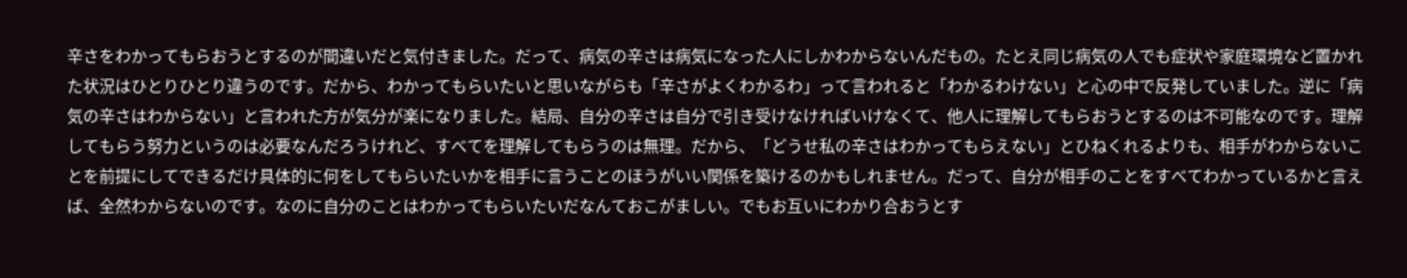辛さをわかってもらおうとするのが間違いだと気付きました。だって、病気の辛さは病気になった人にしかわからないんだもの。たとえ同じ病気の人でも症状や家庭環境など置かれた状況はひとりひとり違うのです。だから、わかってもらいたいと思いながらも「辛さがよくわかるわ」って言われると「わかるわけない」と心の中で反発していました。逆に「病気の辛さはわからない」と言われた方が気分が楽になりました。結局、自分の辛さは自分で引き受けなければいけなくて、他人に理解してもらおうとするのは不可能なのです。理解してもらう努力というのは必要なんだろうけれど、すべてを理解してもらうのは無理。だから、「どうせ私の辛さはわかってもらえない」とひねくれるよりも、相手がわからないことを前提にしてできるだけ具体的に何をしてもらいたいかを相手に言うことのほうがいい関係を築けるのかもしれません。だって、自分が相手のことをすべてわかっているかと言えば、全然わからないのです。なのに自分のことはわかってもらいたいだなんておこがましい。でもお互いにわかり合おうとす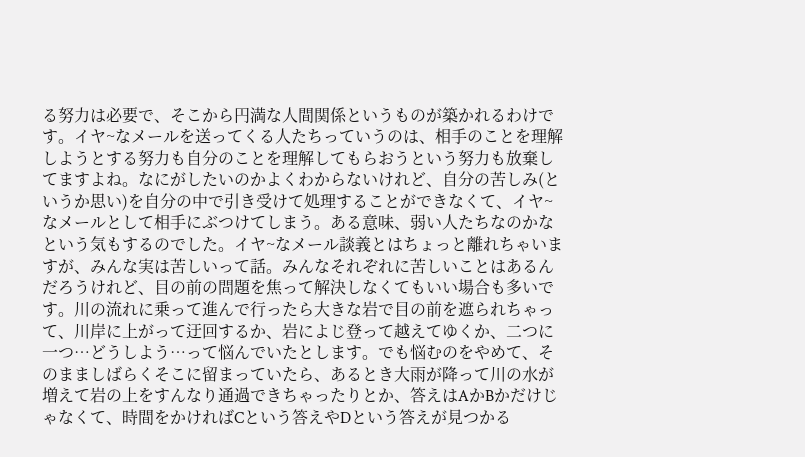る努力は必要で、そこから円満な人間関係というものが築かれるわけです。イヤ~なメールを送ってくる人たちっていうのは、相手のことを理解しようとする努力も自分のことを理解してもらおうという努力も放棄してますよね。なにがしたいのかよくわからないけれど、自分の苦しみ(というか思い)を自分の中で引き受けて処理することができなくて、イヤ~なメールとして相手にぶつけてしまう。ある意味、弱い人たちなのかなという気もするのでした。イヤ~なメール談義とはちょっと離れちゃいますが、みんな実は苦しいって話。みんなそれぞれに苦しいことはあるんだろうけれど、目の前の問題を焦って解決しなくてもいい場合も多いです。川の流れに乗って進んで行ったら大きな岩で目の前を遮られちゃって、川岸に上がって迂回するか、岩によじ登って越えてゆくか、二つに一つ…どうしよう…って悩んでいたとします。でも悩むのをやめて、そのまましばらくそこに留まっていたら、あるとき大雨が降って川の水が増えて岩の上をすんなり通過できちゃったりとか、答えはAかBかだけじゃなくて、時間をかければCという答えやDという答えが見つかる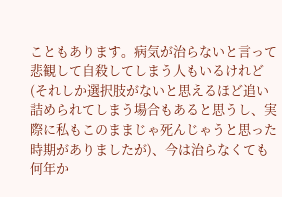こともあります。病気が治らないと言って悲観して自殺してしまう人もいるけれど(それしか選択肢がないと思えるほど追い詰められてしまう場合もあると思うし、実際に私もこのままじゃ死んじゃうと思った時期がありましたが)、今は治らなくても何年か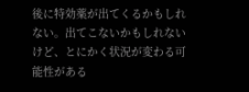後に特効薬が出てくるかもしれない。出てこないかもしれないけど、とにかく状況が変わる可能性がある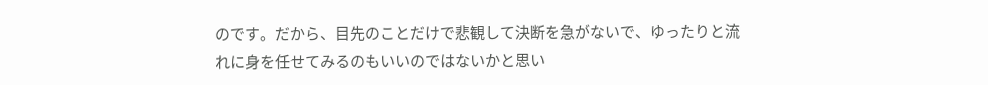のです。だから、目先のことだけで悲観して決断を急がないで、ゆったりと流れに身を任せてみるのもいいのではないかと思い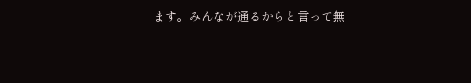ます。みんなが通るからと言って無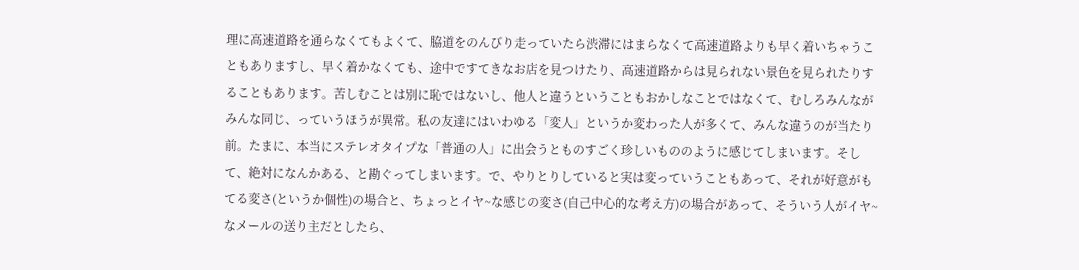理に高速道路を通らなくてもよくて、脇道をのんびり走っていたら渋滞にはまらなくて高速道路よりも早く着いちゃうこともありますし、早く着かなくても、途中ですてきなお店を見つけたり、高速道路からは見られない景色を見られたりすることもあります。苦しむことは別に恥ではないし、他人と違うということもおかしなことではなくて、むしろみんながみんな同じ、っていうほうが異常。私の友達にはいわゆる「変人」というか変わった人が多くて、みんな違うのが当たり前。たまに、本当にステレオタイプな「普通の人」に出会うとものすごく珍しいもののように感じてしまいます。そして、絶対になんかある、と勘ぐってしまいます。で、やりとりしていると実は変っていうこともあって、それが好意がもてる変さ(というか個性)の場合と、ちょっとイヤ~な感じの変さ(自己中心的な考え方)の場合があって、そういう人がイヤ~なメールの送り主だとしたら、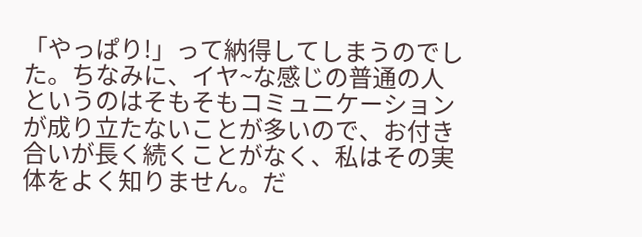「やっぱり!」って納得してしまうのでした。ちなみに、イヤ~な感じの普通の人というのはそもそもコミュニケーションが成り立たないことが多いので、お付き合いが長く続くことがなく、私はその実体をよく知りません。だ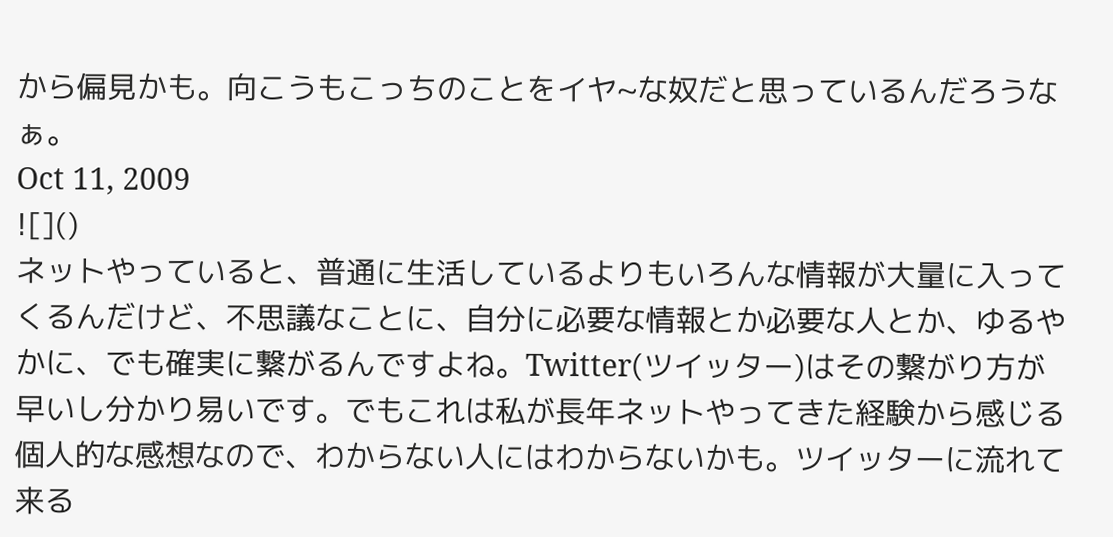から偏見かも。向こうもこっちのことをイヤ~な奴だと思っているんだろうなぁ。
Oct 11, 2009
![]()
ネットやっていると、普通に生活しているよりもいろんな情報が大量に入ってくるんだけど、不思議なことに、自分に必要な情報とか必要な人とか、ゆるやかに、でも確実に繋がるんですよね。Twitter(ツイッター)はその繋がり方が早いし分かり易いです。でもこれは私が長年ネットやってきた経験から感じる個人的な感想なので、わからない人にはわからないかも。ツイッターに流れて来る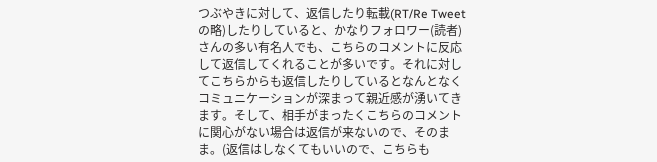つぶやきに対して、返信したり転載(RT/Re Tweetの略)したりしていると、かなりフォロワー(読者)さんの多い有名人でも、こちらのコメントに反応して返信してくれることが多いです。それに対してこちらからも返信したりしているとなんとなくコミュニケーションが深まって親近感が湧いてきます。そして、相手がまったくこちらのコメントに関心がない場合は返信が来ないので、そのまま。(返信はしなくてもいいので、こちらも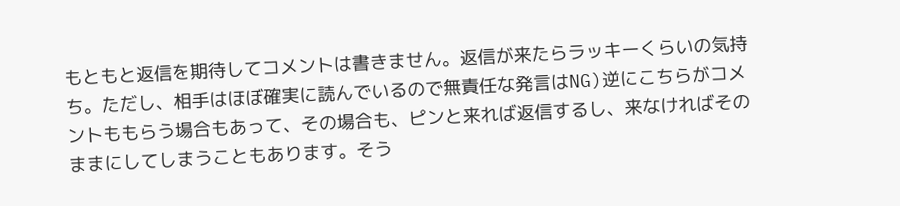もともと返信を期待してコメントは書きません。返信が来たらラッキーくらいの気持ち。ただし、相手はほぼ確実に読んでいるので無責任な発言はNG)逆にこちらがコメントももらう場合もあって、その場合も、ピンと来れば返信するし、来なければそのままにしてしまうこともあります。そう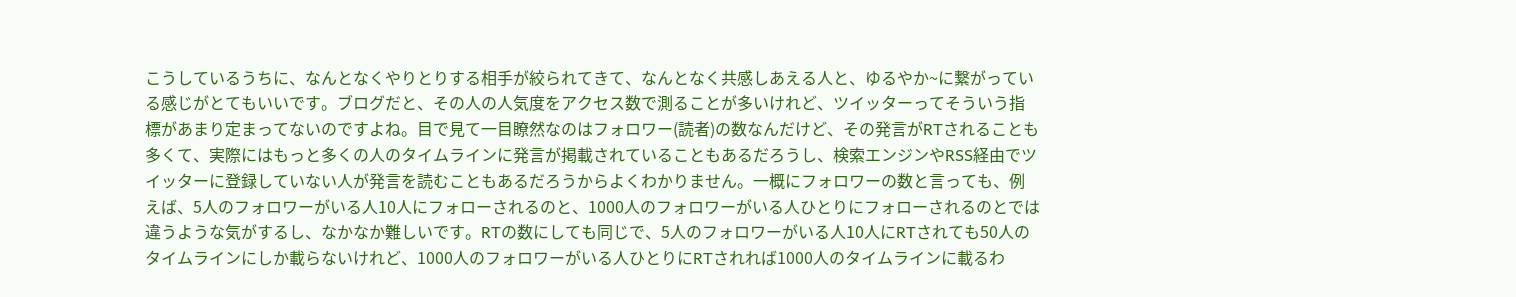こうしているうちに、なんとなくやりとりする相手が絞られてきて、なんとなく共感しあえる人と、ゆるやか~に繋がっている感じがとてもいいです。ブログだと、その人の人気度をアクセス数で測ることが多いけれど、ツイッターってそういう指標があまり定まってないのですよね。目で見て一目瞭然なのはフォロワー(読者)の数なんだけど、その発言がRTされることも多くて、実際にはもっと多くの人のタイムラインに発言が掲載されていることもあるだろうし、検索エンジンやRSS経由でツイッターに登録していない人が発言を読むこともあるだろうからよくわかりません。一概にフォロワーの数と言っても、例えば、5人のフォロワーがいる人10人にフォローされるのと、1000人のフォロワーがいる人ひとりにフォローされるのとでは違うような気がするし、なかなか難しいです。RTの数にしても同じで、5人のフォロワーがいる人10人にRTされても50人のタイムラインにしか載らないけれど、1000人のフォロワーがいる人ひとりにRTされれば1000人のタイムラインに載るわ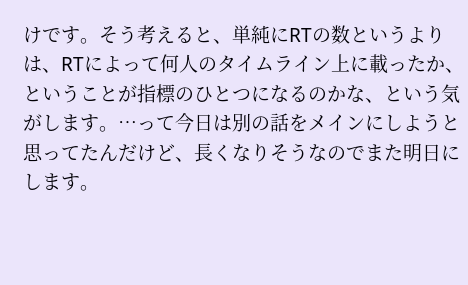けです。そう考えると、単純にRTの数というよりは、RTによって何人のタイムライン上に載ったか、ということが指標のひとつになるのかな、という気がします。…って今日は別の話をメインにしようと思ってたんだけど、長くなりそうなのでまた明日にします。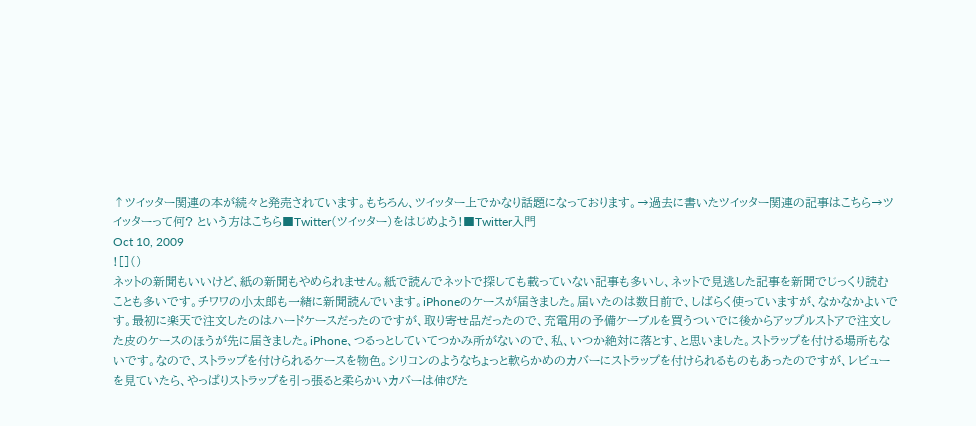↑ツイッター関連の本が続々と発売されています。もちろん、ツイッター上でかなり話題になっております。→過去に書いたツイッター関連の記事はこちら→ツイッターって何? という方はこちら■Twitter(ツイッター)をはじめよう!■Twitter入門
Oct 10, 2009
![]()
ネットの新聞もいいけど、紙の新聞もやめられません。紙で読んでネットで探しても載っていない記事も多いし、ネットで見逃した記事を新聞でじっくり読むことも多いです。チワワの小太郎も一緒に新聞読んでいます。iPhoneのケースが届きました。届いたのは数日前で、しばらく使っていますが、なかなかよいです。最初に楽天で注文したのはハードケースだったのですが、取り寄せ品だったので、充電用の予備ケーブルを買うついでに後からアップルストアで注文した皮のケースのほうが先に届きました。iPhone、つるっとしていてつかみ所がないので、私、いつか絶対に落とす、と思いました。ストラップを付ける場所もないです。なので、ストラップを付けられるケースを物色。シリコンのようなちょっと軟らかめのカバーにストラップを付けられるものもあったのですが、レビューを見ていたら、やっぱりストラップを引っ張ると柔らかいカバーは伸びた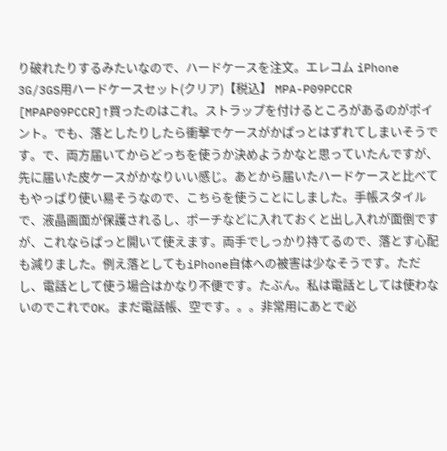り破れたりするみたいなので、ハードケースを注文。エレコム iPhone 3G/3GS用ハードケースセット(クリア)【税込】 MPA-P09PCCR [MPAP09PCCR]↑買ったのはこれ。ストラップを付けるところがあるのがポイント。でも、落としたりしたら衝撃でケースがかぱっとはずれてしまいそうです。で、両方届いてからどっちを使うか決めようかなと思っていたんですが、先に届いた皮ケースがかなりいい感じ。あとから届いたハードケースと比べてもやっぱり使い易そうなので、こちらを使うことにしました。手帳スタイルで、液晶画面が保護されるし、ポーチなどに入れておくと出し入れが面倒ですが、これならぱっと開いて使えます。両手でしっかり持てるので、落とす心配も減りました。例え落としてもiPhone自体への被害は少なそうです。ただし、電話として使う場合はかなり不便です。たぶん。私は電話としては使わないのでこれでOK。まだ電話帳、空です。。。非常用にあとで必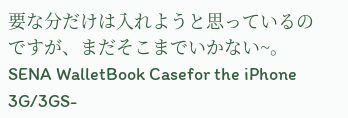要な分だけは入れようと思っているのですが、まだそこまでいかない~。 SENA WalletBook Casefor the iPhone 3G/3GS-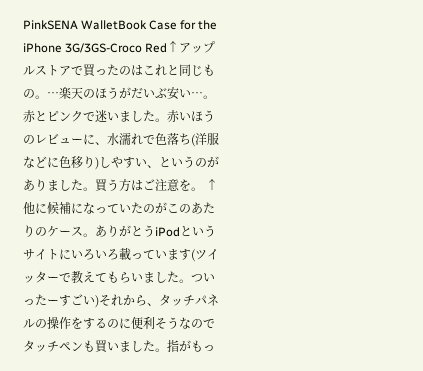PinkSENA WalletBook Case for the iPhone 3G/3GS-Croco Red↑アップルストアで買ったのはこれと同じもの。…楽天のほうがだいぶ安い…。赤とピンクで迷いました。赤いほうのレビューに、水濡れで色落ち(洋服などに色移り)しやすい、というのがありました。買う方はご注意を。 ↑他に候補になっていたのがこのあたりのケース。ありがとうiPodというサイトにいろいろ載っています(ツイッターで教えてもらいました。ついったーすごい)それから、タッチパネルの操作をするのに便利そうなのでタッチペンも買いました。指がもっ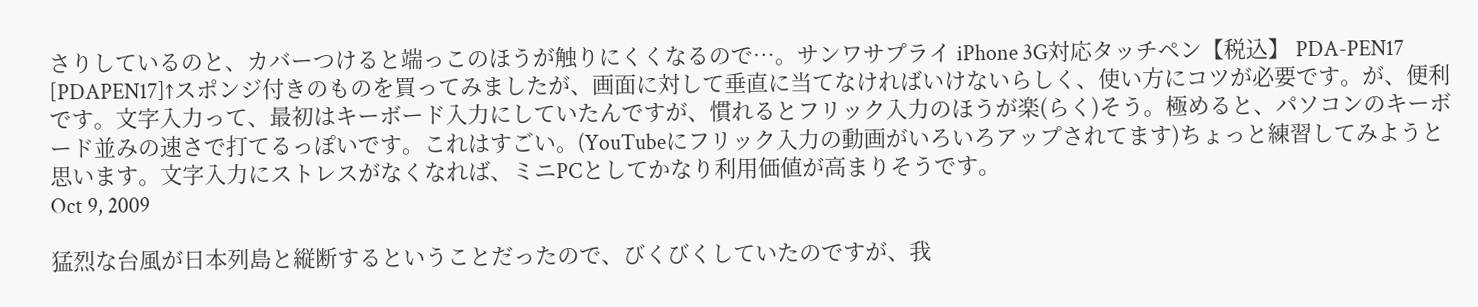さりしているのと、カバーつけると端っこのほうが触りにくくなるので…。サンワサプライ iPhone 3G対応タッチペン【税込】 PDA-PEN17 [PDAPEN17]↑スポンジ付きのものを買ってみましたが、画面に対して垂直に当てなければいけないらしく、使い方にコツが必要です。が、便利です。文字入力って、最初はキーボード入力にしていたんですが、慣れるとフリック入力のほうが楽(らく)そう。極めると、パソコンのキーボード並みの速さで打てるっぽいです。これはすごい。(YouTubeにフリック入力の動画がいろいろアップされてます)ちょっと練習してみようと思います。文字入力にストレスがなくなれば、ミニPCとしてかなり利用価値が高まりそうです。
Oct 9, 2009

猛烈な台風が日本列島と縦断するということだったので、びくびくしていたのですが、我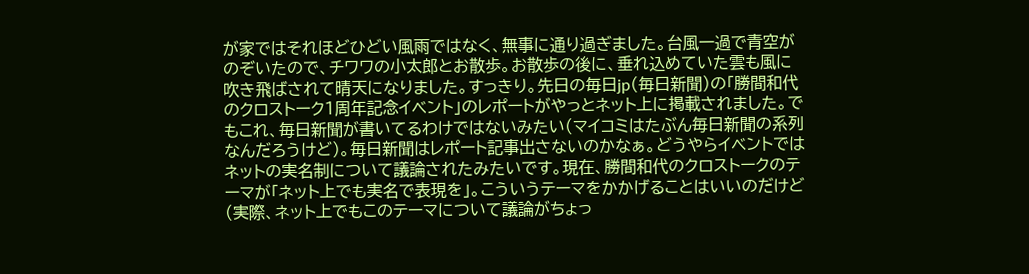が家ではそれほどひどい風雨ではなく、無事に通り過ぎました。台風一過で青空がのぞいたので、チワワの小太郎とお散歩。お散歩の後に、垂れ込めていた雲も風に吹き飛ばされて晴天になりました。すっきり。先日の毎日jp(毎日新聞)の「勝間和代のクロストーク1周年記念イベント」のレポートがやっとネット上に掲載されました。でもこれ、毎日新聞が書いてるわけではないみたい(マイコミはたぶん毎日新聞の系列なんだろうけど)。毎日新聞はレポート記事出さないのかなぁ。どうやらイベントではネットの実名制について議論されたみたいです。現在、勝間和代のクロストークのテーマが「ネット上でも実名で表現を」。こういうテーマをかかげることはいいのだけど(実際、ネット上でもこのテーマについて議論がちょっ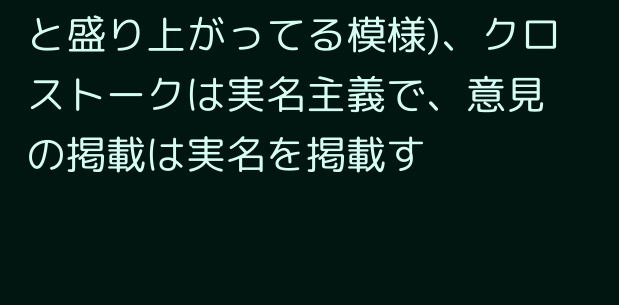と盛り上がってる模様)、クロストークは実名主義で、意見の掲載は実名を掲載す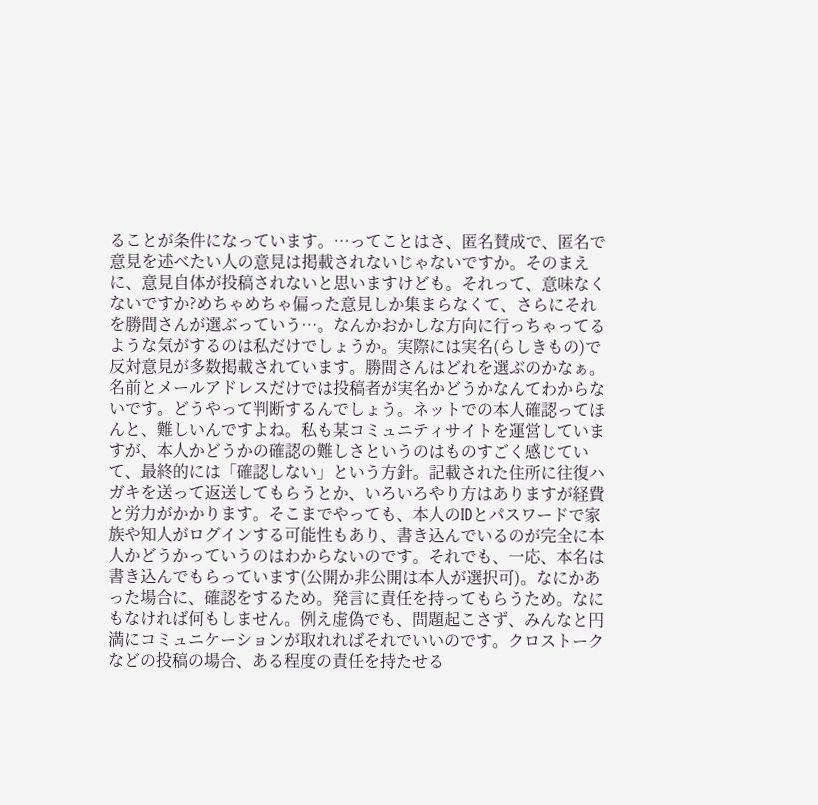ることが条件になっています。…ってことはさ、匿名賛成で、匿名で意見を述べたい人の意見は掲載されないじゃないですか。そのまえに、意見自体が投稿されないと思いますけども。それって、意味なくないですか?めちゃめちゃ偏った意見しか集まらなくて、さらにそれを勝間さんが選ぶっていう…。なんかおかしな方向に行っちゃってるような気がするのは私だけでしょうか。実際には実名(らしきもの)で反対意見が多数掲載されています。勝間さんはどれを選ぶのかなぁ。名前とメールアドレスだけでは投稿者が実名かどうかなんてわからないです。どうやって判断するんでしょう。ネットでの本人確認ってほんと、難しいんですよね。私も某コミュニティサイトを運営していますが、本人かどうかの確認の難しさというのはものすごく感じていて、最終的には「確認しない」という方針。記載された住所に往復ハガキを送って返送してもらうとか、いろいろやり方はありますが経費と労力がかかります。そこまでやっても、本人のIDとパスワードで家族や知人がログインする可能性もあり、書き込んでいるのが完全に本人かどうかっていうのはわからないのです。それでも、一応、本名は書き込んでもらっています(公開か非公開は本人が選択可)。なにかあった場合に、確認をするため。発言に責任を持ってもらうため。なにもなければ何もしません。例え虚偽でも、問題起こさず、みんなと円満にコミュニケーションが取れればそれでいいのです。クロストークなどの投稿の場合、ある程度の責任を持たせる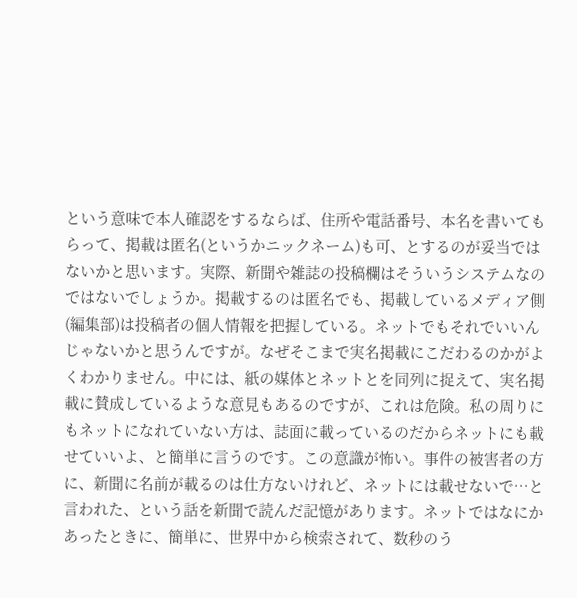という意味で本人確認をするならば、住所や電話番号、本名を書いてもらって、掲載は匿名(というかニックネーム)も可、とするのが妥当ではないかと思います。実際、新聞や雑誌の投稿欄はそういうシステムなのではないでしょうか。掲載するのは匿名でも、掲載しているメディア側(編集部)は投稿者の個人情報を把握している。ネットでもそれでいいんじゃないかと思うんですが。なぜそこまで実名掲載にこだわるのかがよくわかりません。中には、紙の媒体とネットとを同列に捉えて、実名掲載に賛成しているような意見もあるのですが、これは危険。私の周りにもネットになれていない方は、誌面に載っているのだからネットにも載せていいよ、と簡単に言うのです。この意識が怖い。事件の被害者の方に、新聞に名前が載るのは仕方ないけれど、ネットには載せないで…と言われた、という話を新聞で読んだ記憶があります。ネットではなにかあったときに、簡単に、世界中から検索されて、数秒のう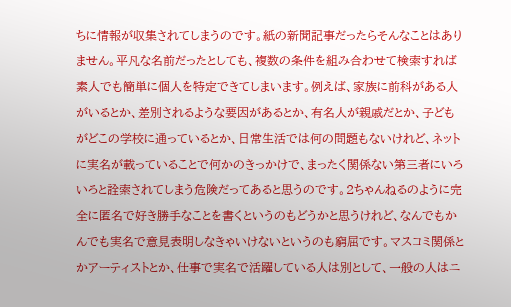ちに情報が収集されてしまうのです。紙の新聞記事だったらそんなことはありません。平凡な名前だったとしても、複数の条件を組み合わせて検索すれば素人でも簡単に個人を特定できてしまいます。例えば、家族に前科がある人がいるとか、差別されるような要因があるとか、有名人が親戚だとか、子どもがどこの学校に通っているとか、日常生活では何の問題もないけれど、ネットに実名が載っていることで何かのきっかけで、まったく関係ない第三者にいろいろと詮索されてしまう危険だってあると思うのです。2ちゃんねるのように完全に匿名で好き勝手なことを書くというのもどうかと思うけれど、なんでもかんでも実名で意見表明しなきゃいけないというのも窮屈です。マスコミ関係とかアーティストとか、仕事で実名で活躍している人は別として、一般の人はニ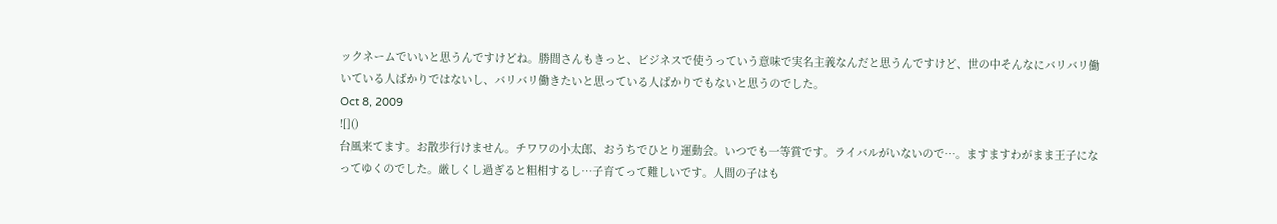ックネームでいいと思うんですけどね。勝間さんもきっと、ビジネスで使うっていう意味で実名主義なんだと思うんですけど、世の中そんなにバリバリ働いている人ばかりではないし、バリバリ働きたいと思っている人ばかりでもないと思うのでした。
Oct 8, 2009
![]()
台風来てます。お散歩行けません。チワワの小太郎、おうちでひとり運動会。いつでも一等賞です。ライバルがいないので…。ますますわがまま王子になってゆくのでした。厳しくし過ぎると粗相するし…子育てって難しいです。人間の子はも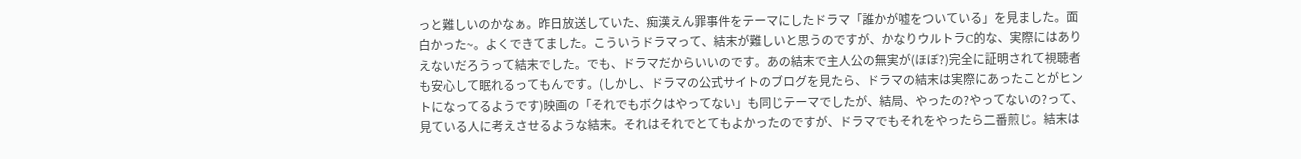っと難しいのかなぁ。昨日放送していた、痴漢えん罪事件をテーマにしたドラマ「誰かが嘘をついている」を見ました。面白かった~。よくできてました。こういうドラマって、結末が難しいと思うのですが、かなりウルトラC的な、実際にはありえないだろうって結末でした。でも、ドラマだからいいのです。あの結末で主人公の無実が(ほぼ?)完全に証明されて視聴者も安心して眠れるってもんです。(しかし、ドラマの公式サイトのブログを見たら、ドラマの結末は実際にあったことがヒントになってるようです)映画の「それでもボクはやってない」も同じテーマでしたが、結局、やったの?やってないの?って、見ている人に考えさせるような結末。それはそれでとてもよかったのですが、ドラマでもそれをやったら二番煎じ。結末は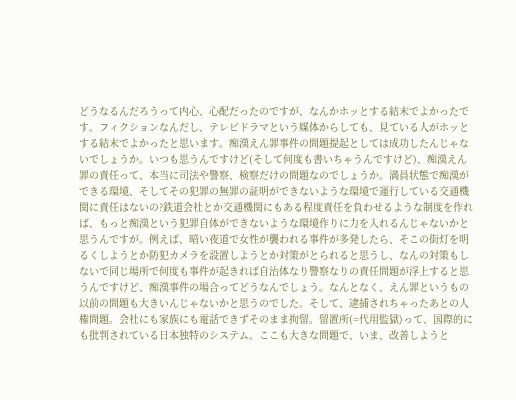どうなるんだろうって内心、心配だったのですが、なんかホッとする結末でよかったです。フィクションなんだし、テレビドラマという媒体からしても、見ている人がホッとする結末でよかったと思います。痴漢えん罪事件の問題提起としては成功したんじゃないでしょうか。いつも思うんですけど(そして何度も書いちゃうんですけど)、痴漢えん罪の責任って、本当に司法や警察、検察だけの問題なのでしょうか。満員状態で痴漢ができる環境、そしてその犯罪の無罪の証明ができないような環境で運行している交通機関に責任はないの?鉄道会社とか交通機関にもある程度責任を負わせるような制度を作れば、もっと痴漢という犯罪自体ができないような環境作りに力を入れるんじゃないかと思うんですが。例えば、暗い夜道で女性が襲われる事件が多発したら、そこの街灯を明るくしようとか防犯カメラを設置しようとか対策がとられると思うし、なんの対策もしないで同じ場所で何度も事件が起きれば自治体なり警察なりの責任問題が浮上すると思うんですけど、痴漢事件の場合ってどうなんでしょう。なんとなく、えん罪というもの以前の問題も大きいんじゃないかと思うのでした。そして、逮捕されちゃったあとの人権問題。会社にも家族にも電話できずそのまま拘留。留置所(=代用監獄)って、国際的にも批判されている日本独特のシステム。ここも大きな問題で、いま、改善しようと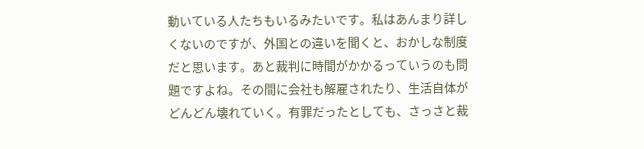動いている人たちもいるみたいです。私はあんまり詳しくないのですが、外国との違いを聞くと、おかしな制度だと思います。あと裁判に時間がかかるっていうのも問題ですよね。その間に会社も解雇されたり、生活自体がどんどん壊れていく。有罪だったとしても、さっさと裁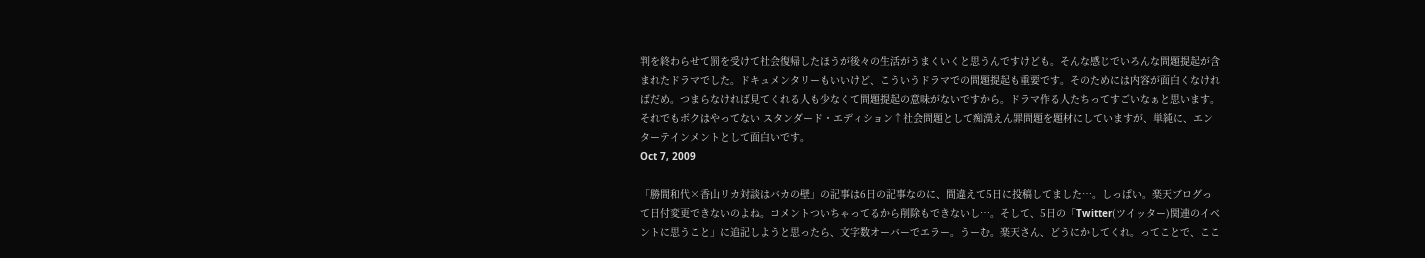判を終わらせて罰を受けて社会復帰したほうが後々の生活がうまくいくと思うんですけども。そんな感じでいろんな問題提起が含まれたドラマでした。ドキュメンタリーもいいけど、こういうドラマでの問題提起も重要です。そのためには内容が面白くなければだめ。つまらなければ見てくれる人も少なくて問題提起の意味がないですから。ドラマ作る人たちってすごいなぁと思います。それでもボクはやってない スタンダード・エディション↑社会問題として痴漢えん罪問題を題材にしていますが、単純に、エンターテインメントとして面白いです。
Oct 7, 2009

「勝間和代×香山リカ対談はバカの壁」の記事は6日の記事なのに、間違えて5日に投稿してました…。しっぱい。楽天ブログって日付変更できないのよね。コメントついちゃってるから削除もできないし…。そして、5日の「Twitter(ツイッター)関連のイベントに思うこと」に追記しようと思ったら、文字数オーバーでエラー。うーむ。楽天さん、どうにかしてくれ。ってことで、ここ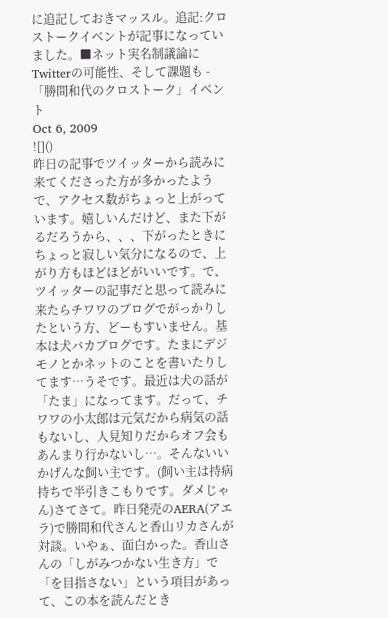に追記しておきマッスル。追記:クロストークイベントが記事になっていました。■ネット実名制議論にTwitterの可能性、そして課題も - 「勝間和代のクロストーク」イベント
Oct 6, 2009
![]()
昨日の記事でツイッターから読みに来てくださった方が多かったようで、アクセス数がちょっと上がっています。嬉しいんだけど、また下がるだろうから、、、下がったときにちょっと寂しい気分になるので、上がり方もほどほどがいいです。で、ツイッターの記事だと思って読みに来たらチワワのブログでがっかりしたという方、どーもすいません。基本は犬バカブログです。たまにデジモノとかネットのことを書いたりしてます…うそです。最近は犬の話が「たま」になってます。だって、チワワの小太郎は元気だから病気の話もないし、人見知りだからオフ会もあんまり行かないし…。そんないいかげんな飼い主です。(飼い主は持病持ちで半引きこもりです。ダメじゃん)さてさて。昨日発売のAERA(アエラ)で勝間和代さんと香山リカさんが対談。いやぁ、面白かった。香山さんの「しがみつかない生き方」で「を目指さない」という項目があって、この本を読んだとき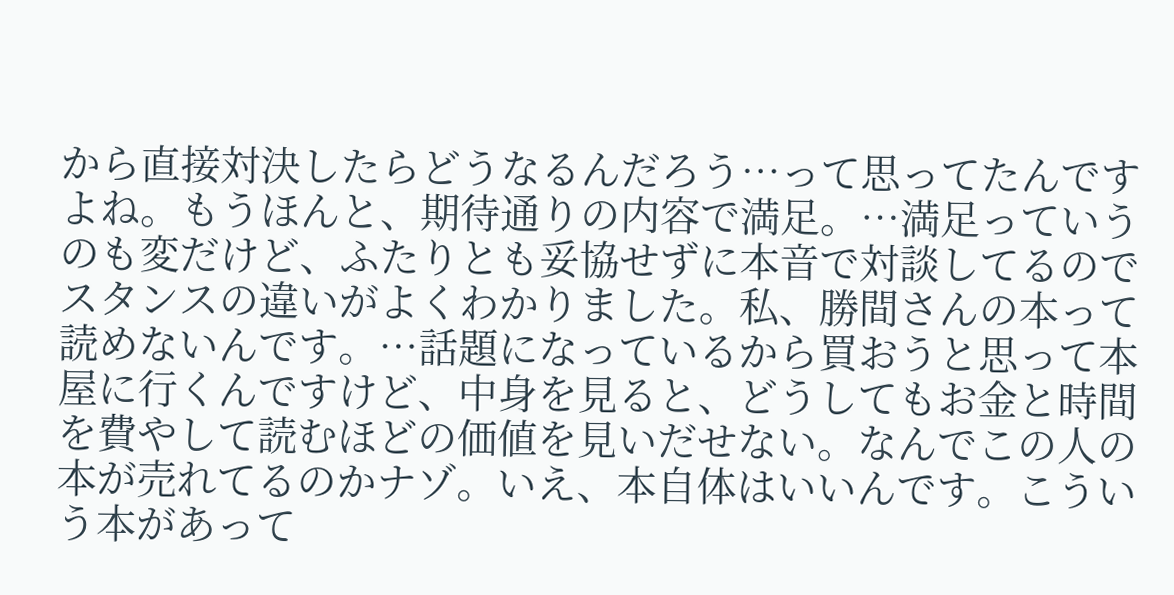から直接対決したらどうなるんだろう…って思ってたんですよね。もうほんと、期待通りの内容で満足。…満足っていうのも変だけど、ふたりとも妥協せずに本音で対談してるのでスタンスの違いがよくわかりました。私、勝間さんの本って読めないんです。…話題になっているから買おうと思って本屋に行くんですけど、中身を見ると、どうしてもお金と時間を費やして読むほどの価値を見いだせない。なんでこの人の本が売れてるのかナゾ。いえ、本自体はいいんです。こういう本があって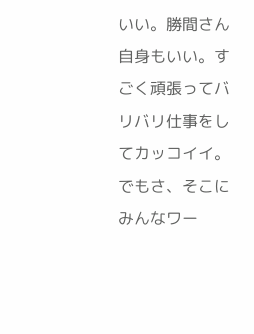いい。勝間さん自身もいい。すごく頑張ってバリバリ仕事をしてカッコイイ。でもさ、そこにみんなワー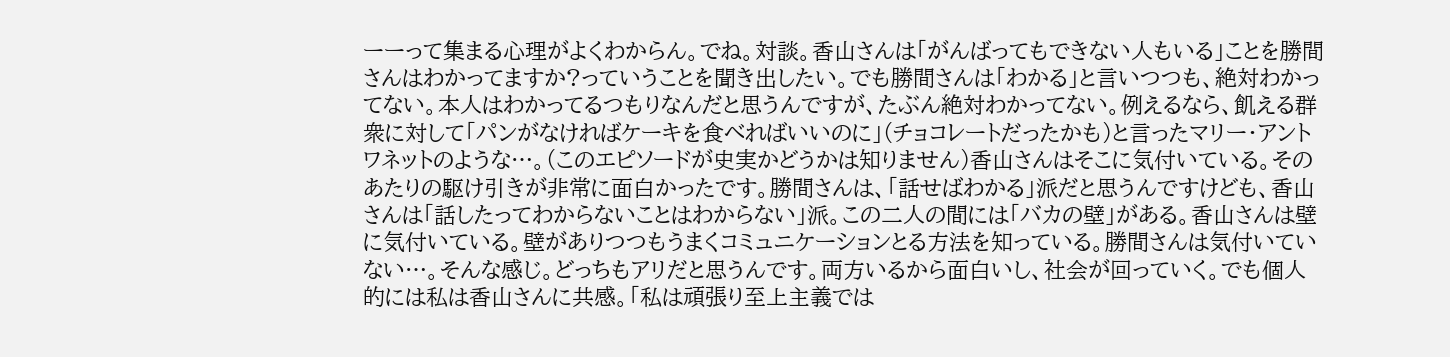ーーって集まる心理がよくわからん。でね。対談。香山さんは「がんばってもできない人もいる」ことを勝間さんはわかってますか?っていうことを聞き出したい。でも勝間さんは「わかる」と言いつつも、絶対わかってない。本人はわかってるつもりなんだと思うんですが、たぶん絶対わかってない。例えるなら、飢える群衆に対して「パンがなければケーキを食べればいいのに」(チョコレートだったかも)と言ったマリー・アントワネットのような…。(このエピソードが史実かどうかは知りません)香山さんはそこに気付いている。そのあたりの駆け引きが非常に面白かったです。勝間さんは、「話せばわかる」派だと思うんですけども、香山さんは「話したってわからないことはわからない」派。この二人の間には「バカの壁」がある。香山さんは壁に気付いている。壁がありつつもうまくコミュニケーションとる方法を知っている。勝間さんは気付いていない…。そんな感じ。どっちもアリだと思うんです。両方いるから面白いし、社会が回っていく。でも個人的には私は香山さんに共感。「私は頑張り至上主義では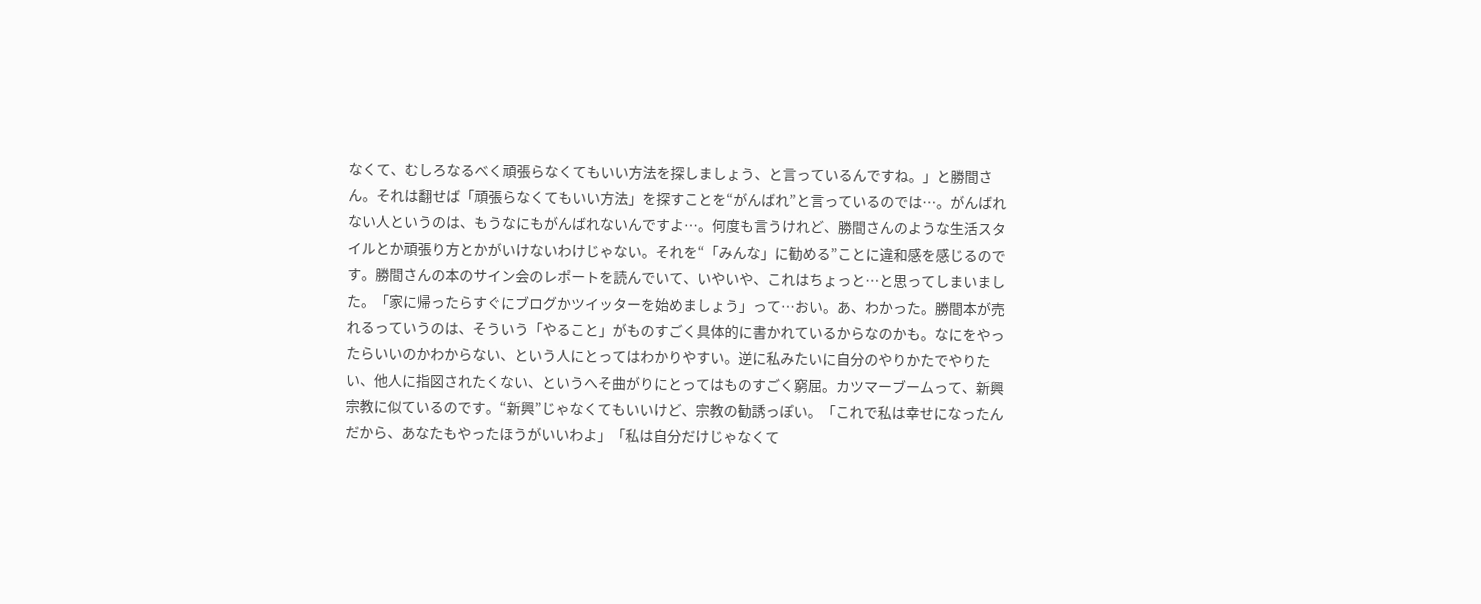なくて、むしろなるべく頑張らなくてもいい方法を探しましょう、と言っているんですね。」と勝間さん。それは翻せば「頑張らなくてもいい方法」を探すことを“がんばれ”と言っているのでは…。がんばれない人というのは、もうなにもがんばれないんですよ…。何度も言うけれど、勝間さんのような生活スタイルとか頑張り方とかがいけないわけじゃない。それを“「みんな」に勧める”ことに違和感を感じるのです。勝間さんの本のサイン会のレポートを読んでいて、いやいや、これはちょっと…と思ってしまいました。「家に帰ったらすぐにブログかツイッターを始めましょう」って…おい。あ、わかった。勝間本が売れるっていうのは、そういう「やること」がものすごく具体的に書かれているからなのかも。なにをやったらいいのかわからない、という人にとってはわかりやすい。逆に私みたいに自分のやりかたでやりたい、他人に指図されたくない、というへそ曲がりにとってはものすごく窮屈。カツマーブームって、新興宗教に似ているのです。“新興”じゃなくてもいいけど、宗教の勧誘っぽい。「これで私は幸せになったんだから、あなたもやったほうがいいわよ」「私は自分だけじゃなくて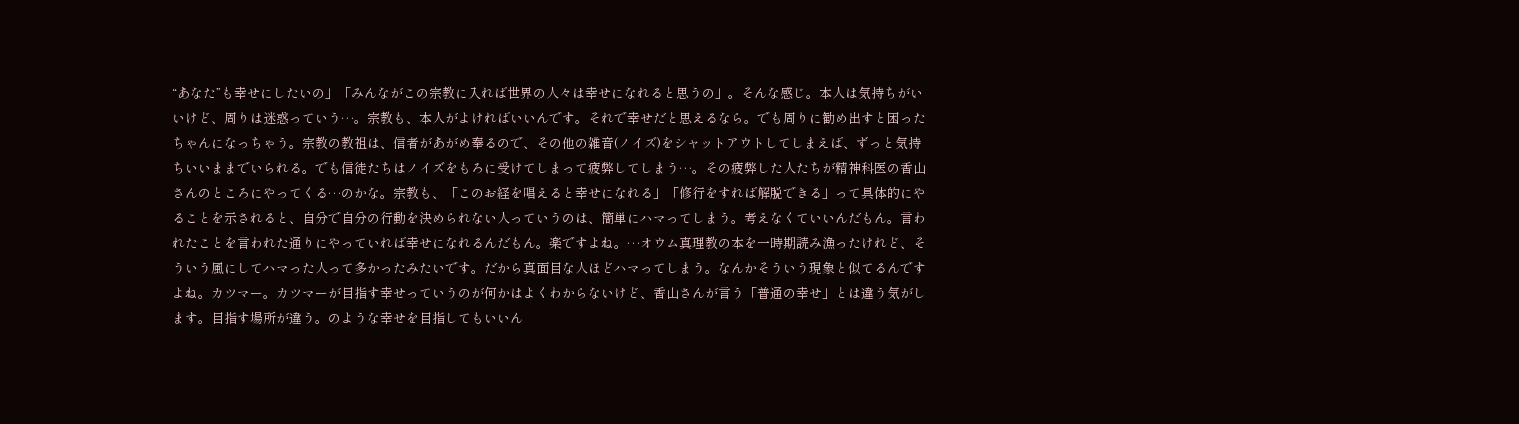“あなた”も幸せにしたいの」「みんながこの宗教に入れば世界の人々は幸せになれると思うの」。そんな感じ。本人は気持ちがいいけど、周りは迷惑っていう…。宗教も、本人がよければいいんです。それで幸せだと思えるなら。でも周りに勧め出すと困ったちゃんになっちゃう。宗教の教祖は、信者があがめ奉るので、その他の雑音(ノイズ)をシャットアウトしてしまえば、ずっと気持ちいいままでいられる。でも信徒たちはノイズをもろに受けてしまって疲弊してしまう…。その疲弊した人たちが精神科医の香山さんのところにやってくる…のかな。宗教も、「このお経を唱えると幸せになれる」「修行をすれば解脱できる」って具体的にやることを示されると、自分で自分の行動を決められない人っていうのは、簡単にハマってしまう。考えなくていいんだもん。言われたことを言われた通りにやっていれば幸せになれるんだもん。楽ですよね。…オウム真理教の本を一時期読み漁ったけれど、そういう風にしてハマった人って多かったみたいです。だから真面目な人ほどハマってしまう。なんかそういう現象と似てるんですよね。カツマー。カツマーが目指す幸せっていうのが何かはよくわからないけど、香山さんが言う「普通の幸せ」とは違う気がします。目指す場所が違う。のような幸せを目指してもいいん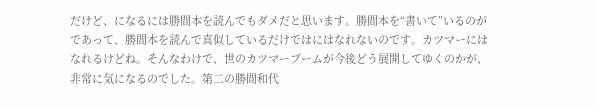だけど、になるには勝間本を読んでもダメだと思います。勝間本を“書いて”いるのがであって、勝間本を読んで真似しているだけではにはなれないのです。カツマーにはなれるけどね。そんなわけで、世のカツマーブームが今後どう展開してゆくのかが、非常に気になるのでした。第二の勝間和代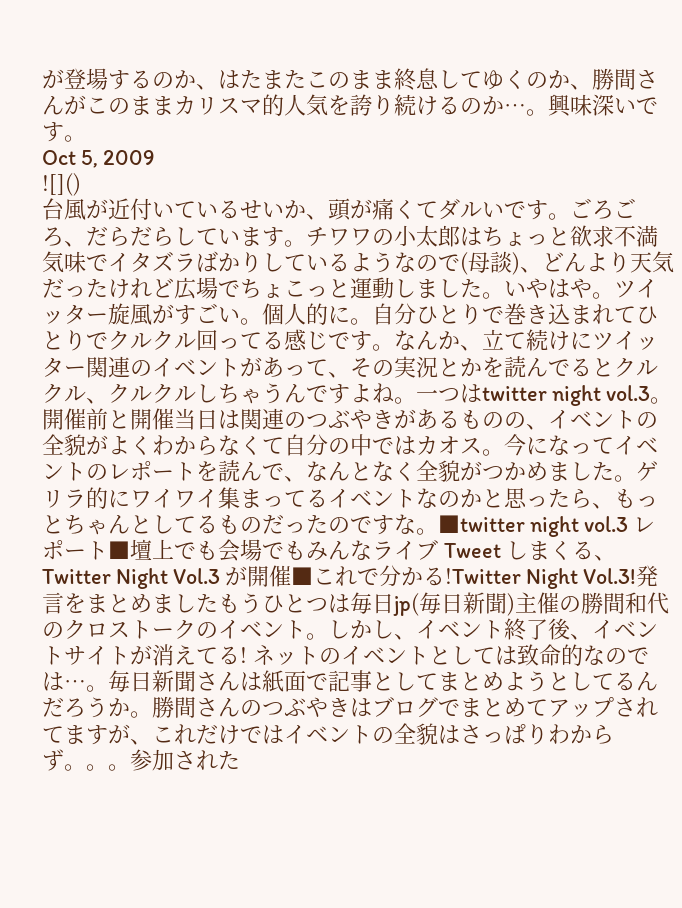が登場するのか、はたまたこのまま終息してゆくのか、勝間さんがこのままカリスマ的人気を誇り続けるのか…。興味深いです。
Oct 5, 2009
![]()
台風が近付いているせいか、頭が痛くてダルいです。ごろごろ、だらだらしています。チワワの小太郎はちょっと欲求不満気味でイタズラばかりしているようなので(母談)、どんより天気だったけれど広場でちょこっと運動しました。いやはや。ツイッター旋風がすごい。個人的に。自分ひとりで巻き込まれてひとりでクルクル回ってる感じです。なんか、立て続けにツイッター関連のイベントがあって、その実況とかを読んでるとクルクル、クルクルしちゃうんですよね。一つはtwitter night vol.3。開催前と開催当日は関連のつぶやきがあるものの、イベントの全貌がよくわからなくて自分の中ではカオス。今になってイベントのレポートを読んで、なんとなく全貌がつかめました。ゲリラ的にワイワイ集まってるイベントなのかと思ったら、もっとちゃんとしてるものだったのですな。■twitter night vol.3 レポート■壇上でも会場でもみんなライブ Tweet しまくる、Twitter Night Vol.3 が開催■これで分かる!Twitter Night Vol.3!発言をまとめましたもうひとつは毎日jp(毎日新聞)主催の勝間和代のクロストークのイベント。しかし、イベント終了後、イベントサイトが消えてる! ネットのイベントとしては致命的なのでは…。毎日新聞さんは紙面で記事としてまとめようとしてるんだろうか。勝間さんのつぶやきはブログでまとめてアップされてますが、これだけではイベントの全貌はさっぱりわからず。。。参加された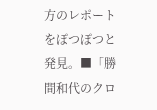方のレポートをぽつぽつと発見。■「勝間和代のクロ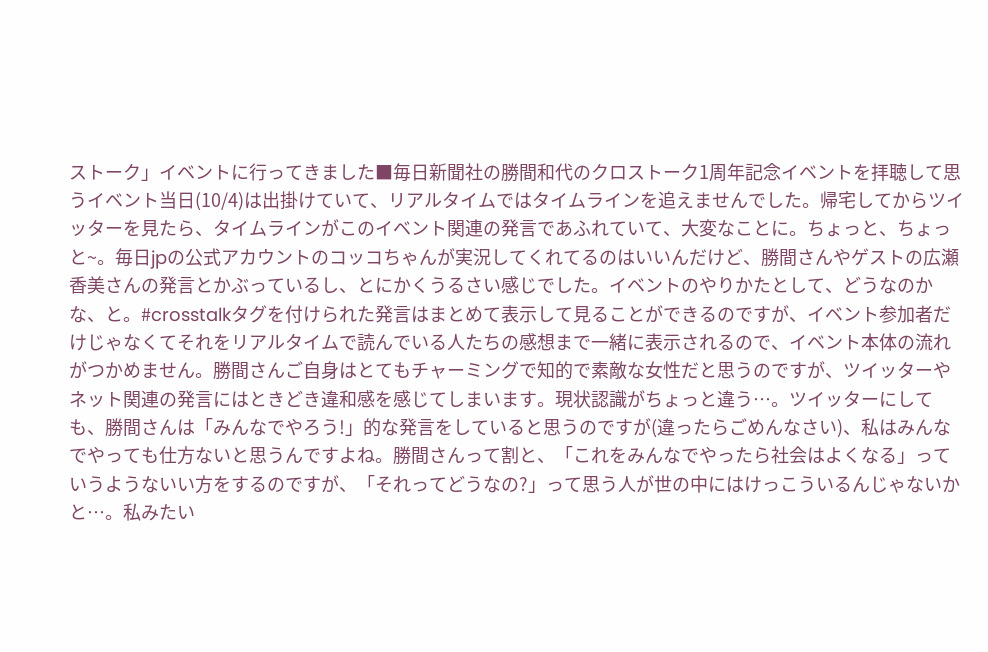ストーク」イベントに行ってきました■毎日新聞社の勝間和代のクロストーク1周年記念イベントを拝聴して思うイベント当日(10/4)は出掛けていて、リアルタイムではタイムラインを追えませんでした。帰宅してからツイッターを見たら、タイムラインがこのイベント関連の発言であふれていて、大変なことに。ちょっと、ちょっと~。毎日jpの公式アカウントのコッコちゃんが実況してくれてるのはいいんだけど、勝間さんやゲストの広瀬香美さんの発言とかぶっているし、とにかくうるさい感じでした。イベントのやりかたとして、どうなのかな、と。#crosstalkタグを付けられた発言はまとめて表示して見ることができるのですが、イベント参加者だけじゃなくてそれをリアルタイムで読んでいる人たちの感想まで一緒に表示されるので、イベント本体の流れがつかめません。勝間さんご自身はとてもチャーミングで知的で素敵な女性だと思うのですが、ツイッターやネット関連の発言にはときどき違和感を感じてしまいます。現状認識がちょっと違う…。ツイッターにしても、勝間さんは「みんなでやろう!」的な発言をしていると思うのですが(違ったらごめんなさい)、私はみんなでやっても仕方ないと思うんですよね。勝間さんって割と、「これをみんなでやったら社会はよくなる」っていうようないい方をするのですが、「それってどうなの?」って思う人が世の中にはけっこういるんじゃないかと…。私みたい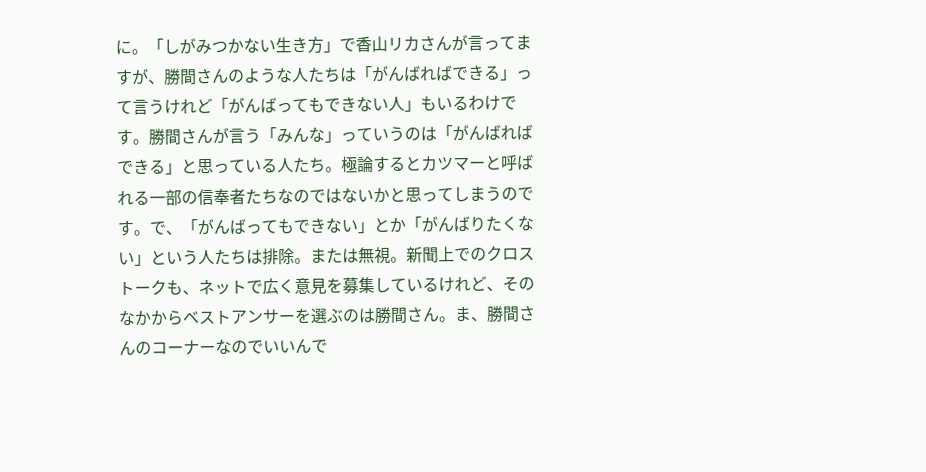に。「しがみつかない生き方」で香山リカさんが言ってますが、勝間さんのような人たちは「がんばればできる」って言うけれど「がんばってもできない人」もいるわけです。勝間さんが言う「みんな」っていうのは「がんばればできる」と思っている人たち。極論するとカツマーと呼ばれる一部の信奉者たちなのではないかと思ってしまうのです。で、「がんばってもできない」とか「がんばりたくない」という人たちは排除。または無視。新聞上でのクロストークも、ネットで広く意見を募集しているけれど、そのなかからベストアンサーを選ぶのは勝間さん。ま、勝間さんのコーナーなのでいいんで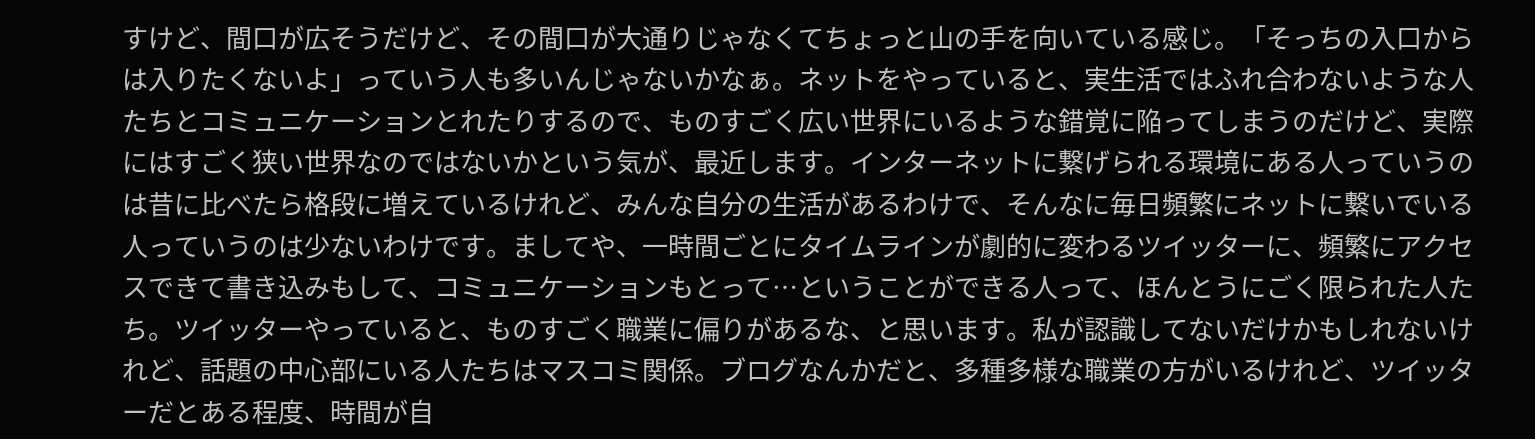すけど、間口が広そうだけど、その間口が大通りじゃなくてちょっと山の手を向いている感じ。「そっちの入口からは入りたくないよ」っていう人も多いんじゃないかなぁ。ネットをやっていると、実生活ではふれ合わないような人たちとコミュニケーションとれたりするので、ものすごく広い世界にいるような錯覚に陥ってしまうのだけど、実際にはすごく狭い世界なのではないかという気が、最近します。インターネットに繋げられる環境にある人っていうのは昔に比べたら格段に増えているけれど、みんな自分の生活があるわけで、そんなに毎日頻繁にネットに繋いでいる人っていうのは少ないわけです。ましてや、一時間ごとにタイムラインが劇的に変わるツイッターに、頻繁にアクセスできて書き込みもして、コミュニケーションもとって…ということができる人って、ほんとうにごく限られた人たち。ツイッターやっていると、ものすごく職業に偏りがあるな、と思います。私が認識してないだけかもしれないけれど、話題の中心部にいる人たちはマスコミ関係。ブログなんかだと、多種多様な職業の方がいるけれど、ツイッターだとある程度、時間が自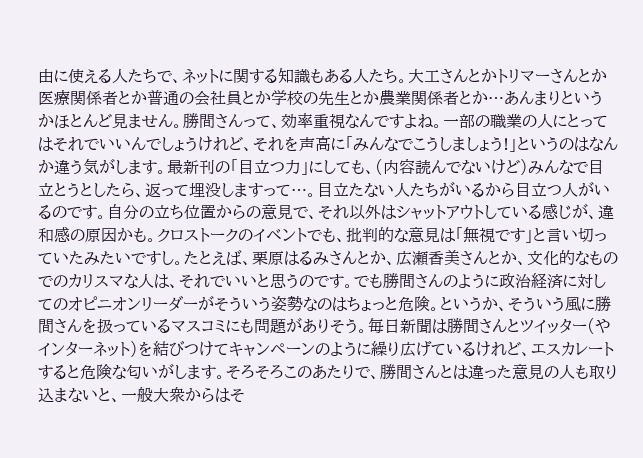由に使える人たちで、ネットに関する知識もある人たち。大工さんとかトリマーさんとか医療関係者とか普通の会社員とか学校の先生とか農業関係者とか…あんまりというかほとんど見ません。勝間さんって、効率重視なんですよね。一部の職業の人にとってはそれでいいんでしょうけれど、それを声高に「みんなでこうしましょう!」というのはなんか違う気がします。最新刊の「目立つ力」にしても、(内容読んでないけど)みんなで目立とうとしたら、返って埋没しますって…。目立たない人たちがいるから目立つ人がいるのです。自分の立ち位置からの意見で、それ以外はシャットアウトしている感じが、違和感の原因かも。クロストークのイベントでも、批判的な意見は「無視です」と言い切っていたみたいですし。たとえば、栗原はるみさんとか、広瀬香美さんとか、文化的なものでのカリスマな人は、それでいいと思うのです。でも勝間さんのように政治経済に対してのオピニオンリーダーがそういう姿勢なのはちょっと危険。というか、そういう風に勝間さんを扱っているマスコミにも問題がありそう。毎日新聞は勝間さんとツイッター(やインターネット)を結びつけてキャンペーンのように繰り広げているけれど、エスカレートすると危険な匂いがします。そろそろこのあたりで、勝間さんとは違った意見の人も取り込まないと、一般大衆からはそ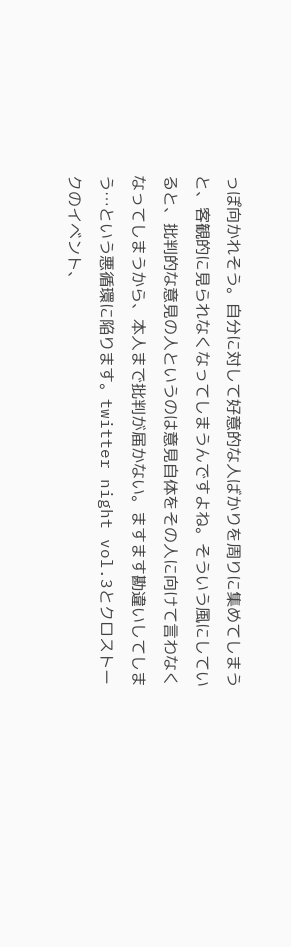っぽ向かれそう。自分に対して好意的な人ばかりを周りに集めてしまうと、客観的に見られなくなってしまうんですよね。そういう風にしていると、批判的な意見の人というのは意見自体をその人に向けて言わなくなってしまうから、本人まで批判が届かない。ますます勘違いしてしまう…という悪循環に陥ります。twitter night vol.3とクロストークのイベント、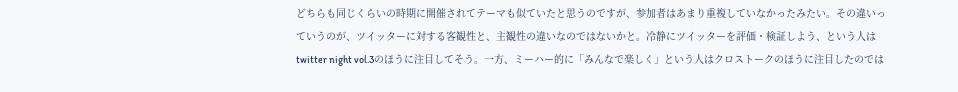どちらも同じくらいの時期に開催されてテーマも似ていたと思うのですが、参加者はあまり重複していなかったみたい。その違いっていうのが、ツイッターに対する客観性と、主観性の違いなのではないかと。冷静にツイッターを評価・検証しよう、という人はtwitter night vol.3のほうに注目してそう。一方、ミーハー的に「みんなで楽しく」という人はクロストークのほうに注目したのでは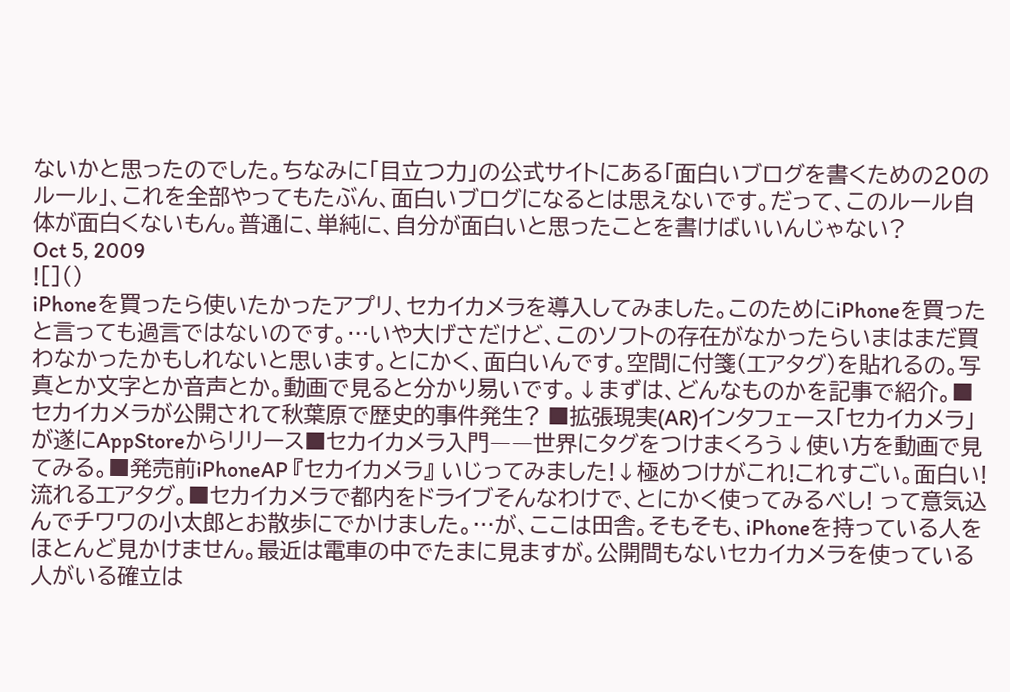ないかと思ったのでした。ちなみに「目立つ力」の公式サイトにある「面白いブログを書くための20のルール」、これを全部やってもたぶん、面白いブログになるとは思えないです。だって、このルール自体が面白くないもん。普通に、単純に、自分が面白いと思ったことを書けばいいんじゃない?
Oct 5, 2009
![]()
iPhoneを買ったら使いたかったアプリ、セカイカメラを導入してみました。このためにiPhoneを買ったと言っても過言ではないのです。…いや大げさだけど、このソフトの存在がなかったらいまはまだ買わなかったかもしれないと思います。とにかく、面白いんです。空間に付箋(エアタグ)を貼れるの。写真とか文字とか音声とか。動画で見ると分かり易いです。↓まずは、どんなものかを記事で紹介。■セカイカメラが公開されて秋葉原で歴史的事件発生? ■拡張現実(AR)インタフェース「セカイカメラ」が遂にAppStoreからリリース■セカイカメラ入門――世界にタグをつけまくろう↓使い方を動画で見てみる。■発売前iPhoneAP 『セカイカメラ』 いじってみました!↓極めつけがこれ!これすごい。面白い! 流れるエアタグ。■セカイカメラで都内をドライブそんなわけで、とにかく使ってみるべし! って意気込んでチワワの小太郎とお散歩にでかけました。…が、ここは田舎。そもそも、iPhoneを持っている人をほとんど見かけません。最近は電車の中でたまに見ますが。公開間もないセカイカメラを使っている人がいる確立は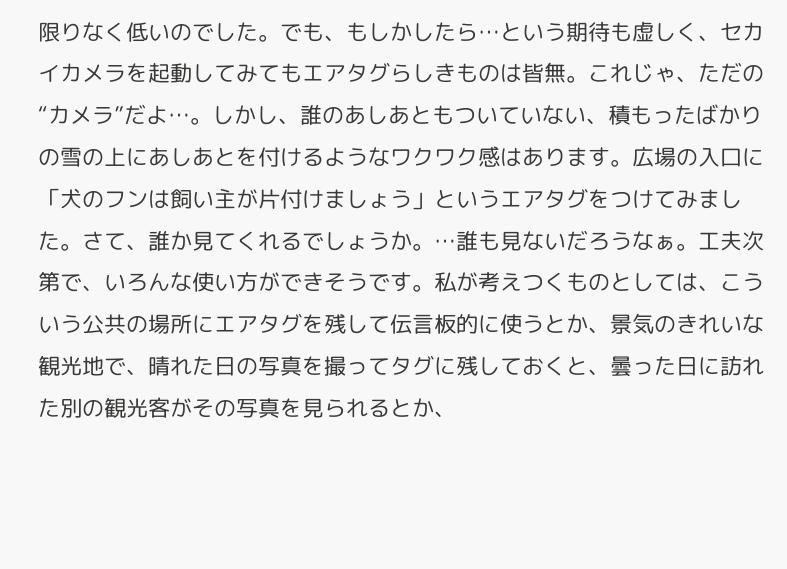限りなく低いのでした。でも、もしかしたら…という期待も虚しく、セカイカメラを起動してみてもエアタグらしきものは皆無。これじゃ、ただの“カメラ”だよ…。しかし、誰のあしあともついていない、積もったばかりの雪の上にあしあとを付けるようなワクワク感はあります。広場の入口に「犬のフンは飼い主が片付けましょう」というエアタグをつけてみました。さて、誰か見てくれるでしょうか。…誰も見ないだろうなぁ。工夫次第で、いろんな使い方ができそうです。私が考えつくものとしては、こういう公共の場所にエアタグを残して伝言板的に使うとか、景気のきれいな観光地で、晴れた日の写真を撮ってタグに残しておくと、曇った日に訪れた別の観光客がその写真を見られるとか、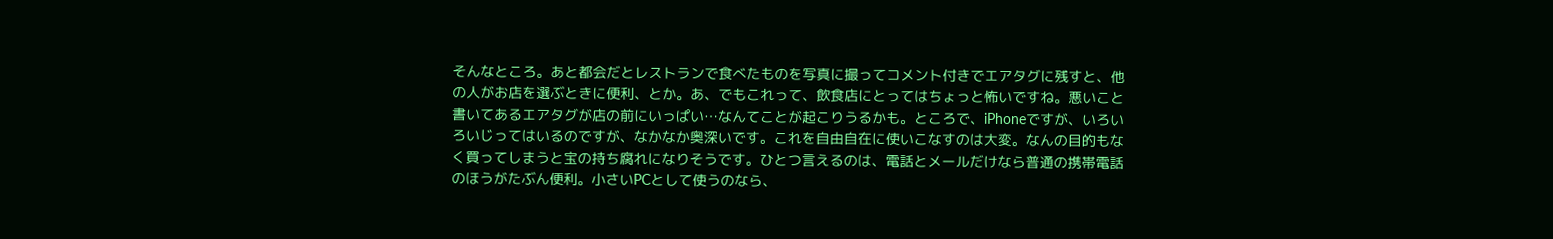そんなところ。あと都会だとレストランで食べたものを写真に撮ってコメント付きでエアタグに残すと、他の人がお店を選ぶときに便利、とか。あ、でもこれって、飲食店にとってはちょっと怖いですね。悪いこと書いてあるエアタグが店の前にいっぱい…なんてことが起こりうるかも。ところで、iPhoneですが、いろいろいじってはいるのですが、なかなか奥深いです。これを自由自在に使いこなすのは大変。なんの目的もなく買ってしまうと宝の持ち腐れになりそうです。ひとつ言えるのは、電話とメールだけなら普通の携帯電話のほうがたぶん便利。小さいPCとして使うのなら、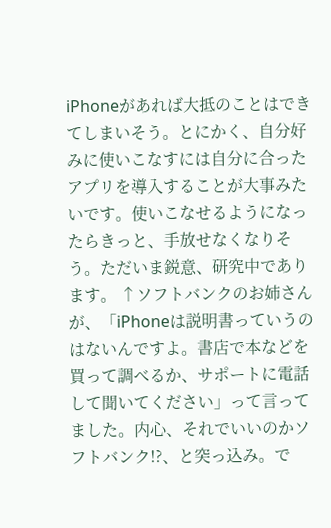iPhoneがあれば大抵のことはできてしまいそう。とにかく、自分好みに使いこなすには自分に合ったアプリを導入することが大事みたいです。使いこなせるようになったらきっと、手放せなくなりそう。ただいま鋭意、研究中であります。 ↑ソフトバンクのお姉さんが、「iPhoneは説明書っていうのはないんですよ。書店で本などを買って調べるか、サポートに電話して聞いてください」って言ってました。内心、それでいいのかソフトバンク!?、と突っ込み。で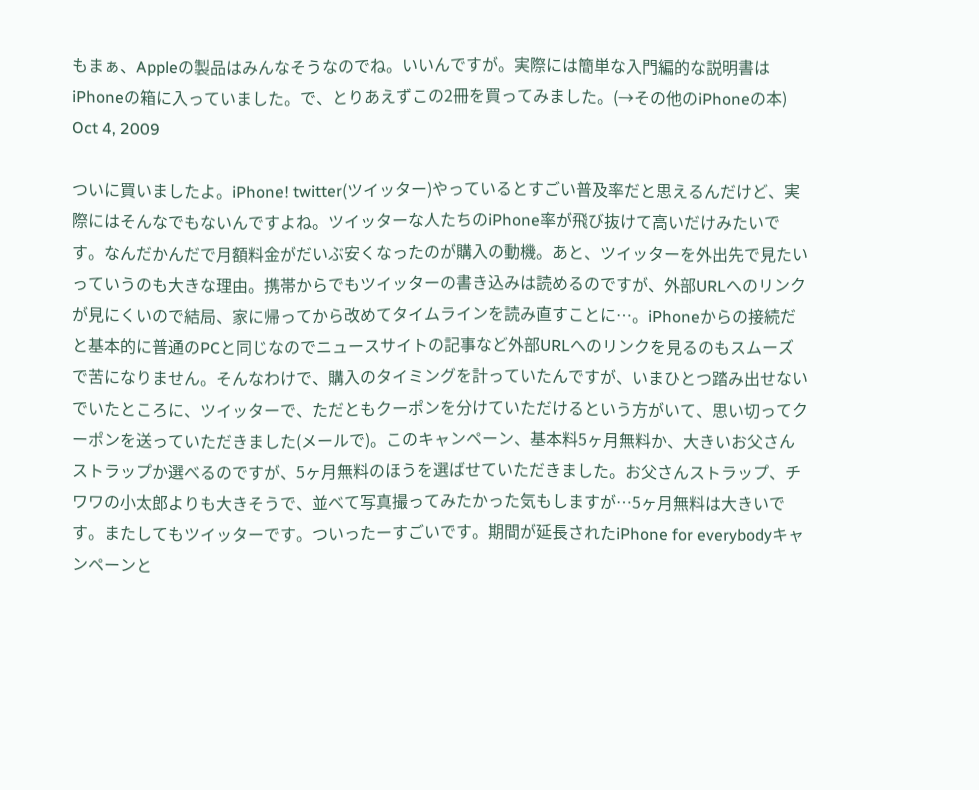もまぁ、Appleの製品はみんなそうなのでね。いいんですが。実際には簡単な入門編的な説明書はiPhoneの箱に入っていました。で、とりあえずこの2冊を買ってみました。(→その他のiPhoneの本)
Oct 4, 2009

ついに買いましたよ。iPhone! twitter(ツイッター)やっているとすごい普及率だと思えるんだけど、実際にはそんなでもないんですよね。ツイッターな人たちのiPhone率が飛び抜けて高いだけみたいです。なんだかんだで月額料金がだいぶ安くなったのが購入の動機。あと、ツイッターを外出先で見たいっていうのも大きな理由。携帯からでもツイッターの書き込みは読めるのですが、外部URLへのリンクが見にくいので結局、家に帰ってから改めてタイムラインを読み直すことに…。iPhoneからの接続だと基本的に普通のPCと同じなのでニュースサイトの記事など外部URLへのリンクを見るのもスムーズで苦になりません。そんなわけで、購入のタイミングを計っていたんですが、いまひとつ踏み出せないでいたところに、ツイッターで、ただともクーポンを分けていただけるという方がいて、思い切ってクーポンを送っていただきました(メールで)。このキャンペーン、基本料5ヶ月無料か、大きいお父さんストラップか選べるのですが、5ヶ月無料のほうを選ばせていただきました。お父さんストラップ、チワワの小太郎よりも大きそうで、並べて写真撮ってみたかった気もしますが…5ヶ月無料は大きいです。またしてもツイッターです。ついったーすごいです。期間が延長されたiPhone for everybodyキャンペーンと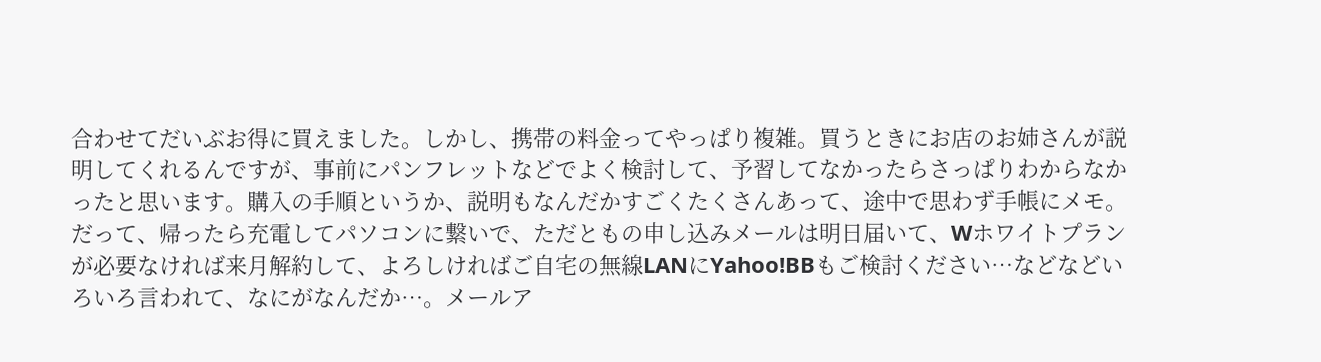合わせてだいぶお得に買えました。しかし、携帯の料金ってやっぱり複雑。買うときにお店のお姉さんが説明してくれるんですが、事前にパンフレットなどでよく検討して、予習してなかったらさっぱりわからなかったと思います。購入の手順というか、説明もなんだかすごくたくさんあって、途中で思わず手帳にメモ。だって、帰ったら充電してパソコンに繋いで、ただともの申し込みメールは明日届いて、Wホワイトプランが必要なければ来月解約して、よろしければご自宅の無線LANにYahoo!BBもご検討ください…などなどいろいろ言われて、なにがなんだか…。メールア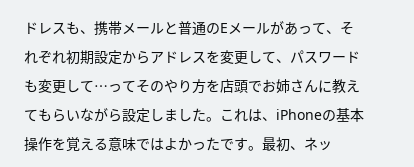ドレスも、携帯メールと普通のEメールがあって、それぞれ初期設定からアドレスを変更して、パスワードも変更して…ってそのやり方を店頭でお姉さんに教えてもらいながら設定しました。これは、iPhoneの基本操作を覚える意味ではよかったです。最初、ネッ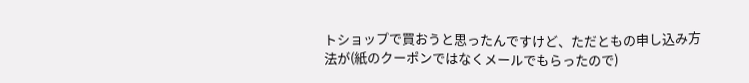トショップで買おうと思ったんですけど、ただともの申し込み方法が(紙のクーポンではなくメールでもらったので)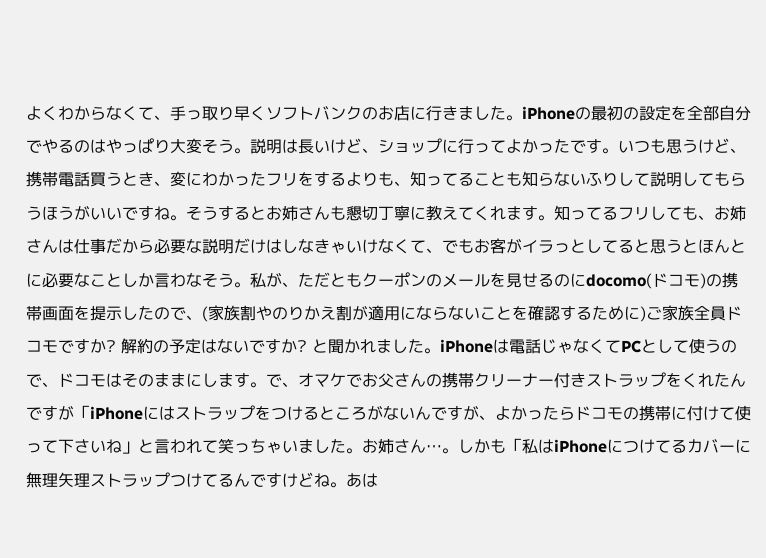よくわからなくて、手っ取り早くソフトバンクのお店に行きました。iPhoneの最初の設定を全部自分でやるのはやっぱり大変そう。説明は長いけど、ショップに行ってよかったです。いつも思うけど、携帯電話買うとき、変にわかったフリをするよりも、知ってることも知らないふりして説明してもらうほうがいいですね。そうするとお姉さんも懇切丁寧に教えてくれます。知ってるフリしても、お姉さんは仕事だから必要な説明だけはしなきゃいけなくて、でもお客がイラっとしてると思うとほんとに必要なことしか言わなそう。私が、ただともクーポンのメールを見せるのにdocomo(ドコモ)の携帯画面を提示したので、(家族割やのりかえ割が適用にならないことを確認するために)ご家族全員ドコモですか? 解約の予定はないですか? と聞かれました。iPhoneは電話じゃなくてPCとして使うので、ドコモはそのままにします。で、オマケでお父さんの携帯クリーナー付きストラップをくれたんですが「iPhoneにはストラップをつけるところがないんですが、よかったらドコモの携帯に付けて使って下さいね」と言われて笑っちゃいました。お姉さん…。しかも「私はiPhoneにつけてるカバーに無理矢理ストラップつけてるんですけどね。あは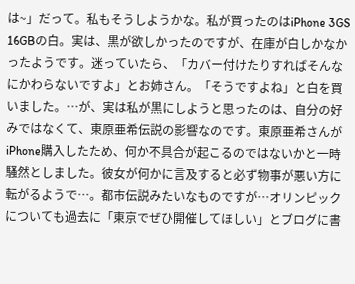は~」だって。私もそうしようかな。私が買ったのはiPhone 3GS 16GBの白。実は、黒が欲しかったのですが、在庫が白しかなかったようです。迷っていたら、「カバー付けたりすればそんなにかわらないですよ」とお姉さん。「そうですよね」と白を買いました。…が、実は私が黒にしようと思ったのは、自分の好みではなくて、東原亜希伝説の影響なのです。東原亜希さんがiPhone購入したため、何か不具合が起こるのではないかと一時騒然としました。彼女が何かに言及すると必ず物事が悪い方に転がるようで…。都市伝説みたいなものですが…オリンピックについても過去に「東京でぜひ開催してほしい」とブログに書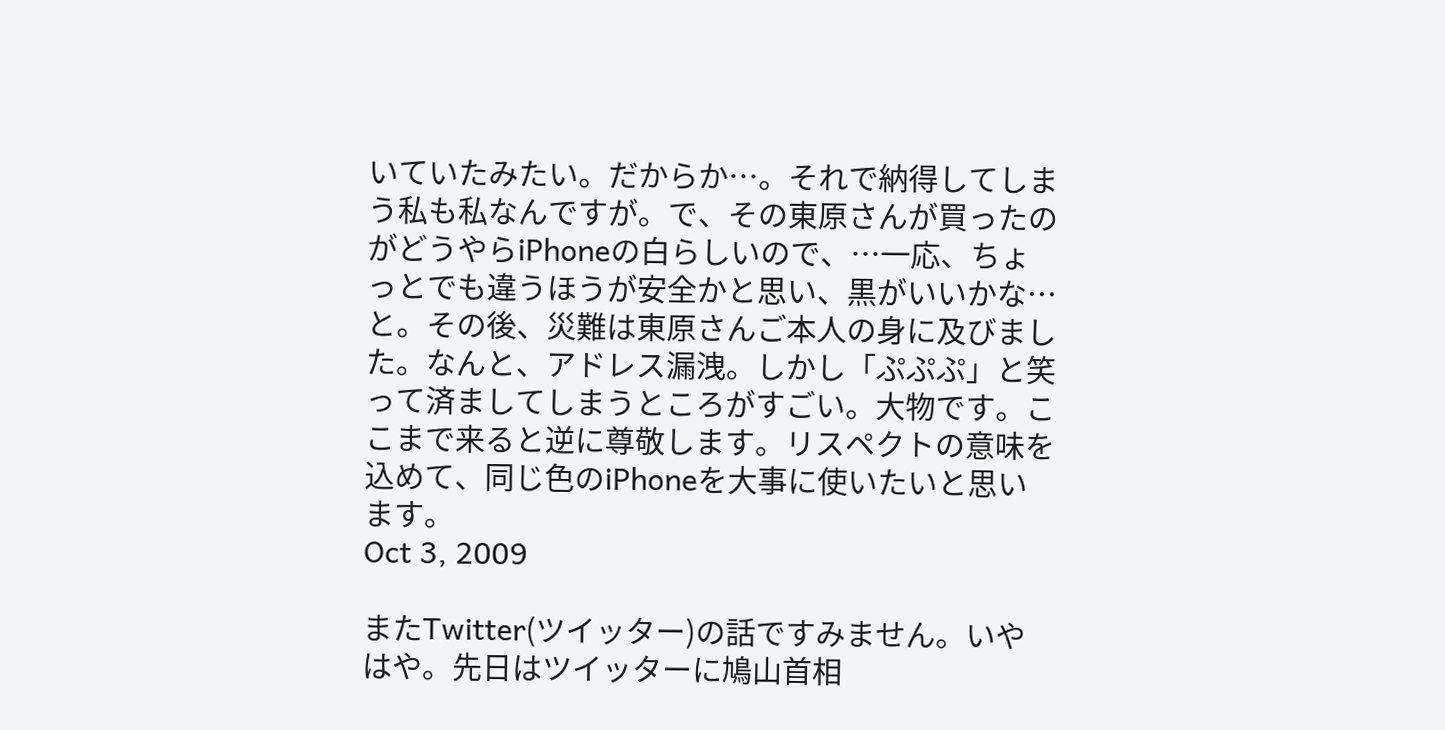いていたみたい。だからか…。それで納得してしまう私も私なんですが。で、その東原さんが買ったのがどうやらiPhoneの白らしいので、…一応、ちょっとでも違うほうが安全かと思い、黒がいいかな…と。その後、災難は東原さんご本人の身に及びました。なんと、アドレス漏洩。しかし「ぷぷぷ」と笑って済ましてしまうところがすごい。大物です。ここまで来ると逆に尊敬します。リスペクトの意味を込めて、同じ色のiPhoneを大事に使いたいと思います。
Oct 3, 2009

またTwitter(ツイッター)の話ですみません。いやはや。先日はツイッターに鳩山首相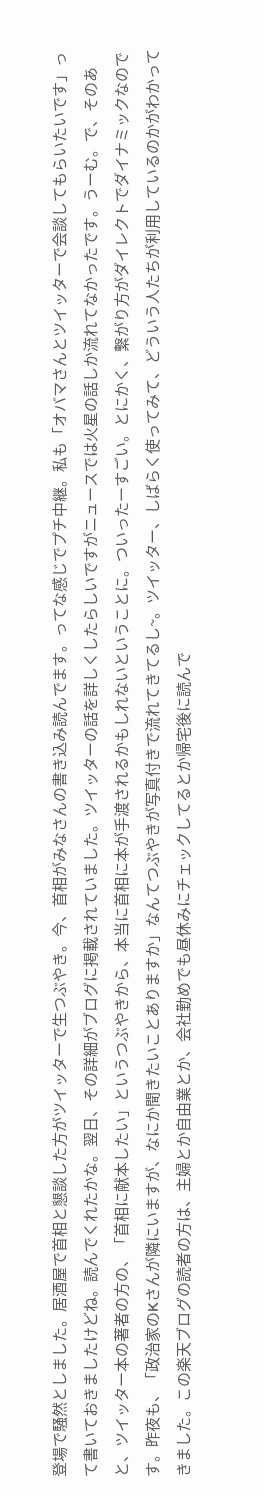登場で騒然としました。居酒屋で首相と懇談した方がツイッターで生つぶやき。今、首相がみなさんの書き込み読んでます。ってな感じでプチ中継。私も「オバマさんとツイッターで会談してもらいたいです」って書いておきましたけどね。読んでくれたかな。翌日、その詳細がブログに掲載されていました。ツイッターの話を詳しくしたらしいですがニュースでは火星の話しか流れてなかったです。うーむ。で、そのあと、ツイッター本の著者の方の、「首相に献本したい」というつぶやきから、本当に首相に本が手渡されるかもしれないということに。ついったーすごい。とにかく、繋がり方がダイレクトでダイナミックなのです。昨夜も、「政治家のKさんが隣にいますが、なにか聞きたいことありますか」なんてつぶやきが写真付きで流れてきてるし~。ツイッター、しばらく使ってみて、どういう人たちが利用しているのかがわかってきました。この楽天ブログの読者の方は、主婦とか自由業とか、会社勤めでも昼休みにチェックしてるとか帰宅後に読んで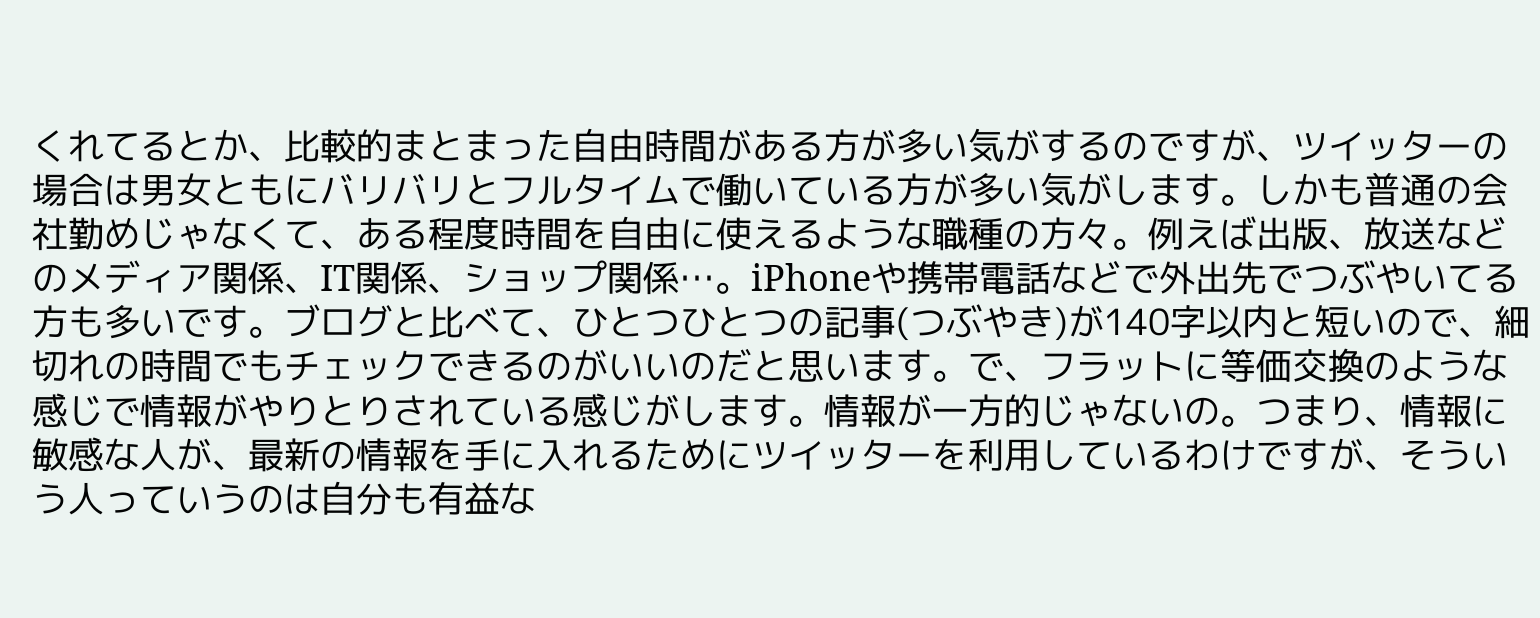くれてるとか、比較的まとまった自由時間がある方が多い気がするのですが、ツイッターの場合は男女ともにバリバリとフルタイムで働いている方が多い気がします。しかも普通の会社勤めじゃなくて、ある程度時間を自由に使えるような職種の方々。例えば出版、放送などのメディア関係、IT関係、ショップ関係…。iPhoneや携帯電話などで外出先でつぶやいてる方も多いです。ブログと比べて、ひとつひとつの記事(つぶやき)が140字以内と短いので、細切れの時間でもチェックできるのがいいのだと思います。で、フラットに等価交換のような感じで情報がやりとりされている感じがします。情報が一方的じゃないの。つまり、情報に敏感な人が、最新の情報を手に入れるためにツイッターを利用しているわけですが、そういう人っていうのは自分も有益な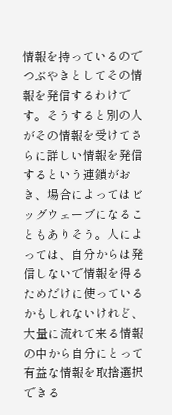情報を持っているのでつぶやきとしてその情報を発信するわけです。そうすると別の人がその情報を受けてさらに詳しい情報を発信するという連鎖がおき、場合によってはビッグウェーブになることもありそう。人によっては、自分からは発信しないで情報を得るためだけに使っているかもしれないけれど、大量に流れて来る情報の中から自分にとって有益な情報を取捨選択できる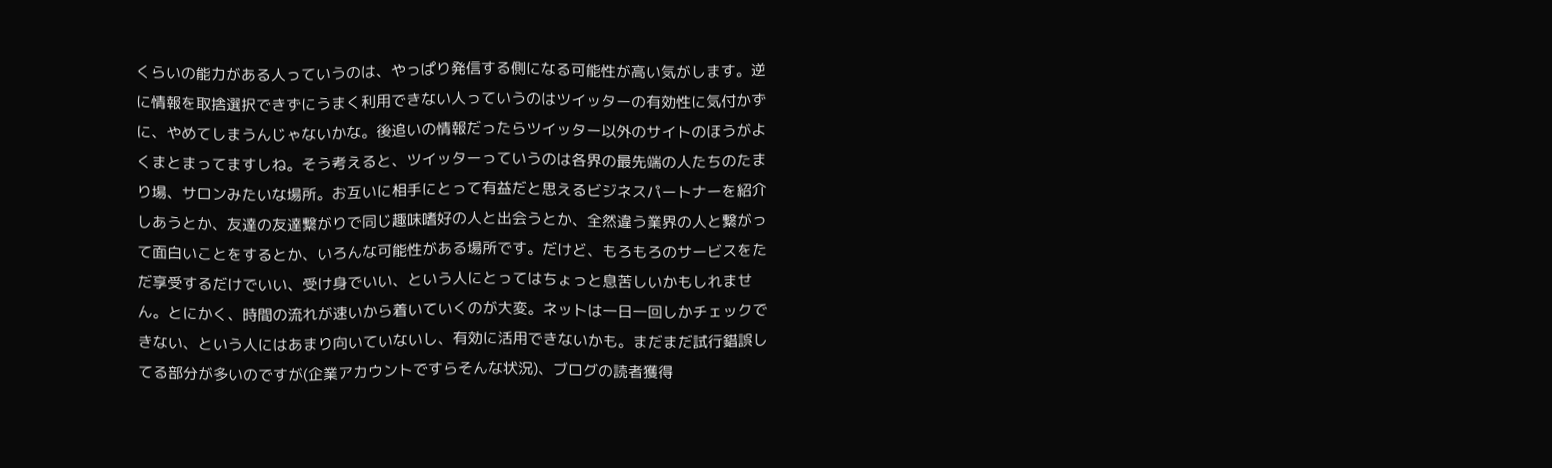くらいの能力がある人っていうのは、やっぱり発信する側になる可能性が高い気がします。逆に情報を取捨選択できずにうまく利用できない人っていうのはツイッターの有効性に気付かずに、やめてしまうんじゃないかな。後追いの情報だったらツイッター以外のサイトのほうがよくまとまってますしね。そう考えると、ツイッターっていうのは各界の最先端の人たちのたまり場、サロンみたいな場所。お互いに相手にとって有益だと思えるビジネスパートナーを紹介しあうとか、友達の友達繋がりで同じ趣味嗜好の人と出会うとか、全然違う業界の人と繋がって面白いことをするとか、いろんな可能性がある場所です。だけど、もろもろのサービスをただ享受するだけでいい、受け身でいい、という人にとってはちょっと息苦しいかもしれません。とにかく、時間の流れが速いから着いていくのが大変。ネットは一日一回しかチェックできない、という人にはあまり向いていないし、有効に活用できないかも。まだまだ試行錯誤してる部分が多いのですが(企業アカウントですらそんな状況)、ブログの読者獲得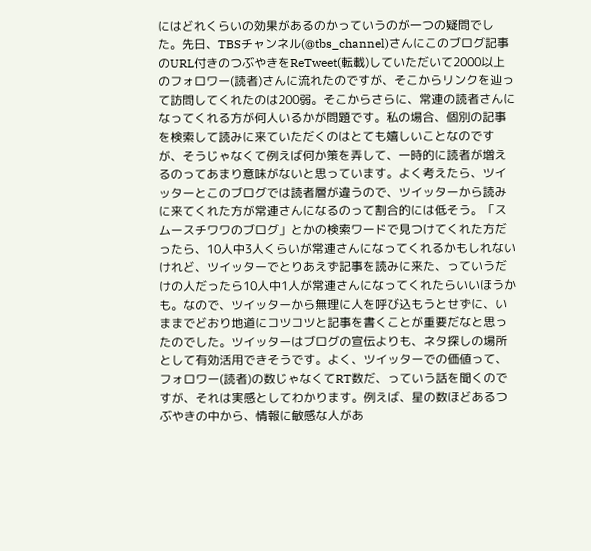にはどれくらいの効果があるのかっていうのが一つの疑問でした。先日、TBSチャンネル(@tbs_channel)さんにこのブログ記事のURL付きのつぶやきをReTweet(転載)していただいて2000以上のフォロワー(読者)さんに流れたのですが、そこからリンクを辿って訪問してくれたのは200弱。そこからさらに、常連の読者さんになってくれる方が何人いるかが問題です。私の場合、個別の記事を検索して読みに来ていただくのはとても嬉しいことなのですが、そうじゃなくて例えば何か策を弄して、一時的に読者が増えるのってあまり意味がないと思っています。よく考えたら、ツイッターとこのブログでは読者層が違うので、ツイッターから読みに来てくれた方が常連さんになるのって割合的には低そう。「スムースチワワのブログ」とかの検索ワードで見つけてくれた方だったら、10人中3人くらいが常連さんになってくれるかもしれないけれど、ツイッターでとりあえず記事を読みに来た、っていうだけの人だったら10人中1人が常連さんになってくれたらいいほうかも。なので、ツイッターから無理に人を呼び込もうとせずに、いままでどおり地道にコツコツと記事を書くことが重要だなと思ったのでした。ツイッターはブログの宣伝よりも、ネタ探しの場所として有効活用できそうです。よく、ツイッターでの価値って、フォロワー(読者)の数じゃなくてRT数だ、っていう話を聞くのですが、それは実感としてわかります。例えば、星の数ほどあるつぶやきの中から、情報に敏感な人があ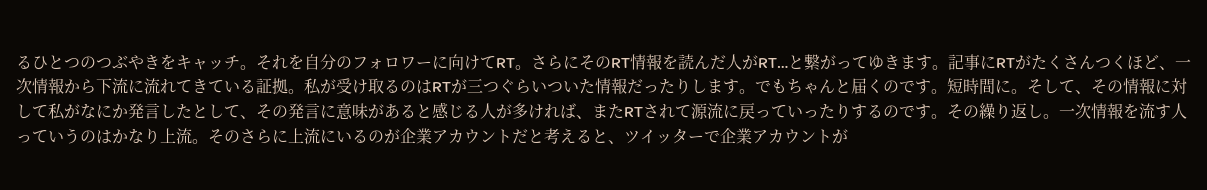るひとつのつぶやきをキャッチ。それを自分のフォロワーに向けてRT。さらにそのRT情報を読んだ人がRT…と繋がってゆきます。記事にRTがたくさんつくほど、一次情報から下流に流れてきている証拠。私が受け取るのはRTが三つぐらいついた情報だったりします。でもちゃんと届くのです。短時間に。そして、その情報に対して私がなにか発言したとして、その発言に意味があると感じる人が多ければ、またRTされて源流に戻っていったりするのです。その繰り返し。一次情報を流す人っていうのはかなり上流。そのさらに上流にいるのが企業アカウントだと考えると、ツイッターで企業アカウントが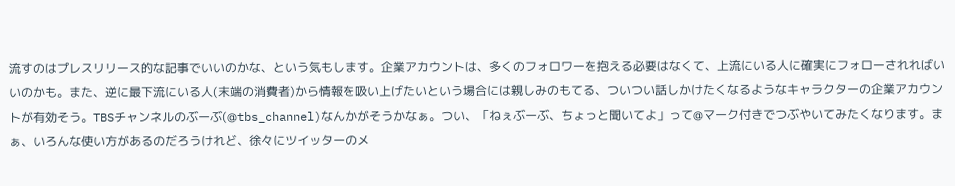流すのはプレスリリース的な記事でいいのかな、という気もします。企業アカウントは、多くのフォロワーを抱える必要はなくて、上流にいる人に確実にフォローされればいいのかも。また、逆に最下流にいる人(末端の消費者)から情報を吸い上げたいという場合には親しみのもてる、ついつい話しかけたくなるようなキャラクターの企業アカウントが有効そう。TBSチャンネルのぶーぶ(@tbs_channel)なんかがそうかなぁ。つい、「ねぇぶーぶ、ちょっと聞いてよ」って@マーク付きでつぶやいてみたくなります。まぁ、いろんな使い方があるのだろうけれど、徐々にツイッターのメ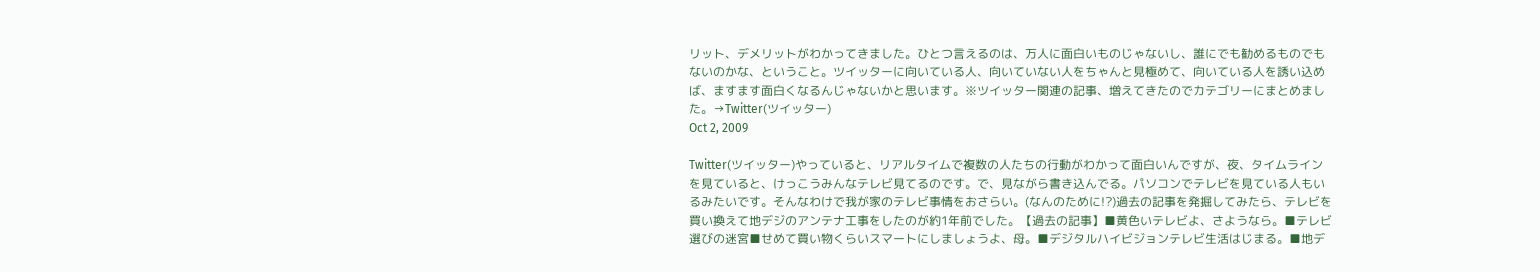リット、デメリットがわかってきました。ひとつ言えるのは、万人に面白いものじゃないし、誰にでも勧めるものでもないのかな、ということ。ツイッターに向いている人、向いていない人をちゃんと見極めて、向いている人を誘い込めば、ますます面白くなるんじゃないかと思います。※ツイッター関連の記事、増えてきたのでカテゴリーにまとめました。→Twitter(ツイッター)
Oct 2, 2009

Twitter(ツイッター)やっていると、リアルタイムで複数の人たちの行動がわかって面白いんですが、夜、タイムラインを見ていると、けっこうみんなテレビ見てるのです。で、見ながら書き込んでる。パソコンでテレビを見ている人もいるみたいです。そんなわけで我が家のテレビ事情をおさらい。(なんのために!?)過去の記事を発掘してみたら、テレビを買い換えて地デジのアンテナ工事をしたのが約1年前でした。【過去の記事】■黄色いテレビよ、さようなら。■テレビ選びの迷宮■せめて買い物くらいスマートにしましょうよ、母。■デジタルハイビジョンテレビ生活はじまる。■地デ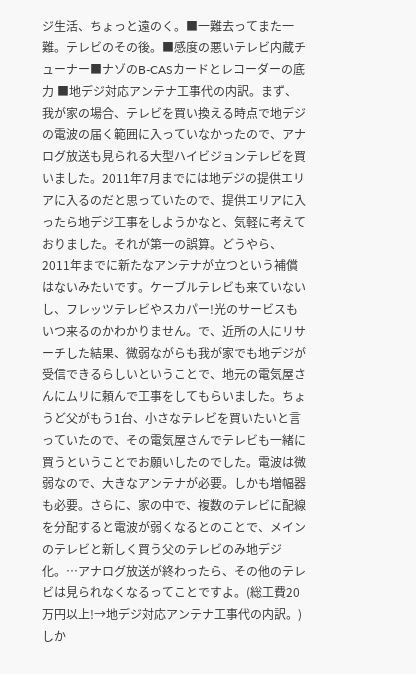ジ生活、ちょっと遠のく。■一難去ってまた一難。テレビのその後。■感度の悪いテレビ内蔵チューナー■ナゾのB-CASカードとレコーダーの底力 ■地デジ対応アンテナ工事代の内訳。まず、我が家の場合、テレビを買い換える時点で地デジの電波の届く範囲に入っていなかったので、アナログ放送も見られる大型ハイビジョンテレビを買いました。2011年7月までには地デジの提供エリアに入るのだと思っていたので、提供エリアに入ったら地デジ工事をしようかなと、気軽に考えておりました。それが第一の誤算。どうやら、2011年までに新たなアンテナが立つという補償はないみたいです。ケーブルテレビも来ていないし、フレッツテレビやスカパー!光のサービスもいつ来るのかわかりません。で、近所の人にリサーチした結果、微弱ながらも我が家でも地デジが受信できるらしいということで、地元の電気屋さんにムリに頼んで工事をしてもらいました。ちょうど父がもう1台、小さなテレビを買いたいと言っていたので、その電気屋さんでテレビも一緒に買うということでお願いしたのでした。電波は微弱なので、大きなアンテナが必要。しかも増幅器も必要。さらに、家の中で、複数のテレビに配線を分配すると電波が弱くなるとのことで、メインのテレビと新しく買う父のテレビのみ地デジ化。…アナログ放送が終わったら、その他のテレビは見られなくなるってことですよ。(総工費20万円以上!→地デジ対応アンテナ工事代の内訳。)しか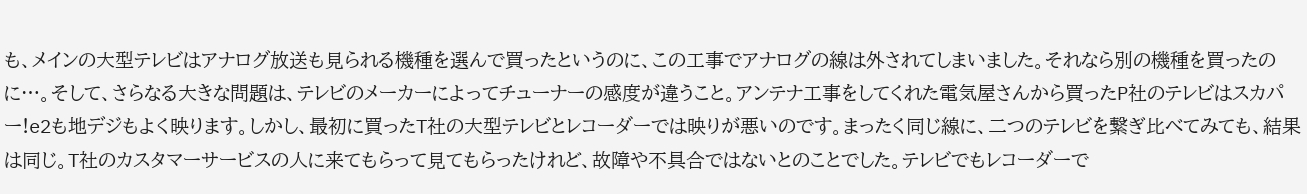も、メインの大型テレビはアナログ放送も見られる機種を選んで買ったというのに、この工事でアナログの線は外されてしまいました。それなら別の機種を買ったのに…。そして、さらなる大きな問題は、テレビのメーカーによってチューナーの感度が違うこと。アンテナ工事をしてくれた電気屋さんから買ったP社のテレビはスカパー!e2も地デジもよく映ります。しかし、最初に買ったT社の大型テレビとレコーダーでは映りが悪いのです。まったく同じ線に、二つのテレビを繋ぎ比べてみても、結果は同じ。T社のカスタマーサービスの人に来てもらって見てもらったけれど、故障や不具合ではないとのことでした。テレビでもレコーダーで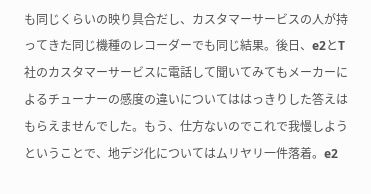も同じくらいの映り具合だし、カスタマーサービスの人が持ってきた同じ機種のレコーダーでも同じ結果。後日、e2とT社のカスタマーサービスに電話して聞いてみてもメーカーによるチューナーの感度の違いについてははっきりした答えはもらえませんでした。もう、仕方ないのでこれで我慢しようということで、地デジ化についてはムリヤリ一件落着。e2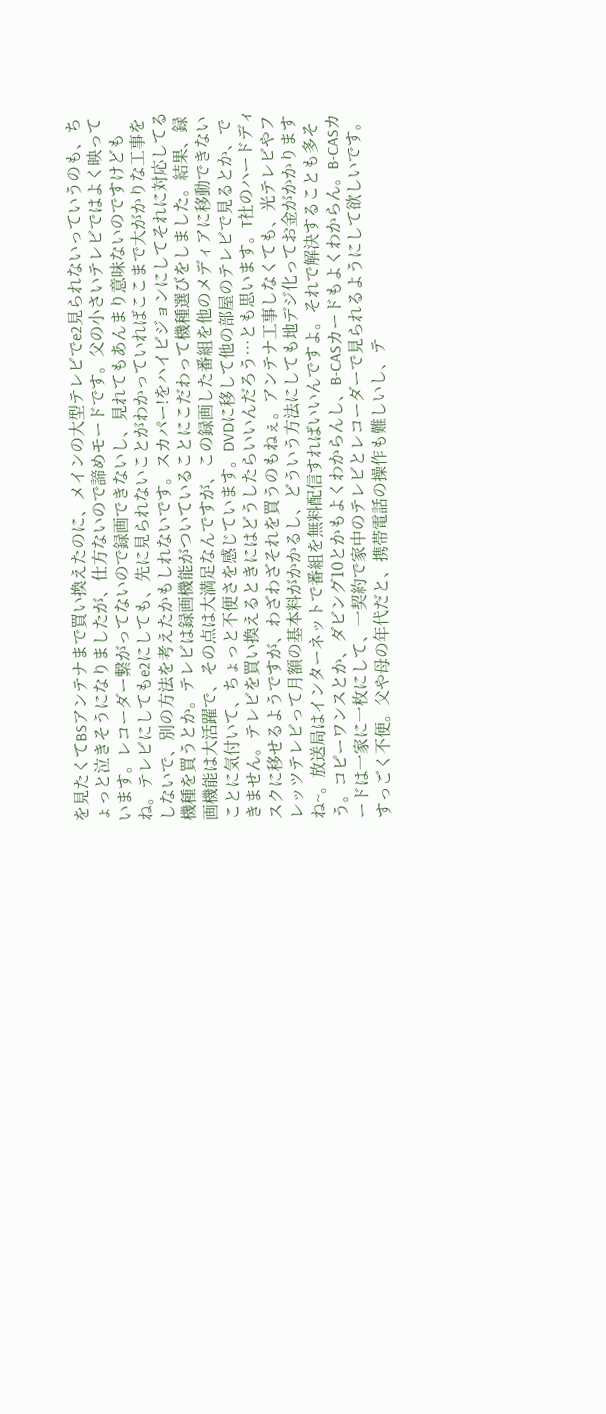を見たくてBSアンテナまで買い換えたのに、メインの大型テレビでe2見られないっていうのも、ちょっと泣きそうになりましたが、仕方ないので諦めモードです。父の小さいテレビではよく映っています。レコーダー繋がってないので録画できないし、見れてもあんまり意味ないのですけどもね。テレビにしてもe2にしても、先に見られないことがわかっていればここまで大がかりな工事をしないで、別の方法を考えたかもしれないです。スカパー!をハイビジョンにしてそれに対応してる機種を買うとか。テレビは録画機能がついていることにこだわって機種選びをしました。結果、録画機能は大活躍で、その点は大満足なんですが、この録画した番組を他のメディアに移動できないことに気付いて、ちょっと不便さを感じています。DVDに移して他の部屋のテレビで見るとか、できません。テレビを買い換えるときにはどうしたらいいんだろう…とも思います。T社のハードディスクに移せるようですが、わざわざそれを買うのもねぇ。アンテナ工事しなくても、光テレビやフレッツテレビって月額の基本料がかかるし、どういう方法にしても地デジ化ってお金がかかりますね~。放送局はインターネットで番組を無料配信すればいいんですよ。それで解決することも多そう。コピーワンスとか、ダビング10とかもよくわからんし、B-CASカードもよくわからん。B-CASカードは一家に一枚にして、一契約で家中のテレビとレコーダーで見られるようにして欲しいです。すっごく不便。父や母の年代だと、携帯電話の操作も難しいし、テ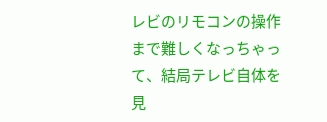レビのリモコンの操作まで難しくなっちゃって、結局テレビ自体を見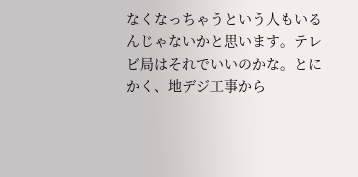なくなっちゃうという人もいるんじゃないかと思います。テレビ局はそれでいいのかな。とにかく、地デジ工事から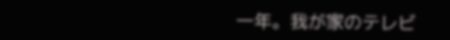一年。我が家のテレビ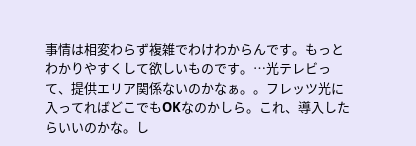事情は相変わらず複雑でわけわからんです。もっとわかりやすくして欲しいものです。…光テレビって、提供エリア関係ないのかなぁ。。フレッツ光に入ってればどこでもOKなのかしら。これ、導入したらいいのかな。し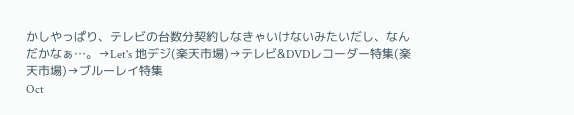かしやっぱり、テレビの台数分契約しなきゃいけないみたいだし、なんだかなぁ…。→Let's 地デジ(楽天市場)→テレビ&DVDレコーダー特集(楽天市場)→ブルーレイ特集
Oct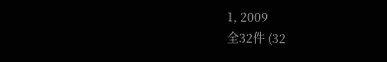1, 2009
全32件 (32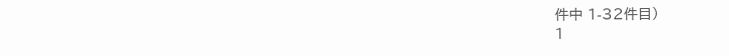件中 1-32件目)
1